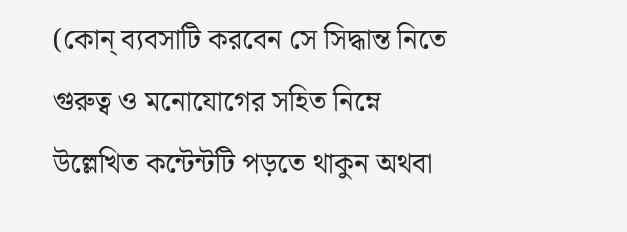(কোন্ ব্যবসাটি করবেন সে সিদ্ধান্ত নিতে গুরুত্ব ও মনোযোগের সহিত নিম্নে উল্লেখিত কন্টেন্টটি পড়তে থাকুন অথবা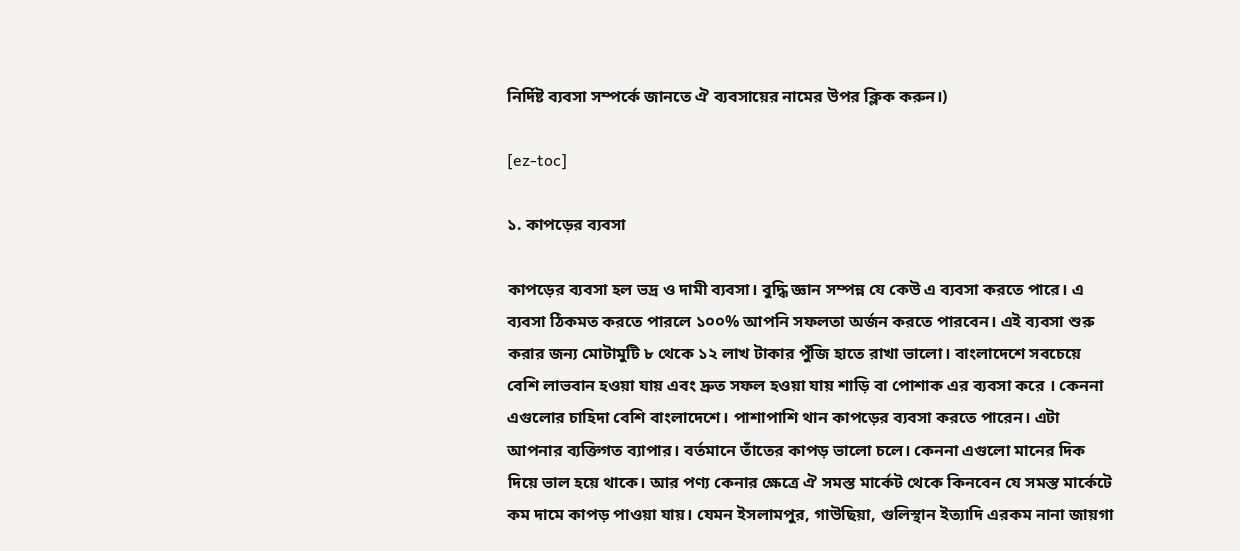নির্দিষ্ট ব্যবসা সম্পর্কে জানতে ঐ ব্যবসায়ের নামের উপর ক্লিক করুন।)

[ez-toc]

১. কাপড়ের ব্যবসা

কাপড়ের ব্যবসা হল ভদ্র ও দামী ব্যবসা। বুদ্ধি জ্ঞান সম্পন্ন যে কেউ এ ব্যবসা করতে পারে। এ ব্যবসা ঠিকমত করতে পারলে ১০০% আপনি সফলতা অর্জন করতে পারবেন। এই ব্যবসা শুরু করার জন্য মোটামুটি ৮ থেকে ১২ লাখ টাকার পুঁজি হাতে রাখা ভালো। বাংলাদেশে সবচেয়ে বেশি লাভবান হওয়া যায় এবং দ্রুত সফল হওয়া যায় শাড়ি বা পোশাক এর ব্যবসা করে । কেননা এগুলোর চাহিদা বেশি বাংলাদেশে। পাশাপাশি থান কাপড়ের ব্যবসা করতে পারেন। এটা আপনার ব্যক্তিগত ব্যাপার। বর্তমানে তাঁতের কাপড় ভালো চলে। কেননা এগুলো মানের দিক দিয়ে ভাল হয়ে থাকে। আর পণ্য কেনার ক্ষেত্রে ঐ সমস্ত মার্কেট থেকে কিনবেন যে সমস্ত মার্কেটে কম দামে কাপড় পাওয়া যায়। যেমন ইসলামপুর, গাউছিয়া, গুলিস্থান ইত্যাদি এরকম নানা জায়গা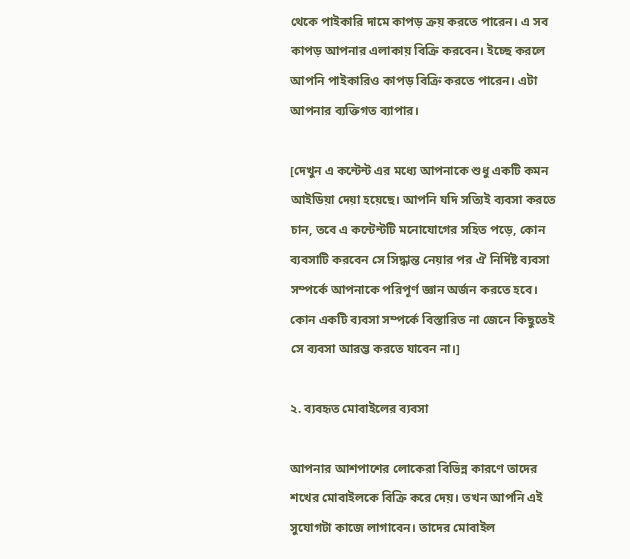থেকে পাইকারি দামে কাপড় ক্রয় করতে পারেন। এ সব কাপড় আপনার এলাকায় বিক্রি করবেন। ইচ্ছে করলে আপনি পাইকারিও কাপড় বিক্রি করতে পারেন। এটা আপনার ব্যক্তিগত ব্যাপার।

[দেখুন এ কন্টেন্ট এর মধ্যে আপনাকে শুধু একটি কমন আইডিয়া দেয়া হয়েছে। আপনি যদি সত্যিই ব্যবসা করতে চান, তবে এ কন্টেন্টটি মনোযোগের সহিত পড়ে, কোন ব্যবসাটি করবেন সে সিদ্ধান্ত নেয়ার পর ঐ নির্দিষ্ট ব্যবসা সম্পর্কে আপনাকে পরিপূর্ণ জ্ঞান অর্জন করতে হবে। কোন একটি ব্যবসা সম্পর্কে বিস্তারিত না জেনে কিছুতেই সে ব্যবসা আরম্ভ করতে যাবেন না।]

২. ব্যবহৃত মোবাইলের ব্যবসা

আপনার আশপাশের লোকেরা বিভিন্ন কারণে তাদের শখের মোবাইলকে বিক্রি করে দেয়। তখন আপনি এই সুযোগটা কাজে লাগাবেন। তাদের মোবাইল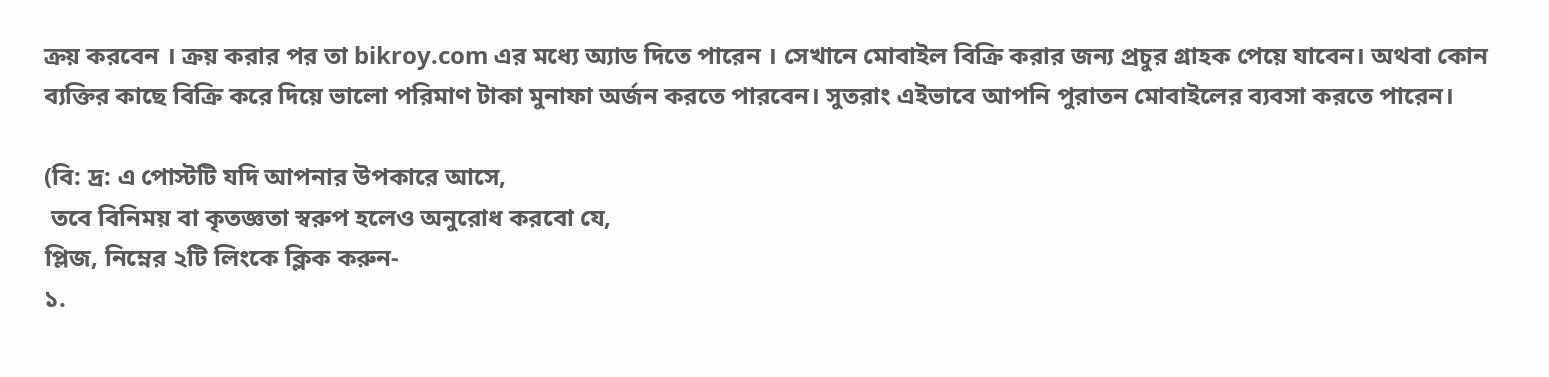ক্রয় করবেন । ক্রয় করার পর তা bikroy.com এর মধ্যে অ্যাড দিতে পারেন । সেখানে মোবাইল বিক্রি করার জন্য প্রচুর গ্রাহক পেয়ে যাবেন। অথবা কোন ব্যক্তির কাছে বিক্রি করে দিয়ে ভালো পরিমাণ টাকা মুনাফা অর্জন করতে পারবেন। সুতরাং এইভাবে আপনি পুরাতন মোবাইলের ব্যবসা করতে পারেন।

(বি: দ্র: এ পোস্টটি যদি আপনার উপকারে আসে,
 তবে বিনিময় বা কৃতজ্ঞতা স্বরুপ হলেও অনুরোধ করবো যে,
প্লিজ, নিম্নের ২টি লিংকে ক্লিক করুন-
১.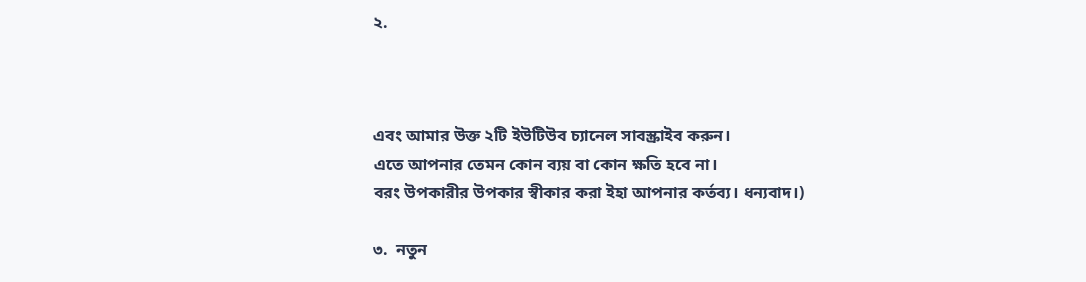২.



এবং আমার উক্ত ২টি ইউটিউব চ্যানেল সাবস্ক্রাইব করুন।
এতে আপনার তেমন কোন ব্যয় বা কোন ক্ষতি হবে না।
বরং উপকারীর উপকার স্বীকার করা ইহা আপনার কর্তব্য। ধন্যবাদ।)

৩.  নতুন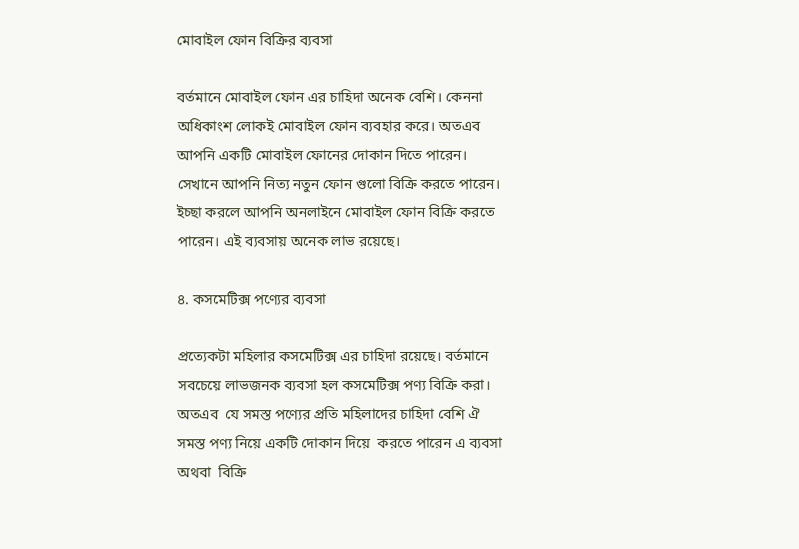মোবাইল ফোন বিক্রির ব্যবসা

বর্তমানে মোবাইল ফোন এর চাহিদা অনেক বেশি। কেননা অধিকাংশ লোকই মোবাইল ফোন ব্যবহার করে। অতএব আপনি একটি মোবাইল ফোনের দোকান দিতে পারেন। সেখানে আপনি নিত্য নতুন ফোন গুলো বিক্রি করতে পারেন। ইচ্ছা করলে আপনি অনলাইনে মোবাইল ফোন বিক্রি করতে পারেন। এই ব্যবসায় অনেক লাভ রয়েছে।

৪. কসমেটিক্স পণ্যের ব্যবসা

প্রত্যেকটা মহিলার কসমেটিক্স এর চাহিদা রয়েছে। বর্তমানে সবচেয়ে লাভজনক ব্যবসা হল কসমেটিক্স পণ্য বিক্রি করা। অতএব  যে সমস্ত পণ্যের প্রতি মহিলাদের চাহিদা বেশি ঐ সমস্ত পণ্য নিয়ে একটি দোকান দিয়ে  করতে পারেন এ ব্যবসা অথবা  বিক্রি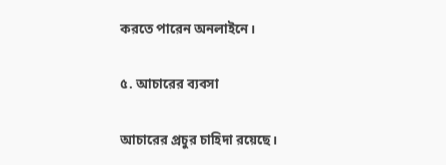করতে পারেন অনলাইনে।

৫. আচারের ব্যবসা

আচারের প্রচুর চাহিদা রয়েছে।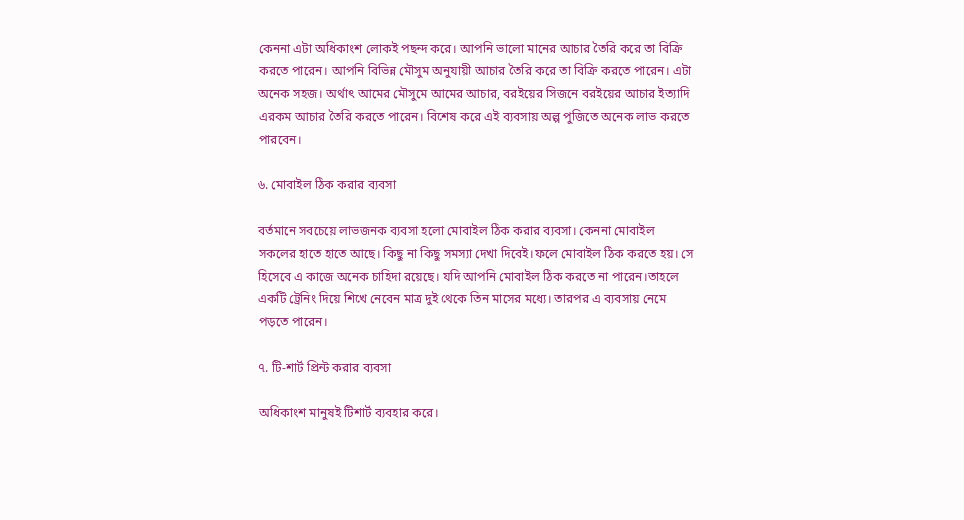কেননা এটা অধিকাংশ লোকই পছন্দ করে। আপনি ভালো মানের আচার তৈরি করে তা বিক্রি করতে পারেন। আপনি বিভিন্ন মৌসুম অনুযায়ী আচার তৈরি করে তা বিক্রি করতে পারেন। এটা অনেক সহজ। অর্থাৎ আমের মৌসুমে আমের আচার, বরইয়ের সিজনে বরইয়ের আচার ইত্যাদি এরকম আচার তৈরি করতে পারেন। বিশেষ করে এই ব্যবসায় অল্প পুজিতে অনেক লাভ করতে পারবেন।

৬. মোবাইল ঠিক করার ব্যবসা

বর্তমানে সবচেয়ে লাভজনক ব্যবসা হলো মোবাইল ঠিক করার ব্যবসা। কেননা মোবাইল সকলের হাতে হাতে আছে। কিছু না কিছু সমস্যা দেখা দিবেই।ফলে মোবাইল ঠিক করতে হয়। সে হিসেবে এ কাজে অনেক চাহিদা রয়েছে। যদি আপনি মোবাইল ঠিক করতে না পারেন।তাহলে একটি ট্রেনিং দিয়ে শিখে নেবেন মাত্র দুই থেকে তিন মাসের মধ্যে। তারপর এ ব্যবসায় নেমে পড়তে পারেন।

৭. টি-শার্ট প্রিন্ট করার ব্যবসা

অধিকাংশ মানুষই টিশার্ট ব্যবহার করে।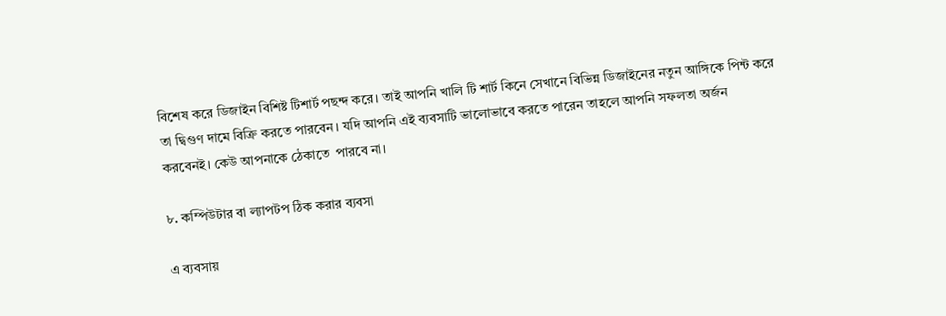বিশেষ করে ডিজাইন বিশিষ্ট টিশার্ট পছন্দ করে। তাই আপনি খালি টি শার্ট কিনে সেখানে বিভিন্ন ডিজাইনের নতুন আঙ্গিকে পিন্ট করে তা দ্বিগুণ দামে বিক্রি করতে পারবেন। যদি আপনি এই ব্যবসাটি ভালোভাবে করতে পারেন তাহলে আপনি সফলতা অর্জন করবেনই। কেউ আপনাকে ঠেকাতে  পারবে না‌।

৮. কম্পিউটার বা ল্যাপটপ ঠিক করার ব্যবসা

এ ব্যবসায়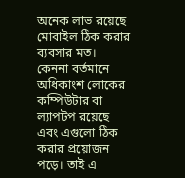অনেক লাভ রয়েছে মোবাইল ঠিক করার ব্যবসার মত। কেননা বর্তমানে অধিকাংশ লোকের কম্পিউটার বা ল্যাপটপ রয়েছে এবং এগুলো ঠিক করার প্রয়োজন পড়ে। তাই এ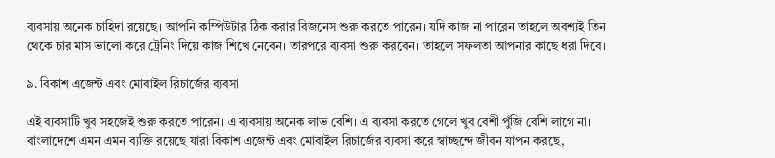ব্যবসায় অনেক চাহিদা রয়েছে। আপনি কম্পিউটার ঠিক করার বিজনেস শুরু করতে পারেন। যদি কাজ না পারেন তাহলে অবশ্যই তিন থেকে চার মাস ভালো করে ট্রেনিং দিয়ে কাজ শিখে নেবেন। তারপরে ব্যবসা শুরু করবেন। তাহলে সফলতা আপনার কাছে ধরা দিবে।

৯. বিকাশ এজেন্ট এবং মোবাইল রিচার্জের ব্যবসা

এই ব্যবসাটি খুব সহজেই শুরু করতে পারেন। এ ব্যবসায় অনেক লাভ বেশি। এ ব্যবসা করতে গেলে খুব বেশী পুঁজি বেশি লাগে না। বাংলাদেশে এমন এমন ব্যক্তি রয়েছে যারা বিকাশ এজেন্ট এবং মোবাইল রিচার্জের ব্যবসা করে স্বাচ্ছন্দে জীবন যাপন করছে,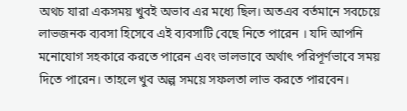অথচ যারা একসময় খুবই অভাব এর মধ্যে ছিল। অতএব বর্তমানে সবচেয়ে লাভজনক ব্যবসা হিসেবে এই ব্যবসাটি বেছে নিতে পারেন । যদি আপনি মনোযোগ সহকারে করতে পারেন এবং ভালভাবে অর্থাৎ পরিপূর্ণভাবে সময় দিতে পারেন। তাহলে খুব অল্প সময়ে সফলতা লাভ করতে পারবেন।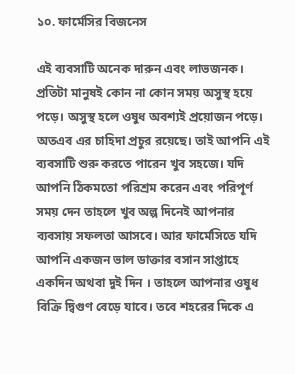১০. ফার্মেসির বিজনেস

এই ব্যবসাটি অনেক দারুন এবং লাভজনক। প্রতিটা মানুষই কোন না কোন সময় অসুস্থ হয়ে পড়ে। অসুস্থ হলে ওষুধ অবশ্যই প্রয়োজন পড়ে। অতএব এর চাহিদা প্রচুর রয়েছে। তাই আপনি এই ব্যবসাটি শুরু করতে পারেন খুব সহজে। যদি আপনি ঠিকমতো পরিশ্রম করেন এবং পরিপূর্ণ সময় দেন তাহলে খুব অল্প দিনেই আপনার ব্যবসায় সফলতা আসবে। আর ফার্মেসিতে যদি আপনি একজন ভাল ডাক্তার বসান সাপ্তাহে একদিন অথবা দুই দিন । তাহলে আপনার ওষুধ বিক্রি দ্বিগুণ বেড়ে যাবে। তবে শহরের দিকে এ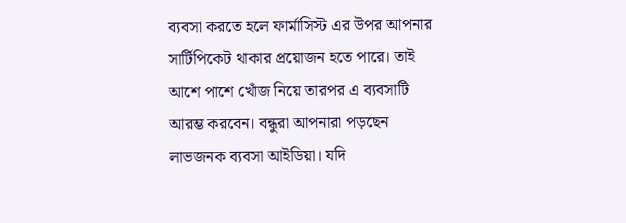ব্যবসা করতে হলে ফার্মাসিস্ট এর উপর আপনার সার্টিপিকেট থাকার প্রয়োজন হতে পারে। তাই আশে পাশে খোঁজ নিয়ে তারপর এ ব্যবসাটি আরম্ভ করবেন। বন্ধুরা আপনারা পড়ছেন  লাভজনক ব্যবসা আইডিয়া। যদি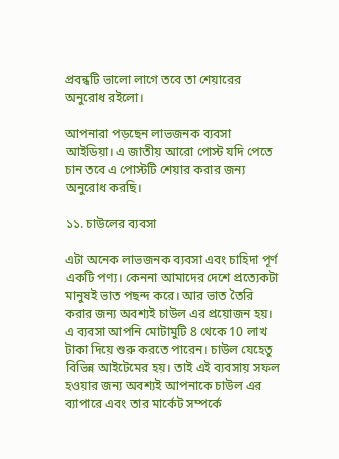প্রবন্ধটি ভালো লাগে তবে তা শেয়ারের অনুরোধ রইলো।

আপনারা পড়ছেন লাভজনক ব্যবসা আইডিয়া। এ জাতীয় আরো পোস্ট যদি পেতে চান তবে এ পোস্টটি শেয়ার করার জন্য অনুরোধ করছি।

১১. চাউলের ব্যবসা

এটা অনেক লাভজনক ব্যবসা এবং চাহিদা পূর্ণ একটি পণ্য। কেননা আমাদের দেশে প্রত্যেকটা মানুষই ভাত পছন্দ করে। আর ভাত তৈরি করার জন্য অবশ্যই চাউল এর প্রয়োজন হয়।  এ ব্যবসা আপনি মোটামুটি 8 থেকে 10 লাখ টাকা দিয়ে শুরু করতে পারেন। চাউল যেহেতু বিভিন্ন আইটেমের হয়। তাই এই ব্যবসায় সফল হওয়ার জন্য অবশ্যই আপনাকে চাউল এর ব্যাপারে এবং তার মার্কেট সম্পর্কে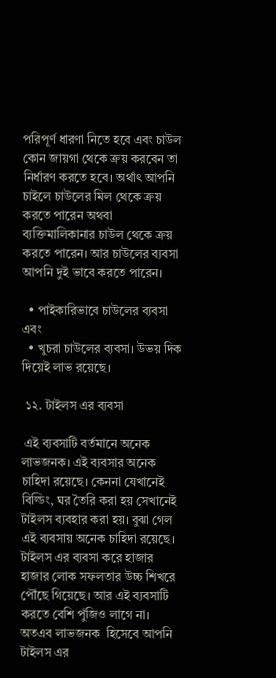পরিপূর্ণ ধারণা নিতে হবে এবং চাউল কোন জায়গা থেকে ক্রয় করবেন তা নির্ধারণ করতে হবে। অর্থাৎ আপনি চাইলে চাউলের মিল থেকে ক্রয় করতে পারেন অথবা ব্যক্তিমালিকানার চাউল থেকে ক্রয় করতে পারেন। আর চাউলের ব্যবসা আপনি দুই ভাবে করতে পারেন।

  • পাইকারিভাবে চাউলের ব্যবসা এবং
  • খুচরা চাউলের ব্যবসা। উভয় দিক দিয়েই লাভ রয়েছে।

 ১২. টাইলস এর ব্যবসা

 এই ব্যবসাটি বর্তমানে অনেক লাভজনক। এই ব্যবসার অনেক চাহিদা রয়েছে। কেননা যেখানেই বিল্ডিং, ঘর তৈরি করা হয় সেখানেই টাইলস ব্যবহার করা হয়। বুঝা গেল এই ব্যবসায় অনেক চাহিদা রয়েছে। টাইলস এর ব্যবসা করে হাজার হাজার লোক সফলতার উচ্চ শিখরে পৌঁছে গিয়েছে। আর এই ব্যবসাটি করতে বেশি পুঁজিও লাগে না। অতএব লাভজনক  হিসেবে আপনি টাইলস এর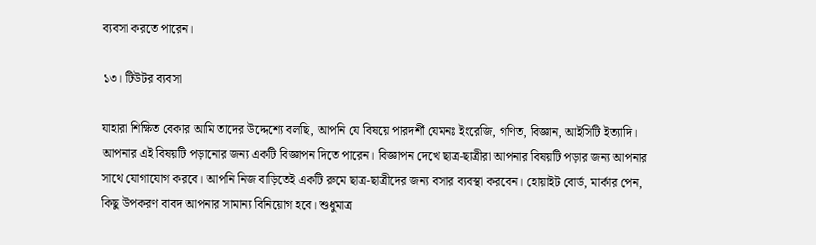ব্যবসা করতে পারেন।

১৩। টিউটর ব্যবসা

যাহারা শিক্ষিত বেকার আমি তাদের উদ্দেশ্যে বলছি, আপনি যে বিষয়ে পারদর্শী যেমনঃ ইংরেজি, গণিত, বিজ্ঞান, আইসিটি ইত্যাদি। আপনার এই বিষয়টি পড়ানোর জন্য একটি বিজ্ঞাপন দিতে পারেন। বিজ্ঞাপন দেখে ছাত্র-ছাত্রীরা আপনার বিষয়টি পড়ার জন্য আপনার সাথে যোগাযোগ করবে। আপনি নিজ বাড়িতেই একটি রুমে ছাত্র-ছাত্রীদের জন্য বসার ব্যবস্থা করবেন। হোয়াইট বোর্ড, মার্কার পেন, কিছু উপকরণ বাবদ আপনার সামান্য বিনিয়োগ হবে। শুধুমাত্র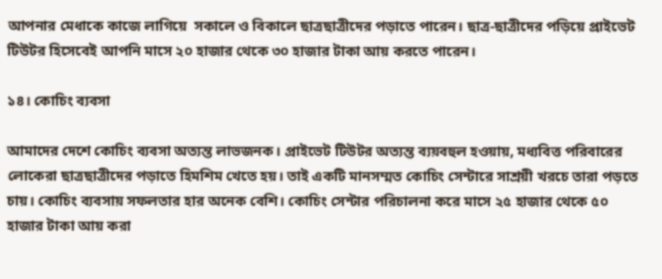আপনার মেধাকে কাজে লাগিয়ে  সকালে ও বিকালে ছাত্রছাত্রীদের পড়াতে পারেন। ছাত্র-ছাত্রীদের পড়িয়ে প্রাইভেট টিউটর হিসেবেই আপনি মাসে ২০ হাজার থেকে ৩০ হাজার টাকা আয় করতে পারেন।

১৪। কোচিং ব্যবসা

আমাদের দেশে কোচিং ব্যবসা অত্যন্ত লাভজনক। প্রাইভেট টিউটর অত্যন্ত ব্যয়বহুল হওয়ায়, মধ্যবিত্ত পরিবারের লোকেরা ছাত্রছাত্রীদের পড়াতে হিমশিম খেতে হয়। তাই একটি মানসম্মত কোচিং সেন্টারে সাশ্রয়ী খরচে তারা পড়তে চায়। কোচিং ব্যবসায় সফলতার হার অনেক বেশি। কোচিং সেন্টার পরিচালনা করে মাসে ২৫ হাজার থেকে ৫০ হাজার টাকা আয় করা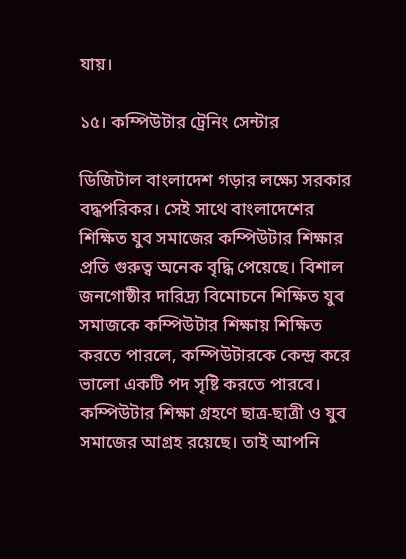যায়।

১৫। কম্পিউটার ট্রেনিং সেন্টার

ডিজিটাল বাংলাদেশ গড়ার লক্ষ্যে সরকার বদ্ধপরিকর। সেই সাথে বাংলাদেশের শিক্ষিত যুব সমাজের কম্পিউটার শিক্ষার প্রতি গুরুত্ব অনেক বৃদ্ধি পেয়েছে। বিশাল জনগোষ্ঠীর দারিদ্র্য বিমোচনে শিক্ষিত যুব সমাজকে কম্পিউটার শিক্ষায় শিক্ষিত করতে পারলে, কম্পিউটারকে কেন্দ্র করে ভালো একটি পদ সৃষ্টি করতে পারবে। কম্পিউটার শিক্ষা গ্রহণে ছাত্র-ছাত্রী ও যুব সমাজের আগ্রহ রয়েছে। তাই আপনি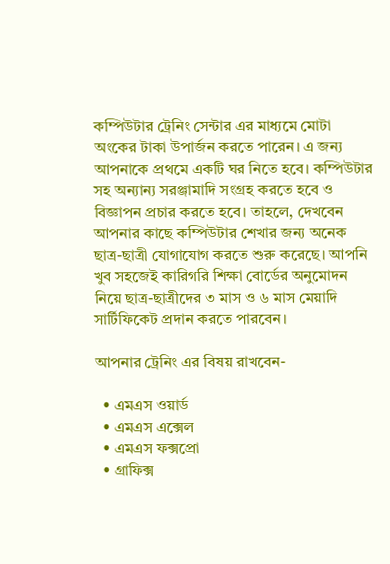কম্পিউটার ট্রেনিং সেন্টার এর মাধ্যমে মোটা অংকের টাকা উপার্জন করতে পারেন। এ জন্য আপনাকে প্রথমে একটি ঘর নিতে হবে। কম্পিউটার সহ অন্যান্য সরঞ্জামাদি সংগ্রহ করতে হবে ও বিজ্ঞাপন প্রচার করতে হবে। তাহলে, দেখবেন আপনার কাছে কম্পিউটার শেখার জন্য অনেক ছাত্র-ছাত্রী যোগাযোগ করতে শুরু করেছে। আপনি খুব সহজেই কারিগরি শিক্ষা বোর্ডের অনুমোদন নিয়ে ছাত্র-ছাত্রীদের ৩ মাস ও ৬ মাস মেয়াদি সার্টিফিকেট প্রদান করতে পারবেন।

আপনার ট্রেনিং এর বিষয় রাখবেন-

  • এমএস ওয়ার্ড
  • এমএস এক্সেল
  • এমএস ফক্সপ্রো
  • গ্রাফিক্স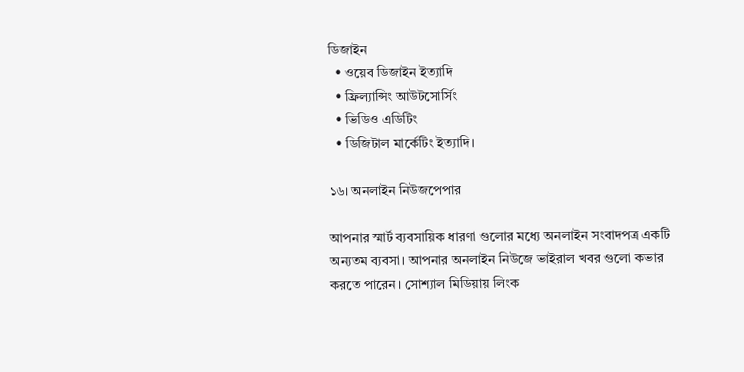ডিজাইন
  • ওয়েব ডিজাইন ইত্যাদি
  • ফ্রিল্যান্সিং আউটসোর্সিং
  • ভিডিও এডিটিং
  • ডিজিটাল মার্কেটিং ইত্যাদি।

১৬। অনলাইন নিউজপেপার

আপনার স্মার্ট ব্যবসায়িক ধারণা গুলোর মধ্যে অনলাইন সংবাদপত্র একটি অন্যতম ব্যবসা। আপনার অনলাইন নিউজে ভাইরাল খবর গুলো কভার করতে পারেন। সোশ্যাল মিডিয়ায় লিংক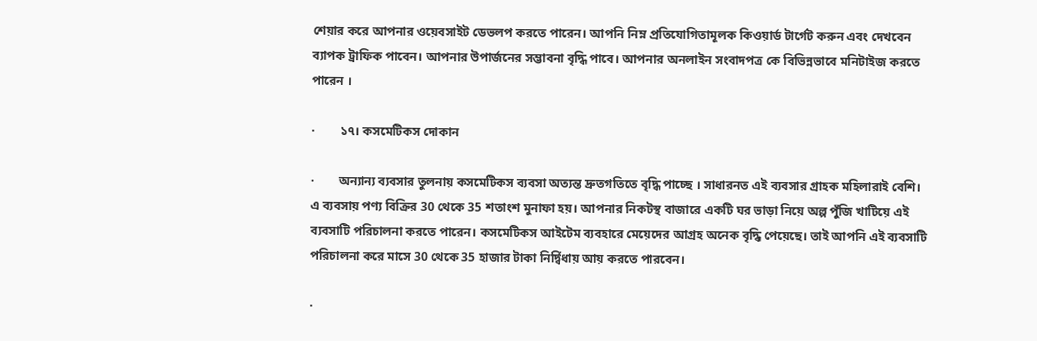শেয়ার করে আপনার ওয়েবসাইট ডেভলপ করতে পারেন। আপনি নিম্ন প্রতিযোগিতামূলক কিওয়ার্ড টার্গেট করুন এবং দেখবেন ব্যাপক ট্রাফিক পাবেন। আপনার উপার্জনের সম্ভাবনা বৃদ্ধি পাবে। আপনার অনলাইন সংবাদপত্র কে বিভিন্নভাবে মনিটাইজ করতে পারেন ।

·        ১৭। কসমেটিকস দোকান

·        অন্যান্য ব্যবসার তুলনায় কসমেটিকস ব্যবসা অত্যন্ত দ্রুতগতিতে বৃদ্ধি পাচ্ছে । সাধারনত এই ব্যবসার গ্রাহক মহিলারাই বেশি। এ ব্যবসায় পণ্য বিক্রির 30 থেকে 35 শতাংশ মুনাফা হয়। আপনার নিকটস্থ বাজারে একটি ঘর ভাড়া নিয়ে অল্প পুঁজি খাটিয়ে এই ব্যবসাটি পরিচালনা করতে পারেন। কসমেটিকস আইটেম ব্যবহারে মেয়েদের আগ্রহ অনেক বৃদ্ধি পেয়েছে। তাই আপনি এই ব্যবসাটি পরিচালনা করে মাসে 30 থেকে 35 হাজার টাকা নির্দ্বিধায় আয় করতে পারবেন।

·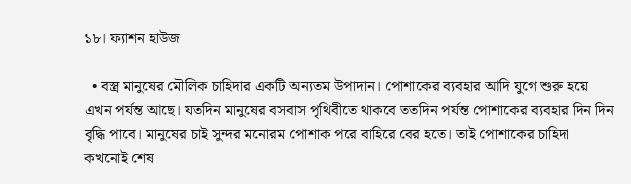১৮। ফ্যাশন হাউজ

  • বস্ত্র মানুষের মৌলিক চাহিদার একটি অন্যতম উপাদান। পোশাকের ব্যবহার আদি যুগে শুরু হয়ে এখন পর্যন্ত আছে। যতদিন মানুষের বসবাস পৃথিবীতে থাকবে ততদিন পর্যন্ত পোশাকের ব্যবহার দিন দিন বৃদ্ধি পাবে। মানুষের চাই সুন্দর মনোরম পোশাক পরে বাহিরে বের হতে। তাই পোশাকের চাহিদা কখনোই শেষ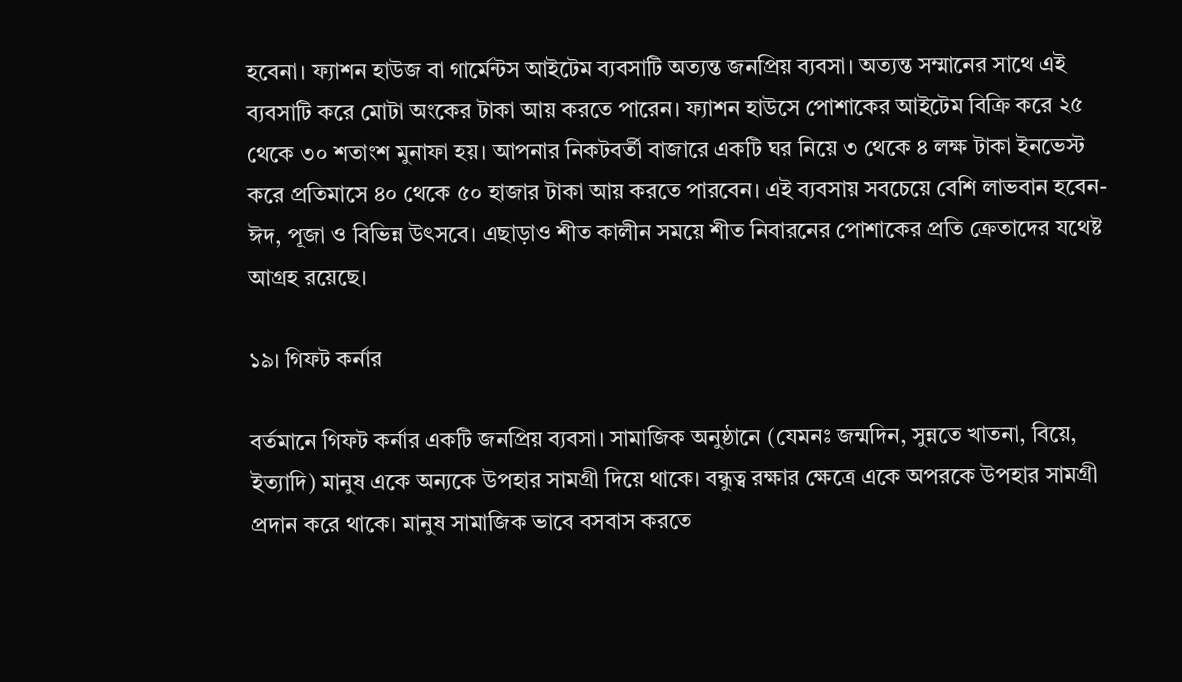হবেনা। ফ্যাশন হাউজ বা গার্মেন্টস আইটেম ব্যবসাটি অত্যন্ত জনপ্রিয় ব্যবসা। অত্যন্ত সম্মানের সাথে এই ব্যবসাটি করে মোটা অংকের টাকা আয় করতে পারেন। ফ্যাশন হাউসে পোশাকের আইটেম বিক্রি করে ২৫ থেকে ৩০ শতাংশ মুনাফা হয়। আপনার নিকটবর্তী বাজারে একটি ঘর নিয়ে ৩ থেকে ৪ লক্ষ টাকা ইনভেস্ট করে প্রতিমাসে ৪০ থেকে ৫০ হাজার টাকা আয় করতে পারবেন। এই ব্যবসায় সবচেয়ে বেশি লাভবান হবেন- ঈদ, পূজা ও বিভিন্ন উৎসবে। এছাড়াও শীত কালীন সময়ে শীত নিবারনের পোশাকের প্রতি ক্রেতাদের যথেষ্ট আগ্রহ রয়েছে।

১৯। গিফট কর্নার

বর্তমানে গিফট কর্নার একটি জনপ্রিয় ব্যবসা। সামাজিক অনুষ্ঠানে (যেমনঃ জন্মদিন, সুন্নতে খাতনা, বিয়ে, ইত্যাদি) মানুষ একে অন্যকে উপহার সামগ্রী দিয়ে থাকে। বন্ধুত্ব রক্ষার ক্ষেত্রে একে অপরকে উপহার সামগ্রী প্রদান করে থাকে। মানুষ সামাজিক ভাবে বসবাস করতে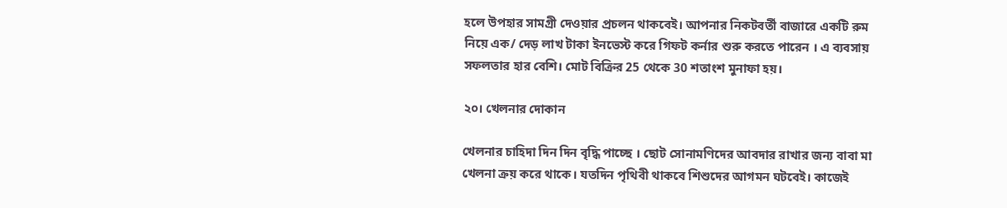হলে উপহার সামগ্রী দেওয়ার প্রচলন থাকবেই। আপনার নিকটবর্তী বাজারে একটি রুম নিয়ে এক/ দেড় লাখ টাকা ইনভেস্ট করে গিফট কর্নার শুরু করতে পারেন । এ ব্যবসায় সফলতার হার বেশি। মোট বিক্রির 25 থেকে 30 শতাংশ মুনাফা হয়।

২০। খেলনার দোকান

খেলনার চাহিদা দিন দিন বৃদ্ধি পাচ্ছে । ছোট সোনামণিদের আবদার রাখার জন্য বাবা মা খেলনা ক্রয় করে থাকে। যতদিন পৃথিবী থাকবে শিশুদের আগমন ঘটবেই। কাজেই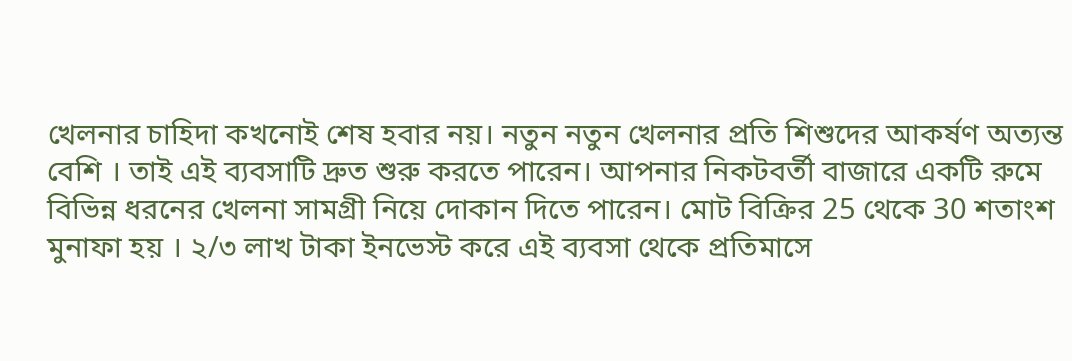খেলনার চাহিদা কখনোই শেষ হবার নয়। নতুন নতুন খেলনার প্রতি শিশুদের আকর্ষণ অত্যন্ত বেশি । তাই এই ব্যবসাটি দ্রুত শুরু করতে পারেন। আপনার নিকটবর্তী বাজারে একটি রুমে বিভিন্ন ধরনের খেলনা সামগ্রী নিয়ে দোকান দিতে পারেন। মোট বিক্রির 25 থেকে 30 শতাংশ মুনাফা হয় । ২/৩ লাখ টাকা ইনভেস্ট করে এই ব্যবসা থেকে প্রতিমাসে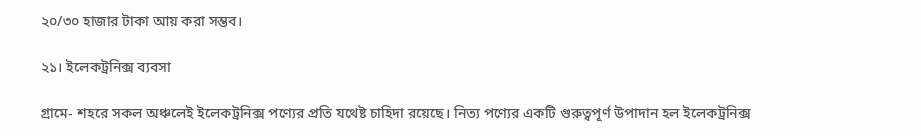২০/৩০ হাজার টাকা আয় করা সম্ভব।

২১। ইলেকট্রনিক্স ব্যবসা

গ্রামে- শহরে সকল অঞ্চলেই ইলেকট্রনিক্স পণ্যের প্রতি যথেষ্ট চাহিদা রয়েছে। নিত্য পণ্যের একটি গুরুত্বপূর্ণ উপাদান হল ইলেকট্রনিক্স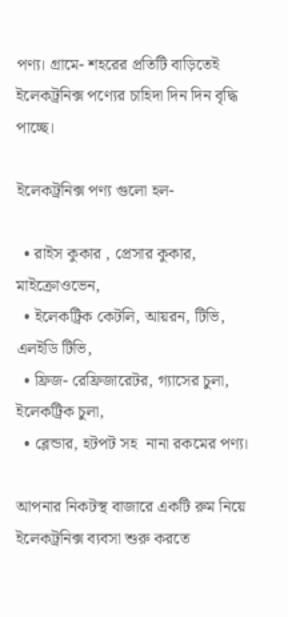পণ্য। গ্রামে- শহরের প্রতিটি বাড়িতেই ইলেকট্রনিক্স পণ্যের চাহিদা দিন দিন বৃদ্ধি পাচ্ছে।

ইলেকট্রনিক্স পণ্য গুলো হল-

  • রাইস কুকার , প্রেসার কুকার, মাইক্রোওভেন,
  • ইলেকট্রিক কেটলি, আয়রন, টিভি, এলইডি টিভি,
  • ফ্রিজ- রেফ্রিজারেটর, গ্যাসের চুলা, ইলেকট্রিক চুলা,
  • ব্লেন্ডার, হটপট সহ  নানা রকমের পণ্য।

আপনার নিকটস্থ বাজারে একটি রুম নিয়ে ইলেকট্রনিক্স ব্যবসা শুরু করতে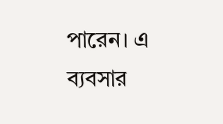পারেন। এ ব্যবসার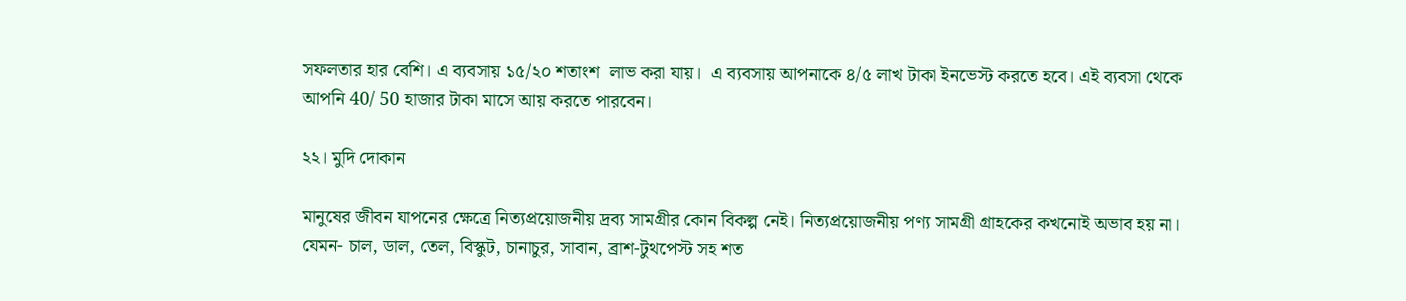সফলতার হার বেশি। এ ব্যবসায় ১৫/২০ শতাংশ  লাভ করা যায়।  এ ব্যবসায় আপনাকে ৪/৫ লাখ টাকা ইনভেস্ট করতে হবে। এই ব্যবসা থেকে আপনি 40/ 50 হাজার টাকা মাসে আয় করতে পারবেন।

২২। মুদি দোকান

মানুষের জীবন যাপনের ক্ষেত্রে নিত্যপ্রয়োজনীয় দ্রব্য সামগ্রীর কোন বিকল্প নেই। নিত্যপ্রয়োজনীয় পণ্য সামগ্রী গ্রাহকের কখনোই অভাব হয় না। যেমন- চাল, ডাল, তেল, বিস্কুট, চানাচুর, সাবান, ব্রাশ-টুথপেস্ট সহ শত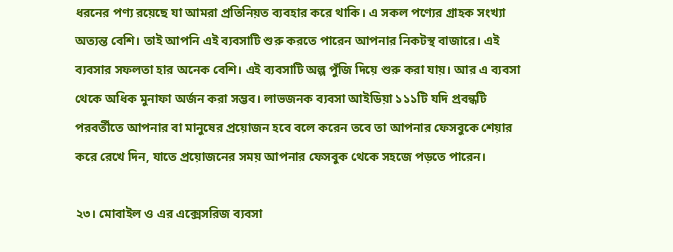ধরনের পণ্য রয়েছে যা আমরা প্রতিনিয়ত ব্যবহার করে থাকি। এ সকল পণ্যের গ্রাহক সংখ্যা অত্যন্ত বেশি। তাই আপনি এই ব্যবসাটি শুরু করতে পারেন আপনার নিকটস্থ বাজারে। এই ব্যবসার সফলতা হার অনেক বেশি। এই ব্যবসাটি অল্প পুঁজি দিয়ে শুরু করা যায়। আর এ ব্যবসা থেকে অধিক মুনাফা অর্জন করা সম্ভব। লাভজনক ব্যবসা আইডিয়া ১১১টি যদি প্রবন্ধটি পরবর্তীতে আপনার বা মানুষের প্রয়োজন হবে বলে করেন তবে তা আপনার ফেসবুকে শেয়ার করে রেখে দিন, যাতে প্রয়োজনের সময় আপনার ফেসবুক থেকে সহজে পড়তে পারেন।

২৩। মোবাইল ও এর এক্সেসরিজ ব্যবসা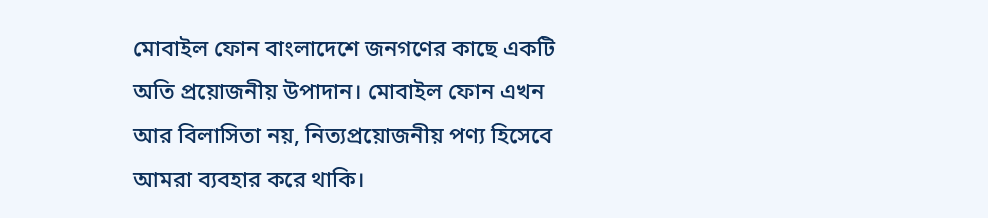মোবাইল ফোন বাংলাদেশে জনগণের কাছে একটি অতি প্রয়োজনীয় উপাদান। মোবাইল ফোন এখন আর বিলাসিতা নয়, নিত্যপ্রয়োজনীয় পণ্য হিসেবে আমরা ব্যবহার করে থাকি।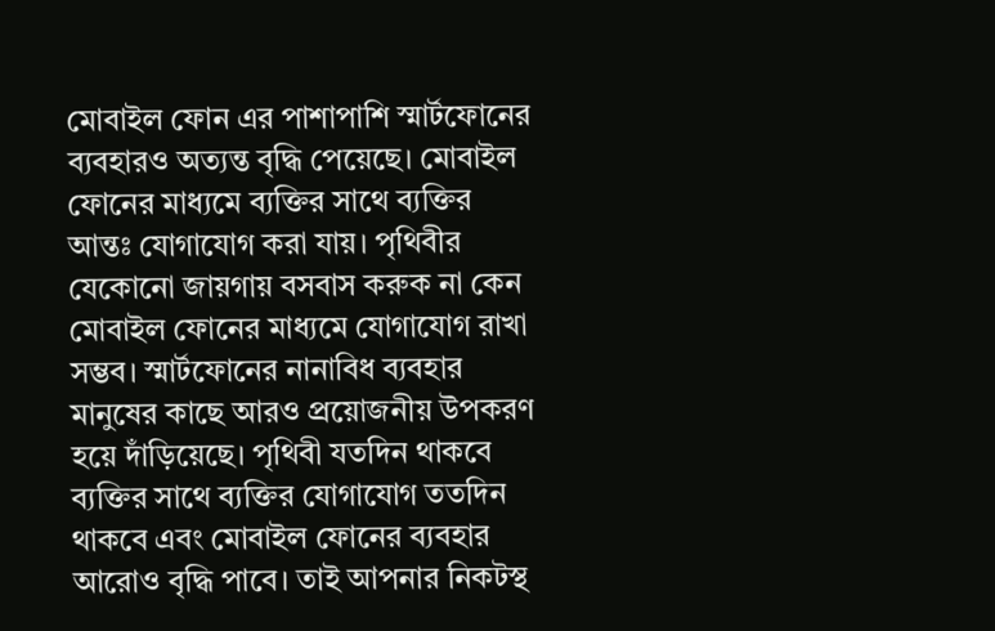মোবাইল ফোন এর পাশাপাশি স্মার্টফোনের ব্যবহারও অত্যন্ত বৃদ্ধি পেয়েছে। মোবাইল ফোনের মাধ্যমে ব্যক্তির সাথে ব্যক্তির আন্তঃ যোগাযোগ করা যায়। পৃথিবীর যেকোনো জায়গায় বসবাস করুক না কেন মোবাইল ফোনের মাধ্যমে যোগাযোগ রাখা সম্ভব। স্মার্টফোনের নানাবিধ ব্যবহার মানুষের কাছে আরও প্রয়োজনীয় উপকরণ হয়ে দাঁড়িয়েছে। পৃথিবী যতদিন থাকবে ব্যক্তির সাথে ব্যক্তির যোগাযোগ ততদিন থাকবে এবং মোবাইল ফোনের ব্যবহার আরোও বৃদ্ধি পাবে। তাই আপনার নিকটস্থ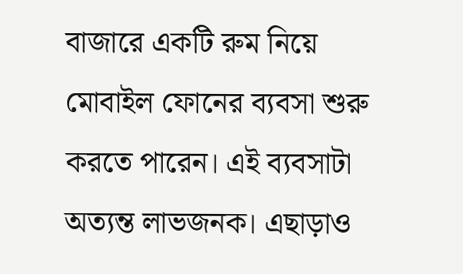বাজারে একটি রুম নিয়ে মোবাইল ফোনের ব্যবসা শুরু করতে পারেন। এই ব্যবসাটা অত্যন্ত লাভজনক। এছাড়াও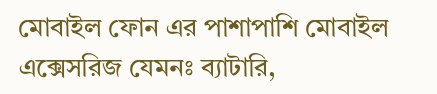মোবাইল ফোন এর পাশাপাশি মোবাইল এক্সেসরিজ যেমনঃ ব্যাটারি,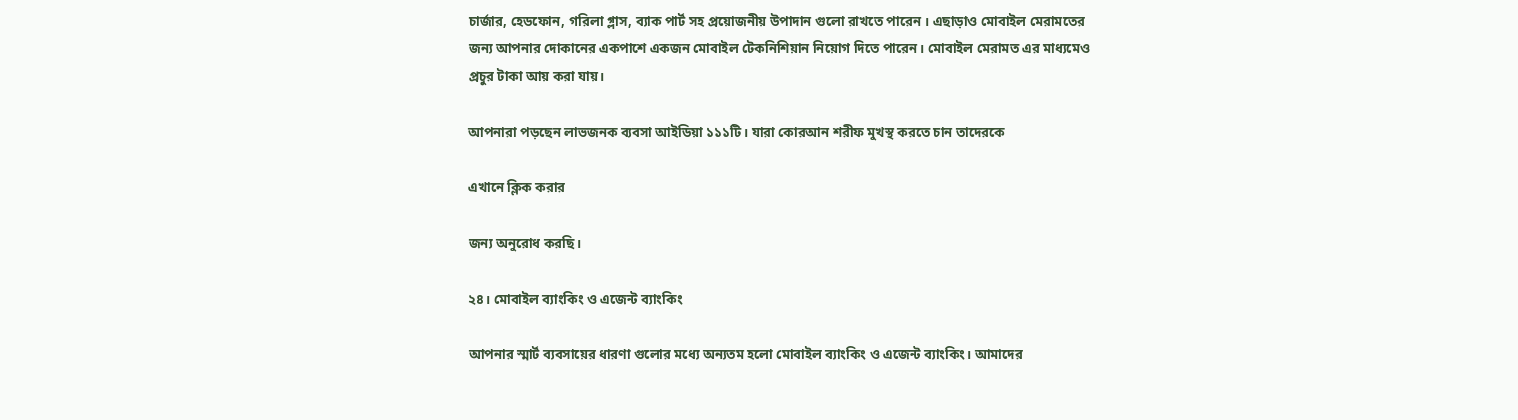চার্জার, হেডফোন, গরিলা গ্লাস, ব্যাক পার্ট সহ প্রয়োজনীয় উপাদান গুলো রাখতে পারেন । এছাড়াও মোবাইল মেরামতের জন্য আপনার দোকানের একপাশে একজন মোবাইল টেকনিশিয়ান নিয়োগ দিতে পারেন। মোবাইল মেরামত এর মাধ্যমেও প্রচুর টাকা আয় করা যায়।

আপনারা পড়ছেন লাভজনক ব্যবসা আইডিয়া ১১১টি। যারা কোরআন শরীফ মুখস্থ করতে চান তাদেরকে

এখানে ক্লিক করার

জন্য অনুরোধ করছি।

২৪। মোবাইল ব্যাংকিং ও এজেন্ট ব্যাংকিং

আপনার স্মার্ট ব্যবসায়ের ধারণা গুলোর মধ্যে অন্যতম হলো মোবাইল ব্যাংকিং ও এজেন্ট ব্যাংকিং। আমাদের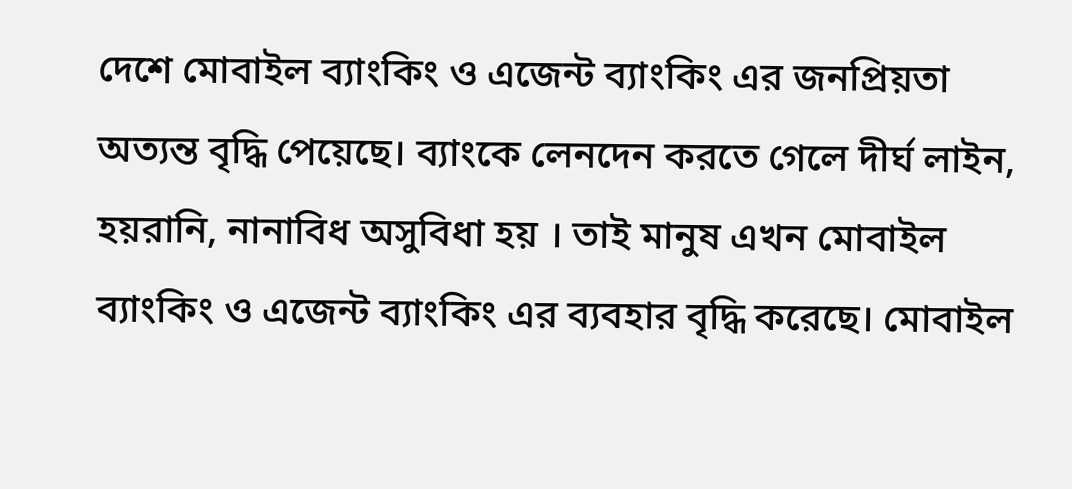দেশে মোবাইল ব্যাংকিং ও এজেন্ট ব্যাংকিং এর জনপ্রিয়তা অত্যন্ত বৃদ্ধি পেয়েছে। ব্যাংকে লেনদেন করতে গেলে দীর্ঘ লাইন, হয়রানি, নানাবিধ অসুবিধা হয় । তাই মানুষ এখন মোবাইল ব্যাংকিং ও এজেন্ট ব্যাংকিং এর ব্যবহার বৃদ্ধি করেছে। মোবাইল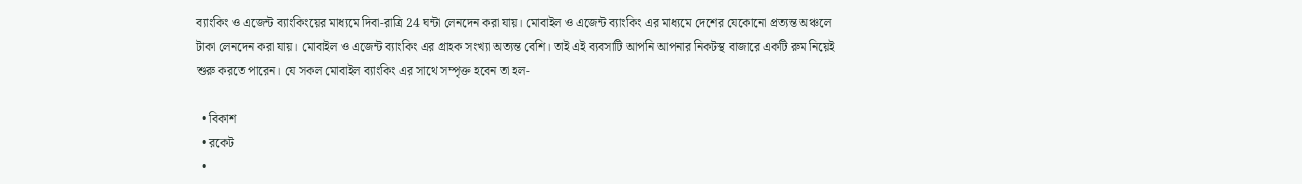ব্যাংকিং ও এজেন্ট ব্যাংকিংয়ের মাধ্যমে দিবা-রাত্রি 24 ঘন্টা লেনদেন করা যায়। মোবাইল ও এজেন্ট ব্যাংকিং এর মাধ্যমে দেশের যেকোনো প্রত্যন্ত অঞ্চলে টাকা লেনদেন করা যায়। মোবাইল ও এজেন্ট ব্যাংকিং এর গ্রাহক সংখ্যা অত্যন্ত বেশি। তাই এই ব্যবসাটি আপনি আপনার নিকটস্থ বাজারে একটি রুম নিয়েই শুরু করতে পারেন। যে সকল মোবাইল ব্যাংকিং এর সাথে সম্পৃক্ত হবেন তা হল-

  • বিকাশ
  • রকেট
  •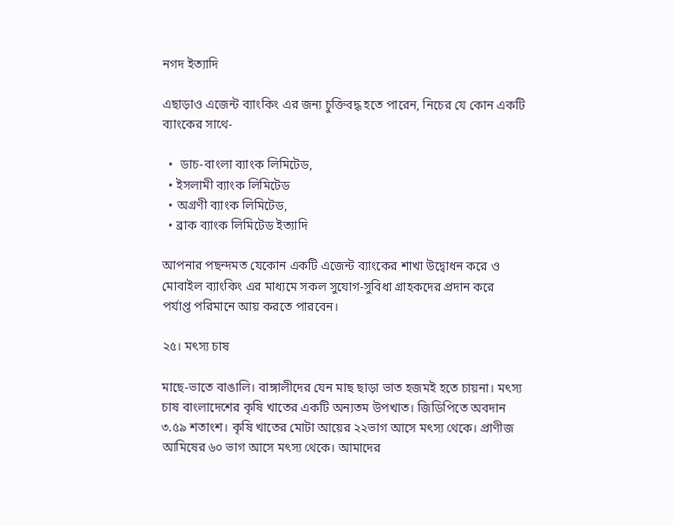নগদ ইত্যাদি

এছাড়াও এজেন্ট ব্যাংকিং এর জন্য চুক্তিবদ্ধ হতে পারেন, নিচের যে কোন একটি ব্যাংকের সাথে-

  •  ডাচ-বাংলা ব্যাংক লিমিটেড,
  • ইসলামী ব্যাংক লিমিটেড
  • অগ্রণী ব্যাংক লিমিটেড,
  • ব্রাক ব্যাংক লিমিটেড ইত্যাদি

আপনার পছন্দমত যেকোন একটি এজেন্ট ব্যাংকের শাখা উদ্বোধন করে ও মোবাইল ব্যাংকিং এর মাধ্যমে সকল সুযোগ-সুবিধা গ্রাহকদের প্রদান করে  পর্যাপ্ত পরিমানে আয় করতে পারবেন।

২৫। মৎস্য চাষ

মাছে-ভাতে বাঙালি। বাঙ্গালীদের যেন মাছ ছাড়া ভাত হজমই হতে চায়না। মৎস্য চাষ বাংলাদেশের কৃষি খাতের একটি অন্যতম উপখাত। জিডিপিতে অবদান ৩.৫৯ শতাংশ। কৃষি খাতের মোটা আয়ের ২২ভাগ আসে মৎস্য থেকে। প্রাণীজ আমিষের ৬০ ভাগ আসে মৎস্য থেকে। আমাদের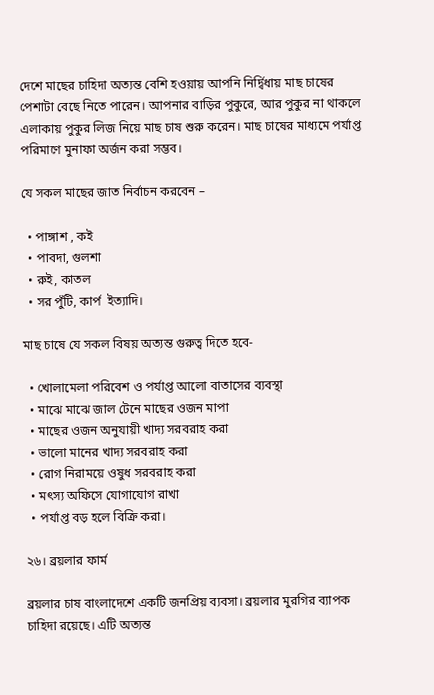দেশে মাছের চাহিদা অত্যন্ত বেশি হওয়ায় আপনি নির্দ্বিধায় মাছ চাষের পেশাটা বেছে নিতে পারেন। আপনার বাড়ির পুকুরে, আর পুকুর না থাকলে এলাকায় পুকুর লিজ নিয়ে মাছ চাষ শুরু করেন। মাছ চাষের মাধ্যমে পর্যাপ্ত পরিমাণে মুনাফা অর্জন করা সম্ভব।

যে সকল মাছের জাত নির্বাচন করবেন –

  • পাঙ্গাশ , কই
  • পাবদা, গুলশা
  • রুই, কাতল
  • সর পুঁটি, কার্প  ইত্যাদি।

মাছ চাষে যে সকল বিষয় অত্যন্ত গুরুত্ব দিতে হবে-

  • খোলামেলা পরিবেশ ও পর্যাপ্ত আলো বাতাসের ব্যবস্থা
  • মাঝে মাঝে জাল টেনে মাছের ওজন মাপা
  • মাছের ওজন অনুযায়ী খাদ্য সরবরাহ করা
  • ভালো মানের খাদ্য সরবরাহ করা
  • রোগ নিরাময়ে ওষুধ সরবরাহ করা
  • মৎস্য অফিসে যোগাযোগ রাখা
  • পর্যাপ্ত বড় হলে বিক্রি করা।

২৬। ব্রয়লার ফার্ম

ব্রয়লার চাষ বাংলাদেশে একটি জনপ্রিয় ব্যবসা। ব্রয়লার মুরগির ব্যাপক চাহিদা রয়েছে। এটি অত্যন্ত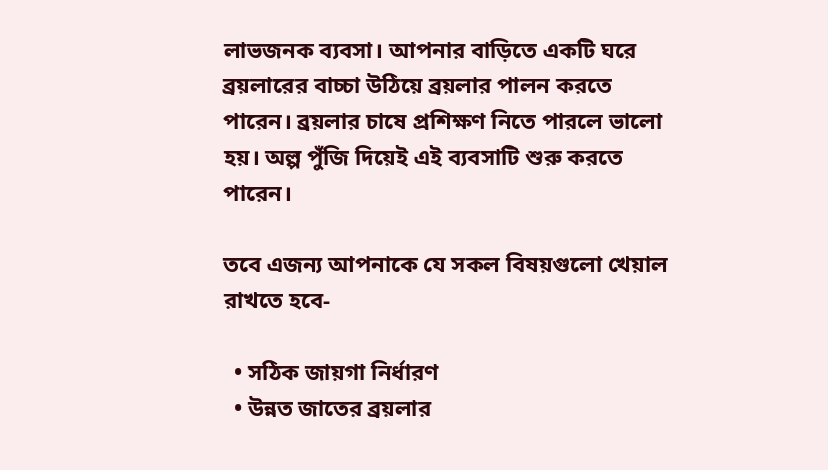লাভজনক ব্যবসা। আপনার বাড়িতে একটি ঘরে ব্রয়লারের বাচ্চা উঠিয়ে ব্রয়লার পালন করতে পারেন। ব্রয়লার চাষে প্রশিক্ষণ নিতে পারলে ভালো হয়। অল্প পুঁজি দিয়েই এই ব্যবসাটি শুরু করতে পারেন।

তবে এজন্য আপনাকে যে সকল বিষয়গুলো খেয়াল রাখতে হবে-

  • সঠিক জায়গা নির্ধারণ
  • উন্নত জাতের ব্রয়লার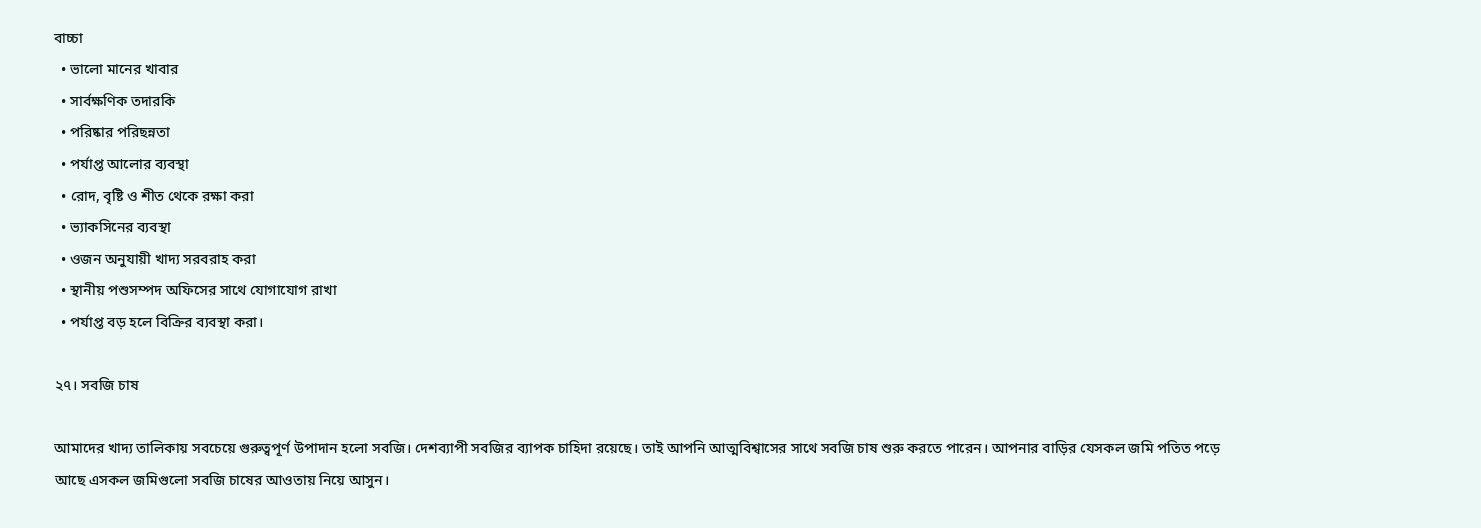বাচ্চা
  • ভালো মানের খাবার
  • সার্বক্ষণিক তদারকি
  • পরিষ্কার পরিছন্নতা
  • পর্যাপ্ত আলোর ব্যবস্থা
  • রোদ, বৃষ্টি ও শীত থেকে রক্ষা করা
  • ভ্যাকসিনের ব্যবস্থা
  • ওজন অনুযায়ী খাদ্য সরবরাহ করা
  • স্থানীয় পশুসম্পদ অফিসের সাথে যোগাযোগ রাখা
  • পর্যাপ্ত বড় হলে বিক্রির ব্যবস্থা করা।

২৭। সবজি চাষ

আমাদের খাদ্য তালিকায় সবচেয়ে গুরুত্বপূর্ণ উপাদান হলো সবজি। দেশব্যাপী সবজির ব্যাপক চাহিদা রয়েছে। তাই আপনি আত্মবিশ্বাসের সাথে সবজি চাষ শুরু করতে পারেন। আপনার বাড়ির যেসকল জমি পতিত পড়ে আছে এসকল জমিগুলো সবজি চাষের আওতায় নিয়ে আসুন।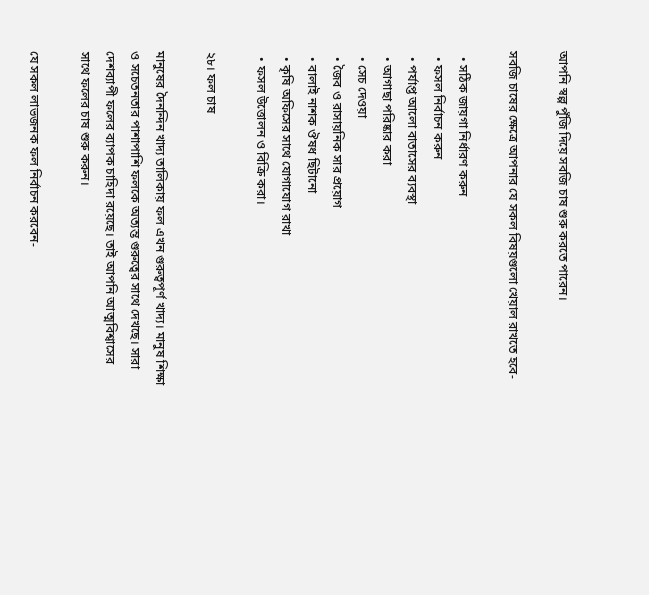আপনি স্বল্প পুঁজি দিয়ে সবজি চাষ শুরু করতে পারেন।

সবজি চাষের ক্ষেত্রে আপনার যে সকল বিষয়গুলো খেয়াল রাখতে হবে-

  • সঠিক জায়গা নির্ধারণ করুন
  • ফসল নির্বাচন করুন
  • পর্যাপ্ত আলো বাতাসের ব্যবস্থা
  • আগাছা পরিষ্কার করা
  • সেচ দেওয়া
  • জৈব ও রাসায়নিক সার প্রয়োগ
  • বালাই নাশক ঔষধ ছিটানো
  • কৃষি অফিসের সাথে যোগাযোগ রাখা
  • ফসল উত্তোলন ও বিক্রি করা।

২৮। ফল চাষ

মানুষের দৈনন্দিন খাদ্য তালিকায় ফল এখন গুরুত্বপূর্ণ খাদ্য। মানুষ শিক্ষা ও সচেতনতার পাশাপাশি ফলকে অত্যন্ত গুরুত্বের সাথে দেখছে। সারা দেশব্যাপী ফলের ব্যাপক চাহিদা রয়েছে। তাই আপনি আত্মবিশ্বাসের সাথে ফলের চাষ শুরু করুন।

যে সকল লাভজনক ফল নির্বাচন করবেন-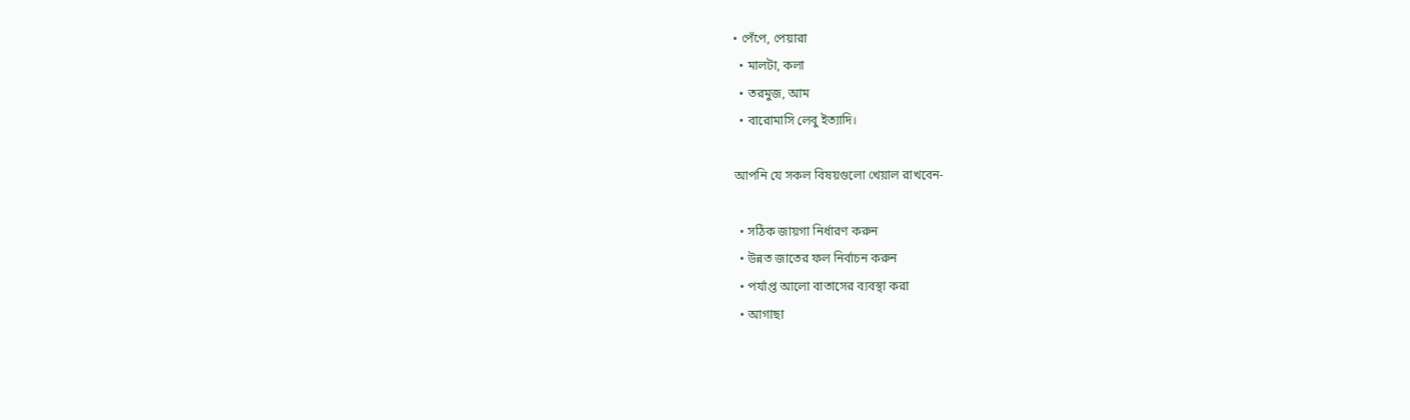• পেঁপে, পেয়ারা
  • মালটা, কলা
  • তরমুজ, আম
  • বারোমাসি লেবু ইত্যাদি।

আপনি যে সকল বিষয়গুলো খেয়াল রাখবেন-

  • সঠিক জায়গা নির্ধারণ করুন
  • উন্নত জাতের ফল নির্বাচন করুন
  • পর্যাপ্ত আলো বাতাসের ব্যবস্থা করা
  • আগাছা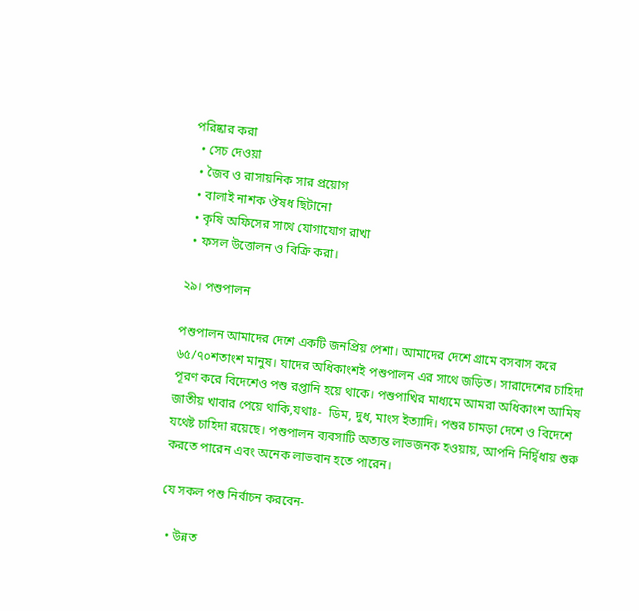পরিষ্কার করা
  • সেচ দেওয়া
  • জৈব ও রাসায়নিক সার প্রয়োগ
  • বালাই নাশক ঔষধ ছিটানো
  • কৃষি অফিসের সাথে যোগাযোগ রাখা
  • ফসল উত্তোলন ও বিক্রি করা।

২৯। পশুপালন

পশুপালন আমাদের দেশে একটি জনপ্রিয় পেশা। আমাদের দেশে গ্রামে বসবাস করে ৬৫/৭০শতাংশ মানুষ। যাদের অধিকাংশই পশুপালন এর সাথে জড়িত। সারাদেশের চাহিদা পূরণ করে বিদেশেও পশু রপ্তানি হয়ে থাকে। পশুপাখির মাধ্যমে আমরা অধিকাংশ আমিষ জাতীয় খাবার পেয়ে থাকি,যথাঃ-  ডিম, দুধ, মাংস ইত্যাদি। পশুর চামড়া দেশে ও বিদেশে যথেষ্ট চাহিদা রয়েছে। পশুপালন ব্যবসাটি অত্যন্ত লাভজনক হওয়ায়, আপনি নির্দ্বিধায় শুরু করতে পারেন এবং অনেক লাভবান হতে পারেন।

যে সকল পশু নির্বাচন করবেন-

  • উন্নত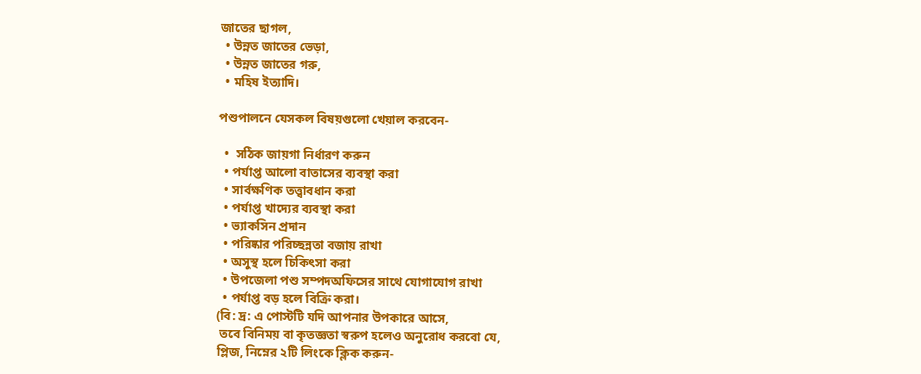জাতের ছাগল,
  • উন্নত জাতের ভেড়া,
  • উন্নত জাতের গরু,
  • মহিষ ইত্যাদি।

পশুপালনে যেসকল বিষয়গুলো খেয়াল করবেন-

  •  সঠিক জায়গা নির্ধারণ করুন
  • পর্যাপ্ত আলো বাতাসের ব্যবস্থা করা
  • সার্বক্ষণিক তত্ত্বাবধান করা
  • পর্যাপ্ত খাদ্যের ব্যবস্থা করা
  • ভ্যাকসিন প্রদান
  • পরিষ্কার পরিচ্ছন্নতা বজায় রাখা
  • অসুস্থ হলে চিকিৎসা করা
  • উপজেলা পশু সম্পদঅফিসের সাথে যোগাযোগ রাখা
  • পর্যাপ্ত বড় হলে বিক্রি করা।
(বি: দ্র: এ পোস্টটি যদি আপনার উপকারে আসে,
 তবে বিনিময় বা কৃতজ্ঞতা স্বরুপ হলেও অনুরোধ করবো যে,
প্লিজ, নিম্নের ২টি লিংকে ক্লিক করুন-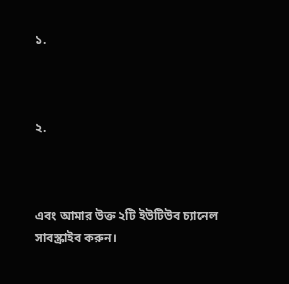১.



২.



এবং আমার উক্ত ২টি ইউটিউব চ্যানেল সাবস্ক্রাইব করুন।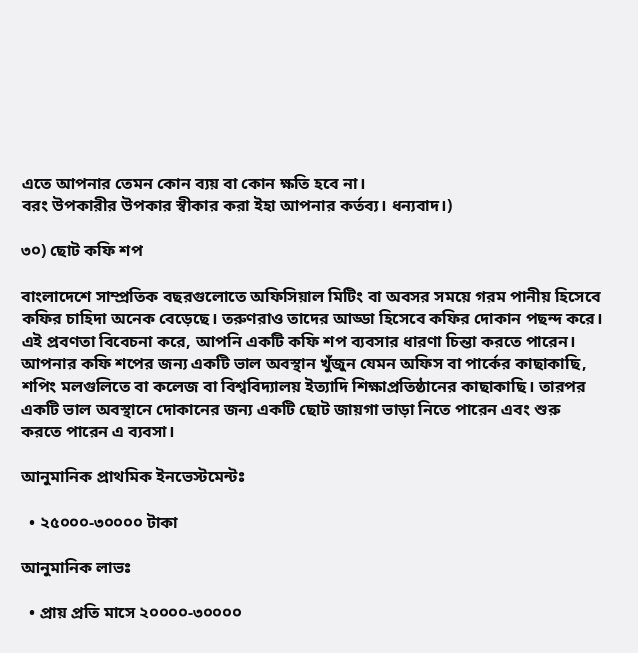এতে আপনার তেমন কোন ব্যয় বা কোন ক্ষতি হবে না।
বরং উপকারীর উপকার স্বীকার করা ইহা আপনার কর্তব্য। ধন্যবাদ।)

৩০) ছোট কফি শপ

বাংলাদেশে সাম্প্রতিক বছরগুলোতে অফিসিয়াল মিটিং বা অবসর সময়ে গরম পানীয় হিসেবে কফির চাহিদা অনেক বেড়েছে। তরুণরাও তাদের আড্ডা হিসেবে কফির দোকান পছন্দ করে। এই প্রবণতা বিবেচনা করে, আপনি একটি কফি শপ ব্যবসার ধারণা চিন্তা করতে পারেন। আপনার কফি শপের জন্য একটি ভাল অবস্থান খুঁজুন যেমন অফিস বা পার্কের কাছাকাছি, শপিং মলগুলিতে বা কলেজ বা বিশ্ববিদ্যালয় ইত্যাদি শিক্ষাপ্রতিষ্ঠানের কাছাকাছি। তারপর একটি ভাল অবস্থানে দোকানের জন্য একটি ছোট জায়গা ভাড়া নিতে পারেন এবং শুরু করতে পারেন এ ব্যবসা।

আনুমানিক প্রাথমিক ইনভেস্টমেন্টঃ

  • ২৫০০০-৩০০০০ টাকা

আনুমানিক লাভঃ

  • প্রায় প্রতি মাসে ২০০০০-৩০০০০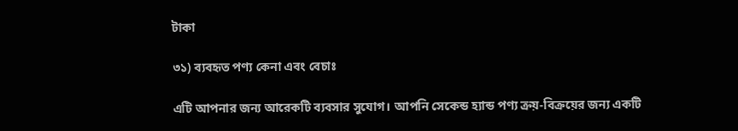টাকা

৩১) ব্যবহৃত পণ্য কেনা এবং বেচাঃ

এটি আপনার জন্য আরেকটি ব্যবসার সুযোগ। আপনি সেকেন্ড হ্যান্ড পণ্য ক্রয়-বিক্রয়ের জন্য একটি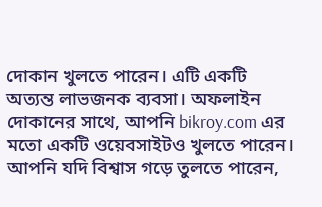দোকান খুলতে পারেন। এটি একটি অত্যন্ত লাভজনক ব্যবসা। অফলাইন দোকানের সাথে, আপনি bikroy.com এর মতো একটি ওয়েবসাইটও খুলতে পারেন। আপনি যদি বিশ্বাস গড়ে তুলতে পারেন,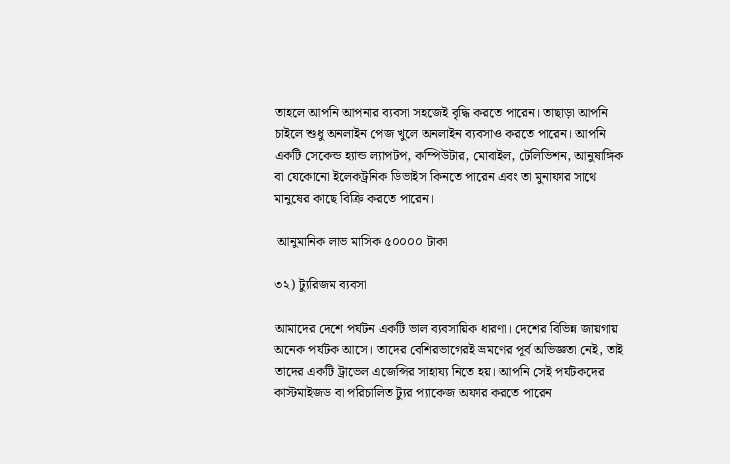তাহলে আপনি আপনার ব্যবসা সহজেই বৃদ্ধি করতে পারেন। তাছাড়া আপনি চাইলে শুধু অনলাইন পেজ খুলে অনলাইন ব্যবসাও করতে পারেন। আপনি একটি সেকেন্ড হ্যান্ড ল্যাপটপ, কম্পিউটার, মোবাইল, টেলিভিশন, আনুষাঙ্গিক বা যেকোনো ইলেকট্রনিক ডিভাইস কিনতে পারেন এবং তা মুনাফার সাথে মানুষের কাছে বিক্রি করতে পারেন।

 আনুমানিক লাভ মাসিক ৫০০০০ টাকা

৩২) ট্যুরিজম ব্যবসা

আমাদের দেশে পর্যটন একটি ভাল ব্যবসায়িক ধারণা। দেশের বিভিন্ন জায়গায় অনেক পর্যটক আসে। তাদের বেশিরভাগেরই ভ্রমণের পূর্ব অভিজ্ঞতা নেই, তাই তাদের একটি ট্রাভেল এজেন্সির সাহায্য নিতে হয়। আপনি সেই পর্যটকদের কাস্টমাইজড বা পরিচালিত ট্যুর প্যাকেজ অফার করতে পারেন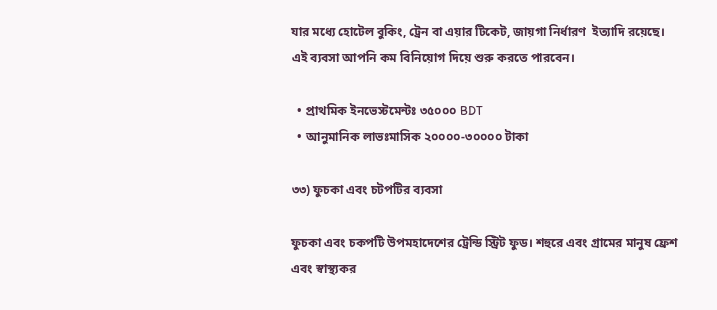যার মধ্যে হোটেল বুকিং, ট্রেন বা এয়ার টিকেট, জায়গা নির্ধারণ  ইত্যাদি রয়েছে। এই ব্যবসা আপনি কম বিনিয়োগ দিয়ে শুরু করতে পারবেন।

  • প্রাথমিক ইনভেস্টমেন্টঃ ৩৫০০০ BDT
  • আনুমানিক লাভঃমাসিক ২০০০০-৩০০০০ টাকা

৩৩) ফুচকা এবং চটপটির ব্যবসা

ফুচকা এবং চকপটি উপমহাদেশের ট্রেন্ডি স্ট্রিট ফুড। শহুরে এবং গ্রামের মানুষ ফ্রেশ এবং স্বাস্থ্যকর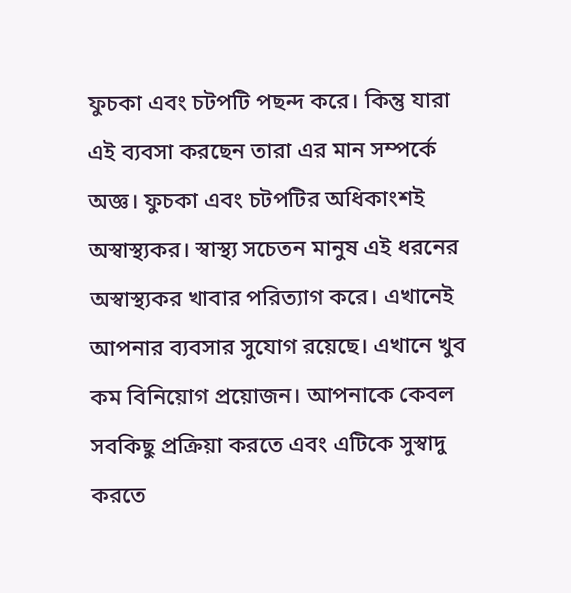ফুচকা এবং চটপটি পছন্দ করে। কিন্তু যারা এই ব্যবসা করছেন তারা এর মান সম্পর্কে অজ্ঞ। ফুচকা এবং চটপটির অধিকাংশই অস্বাস্থ্যকর। স্বাস্থ্য সচেতন মানুষ এই ধরনের অস্বাস্থ্যকর খাবার পরিত্যাগ করে। এখানেই আপনার ব্যবসার সুযোগ রয়েছে। এখানে খুব কম বিনিয়োগ প্রয়োজন। আপনাকে কেবল সবকিছু প্রক্রিয়া করতে এবং এটিকে সুস্বাদু করতে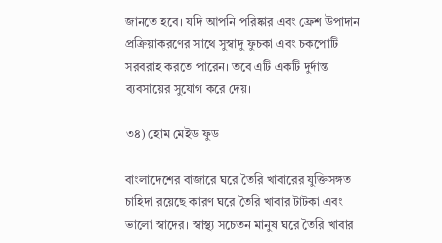জানতে হবে। যদি আপনি পরিষ্কার এবং ফ্রেশ উপাদান প্রক্রিয়াকরণের সাথে সুস্বাদু ফুচকা এবং চকপোটি সরবরাহ করতে পারেন। তবে এটি একটি দুর্দান্ত ব্যবসায়ের সুযোগ করে দেয়।

৩৪) হোম মেইড ফুড

বাংলাদেশের বাজারে ঘরে তৈরি খাবারের যুক্তিসঙ্গত চাহিদা রয়েছে কারণ ঘরে তৈরি খাবার টাটকা এবং ভালো স্বাদের। স্বাস্থ্য সচেতন মানুষ ঘরে তৈরি খাবার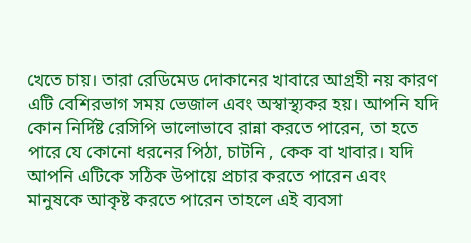খেতে চায়। তারা রেডিমেড দোকানের খাবারে আগ্রহী নয় কারণ এটি বেশিরভাগ সময় ভেজাল এবং অস্বাস্থ্যকর হয়। আপনি যদি কোন নির্দিষ্ট রেসিপি ভালোভাবে রান্না করতে পারেন, তা হতে পারে যে কোনো ধরনের পিঠা, চাটনি , কেক বা খাবার। যদি আপনি এটিকে সঠিক উপায়ে প্রচার করতে পারেন এবং মানুষকে আকৃষ্ট করতে পারেন তাহলে এই ব্যবসা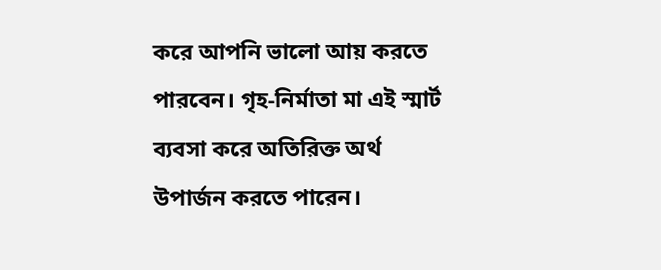করে আপনি ভালো আয় করতে পারবেন। গৃহ-নির্মাতা মা এই স্মার্ট ব্যবসা করে অতিরিক্ত অর্থ উপার্জন করতে পারেন।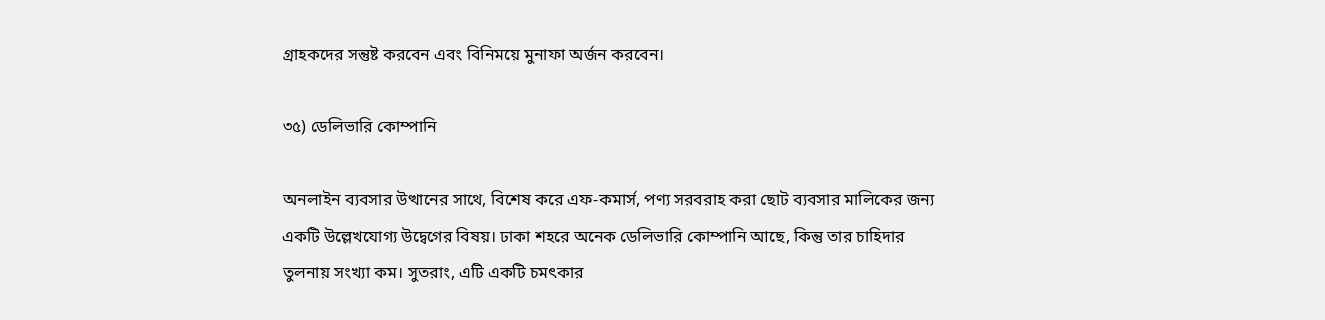গ্রাহকদের সন্তুষ্ট করবেন এবং বিনিময়ে মুনাফা অর্জন করবেন।

৩৫) ডেলিভারি কোম্পানি

অনলাইন ব্যবসার উত্থানের সাথে, বিশেষ করে এফ-কমার্স, পণ্য সরবরাহ করা ছোট ব্যবসার মালিকের জন্য একটি উল্লেখযোগ্য উদ্বেগের বিষয়। ঢাকা শহরে অনেক ডেলিভারি কোম্পানি আছে, কিন্তু তার চাহিদার তুলনায় সংখ্যা কম। সুতরাং, এটি একটি চমৎকার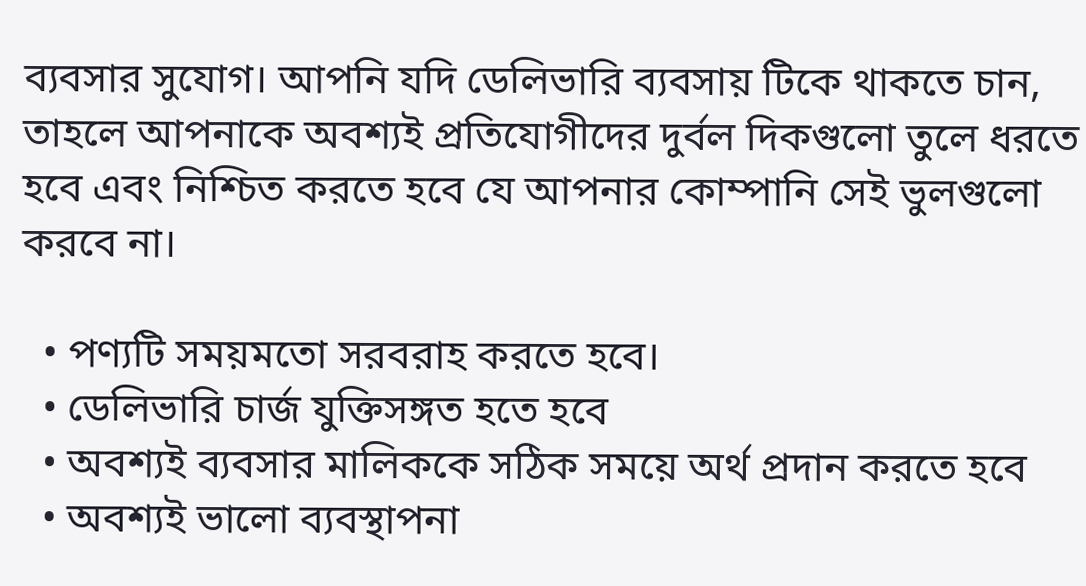ব্যবসার সুযোগ। আপনি যদি ডেলিভারি ব্যবসায় টিকে থাকতে চান, তাহলে আপনাকে অবশ্যই প্রতিযোগীদের দুর্বল দিকগুলো তুলে ধরতে হবে এবং নিশ্চিত করতে হবে যে আপনার কোম্পানি সেই ভুলগুলো করবে না।

  • পণ্যটি সময়মতো সরবরাহ করতে হবে।
  • ডেলিভারি চার্জ যুক্তিসঙ্গত হতে হবে
  • অবশ্যই ব্যবসার মালিককে সঠিক সময়ে অর্থ প্রদান করতে হবে
  • অবশ্যই ভালো ব্যবস্থাপনা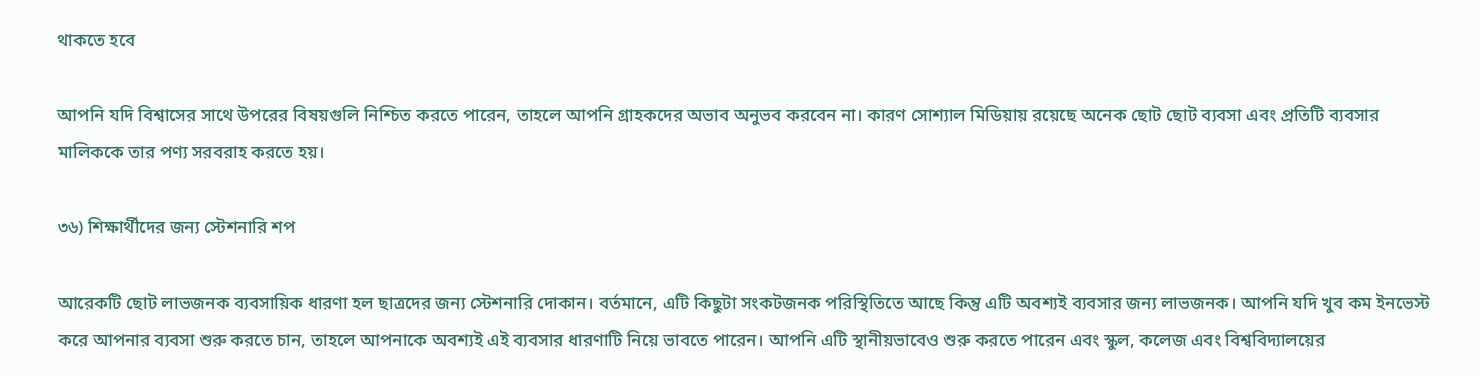থাকতে হবে

আপনি যদি বিশ্বাসের সাথে উপরের বিষয়গুলি নিশ্চিত করতে পারেন, তাহলে আপনি গ্রাহকদের অভাব অনুভব করবেন না। কারণ সোশ্যাল মিডিয়ায় রয়েছে অনেক ছোট ছোট ব্যবসা এবং প্রতিটি ব্যবসার মালিককে তার পণ্য সরবরাহ করতে হয়।

৩৬) শিক্ষার্থীদের জন্য স্টেশনারি শপ

আরেকটি ছোট লাভজনক ব্যবসায়িক ধারণা হল ছাত্রদের জন্য স্টেশনারি দোকান। বর্তমানে, এটি কিছুটা সংকটজনক পরিস্থিতিতে আছে কিন্তু এটি অবশ্যই ব্যবসার জন্য লাভজনক। আপনি যদি খুব কম ইনভেস্ট করে আপনার ব্যবসা শুরু করতে চান, তাহলে আপনাকে অবশ্যই এই ব্যবসার ধারণাটি নিয়ে ভাবতে পারেন। আপনি এটি স্থানীয়ভাবেও শুরু করতে পারেন এবং স্কুল, কলেজ এবং বিশ্ববিদ্যালয়ের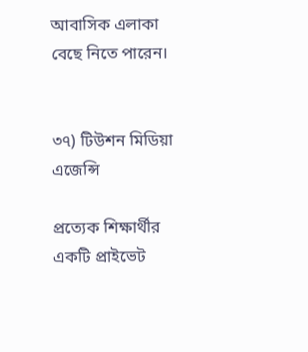আবাসিক এলাকা বেছে নিতে পারেন।


৩৭) টিউশন মিডিয়া এজেন্সি

প্রত্যেক শিক্ষার্থীর একটি প্রাইভেট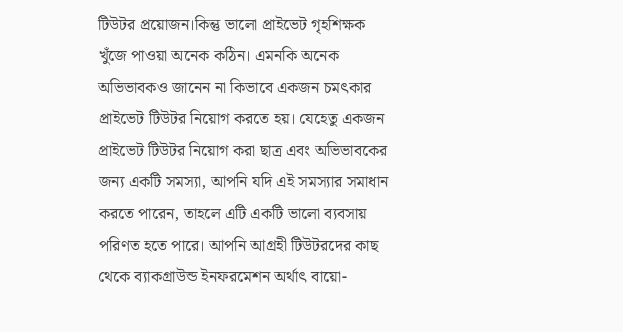টিউটর প্রয়োজন।কিন্তু ভালো প্রাইভেট গৃহশিক্ষক খুঁজে পাওয়া অনেক কঠিন। এমনকি অনেক অভিভাবকও জানেন না কিভাবে একজন চমৎকার প্রাইভেট টিউটর নিয়োগ করতে হয়। যেহেতু একজন প্রাইভেট টিউটর নিয়োগ করা ছাত্র এবং অভিভাবকের জন্য একটি সমস্যা, আপনি যদি এই সমস্যার সমাধান করতে পারেন, তাহলে এটি একটি ভালো ব্যবসায় পরিণত হতে পারে। আপনি আগ্রহী টিউটরদের কাছ থেকে ব্যাকগ্রাউন্ড ইনফরমেশন অর্থাৎ বায়ো-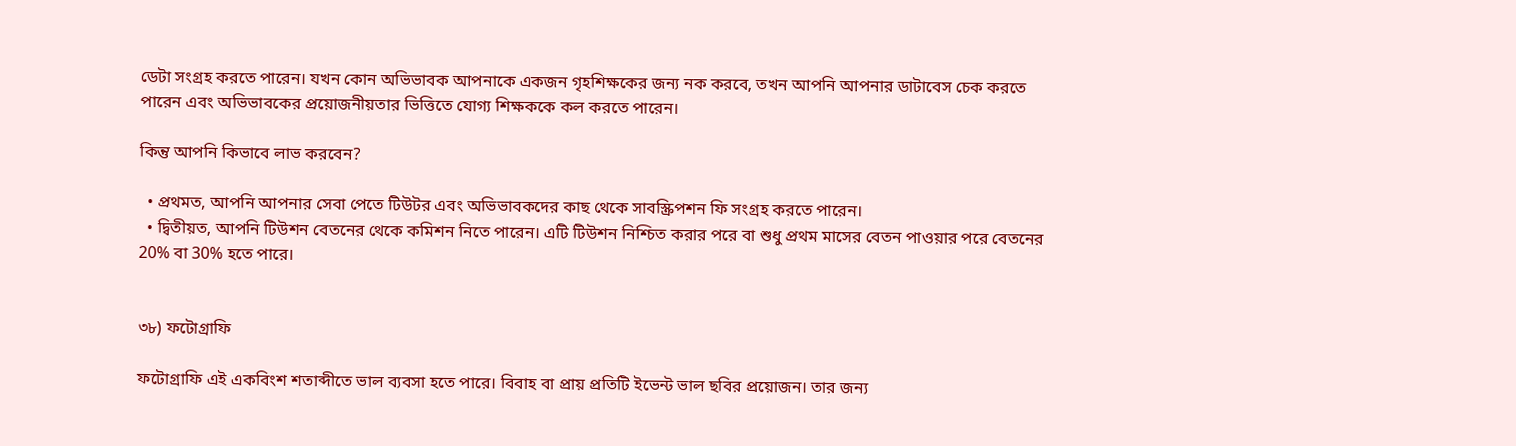ডেটা সংগ্রহ করতে পারেন। যখন কোন অভিভাবক আপনাকে একজন গৃহশিক্ষকের জন্য নক করবে, তখন আপনি আপনার ডাটাবেস চেক করতে পারেন এবং অভিভাবকের প্রয়োজনীয়তার ভিত্তিতে যোগ্য শিক্ষককে কল করতে পারেন।

কিন্তু আপনি কিভাবে লাভ করবেন?

  • প্রথমত, আপনি আপনার সেবা পেতে টিউটর এবং অভিভাবকদের কাছ থেকে সাবস্ক্রিপশন ফি সংগ্রহ করতে পারেন।
  • দ্বিতীয়ত, আপনি টিউশন বেতনের থেকে কমিশন নিতে পারেন। এটি টিউশন নিশ্চিত করার পরে বা শুধু প্রথম মাসের বেতন পাওয়ার পরে বেতনের 20% বা 30% হতে পারে।


৩৮) ফটোগ্রাফি

ফটোগ্রাফি এই একবিংশ শতাব্দীতে ভাল ব্যবসা হতে পারে। বিবাহ বা প্রায় প্রতিটি ইভেন্ট ভাল ছবির প্রয়োজন। তার জন্য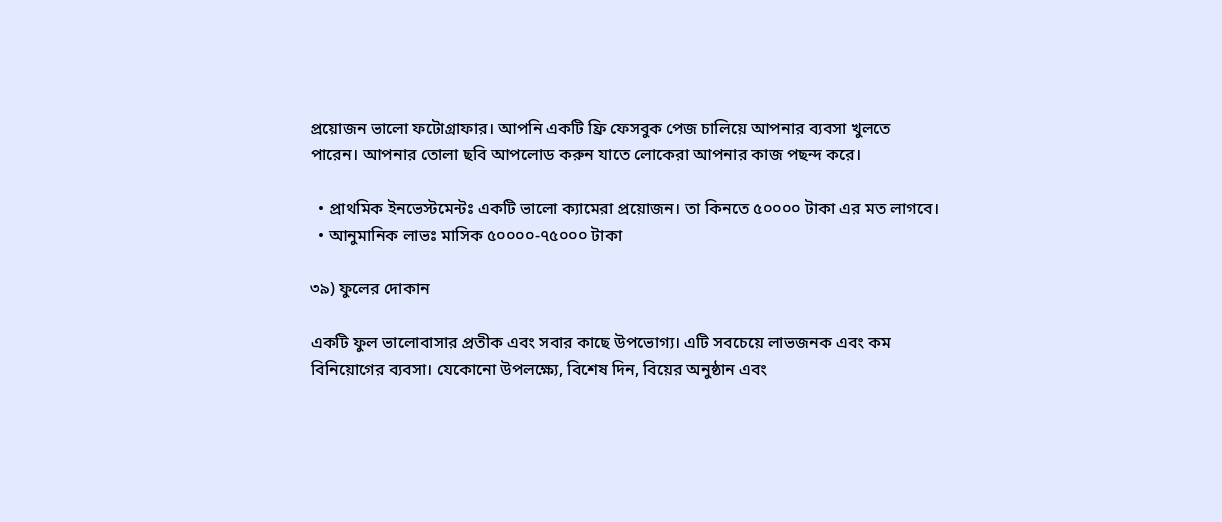প্রয়োজন ভালো ফটোগ্রাফার। আপনি একটি ফ্রি ফেসবুক পেজ চালিয়ে আপনার ব্যবসা খুলতে পারেন। আপনার তোলা ছবি আপলোড করুন যাতে লোকেরা আপনার কাজ পছন্দ করে।

  • প্রাথমিক ইনভেস্টমেন্টঃ একটি ভালো ক্যামেরা প্রয়োজন। তা কিনতে ৫০০০০ টাকা এর মত লাগবে।
  • আনুমানিক লাভঃ মাসিক ৫০০০০-৭৫০০০ টাকা

৩৯) ফুলের দোকান

একটি ফুল ভালোবাসার প্রতীক এবং সবার কাছে উপভোগ্য। এটি সবচেয়ে লাভজনক এবং কম বিনিয়োগের ব্যবসা। যেকোনো উপলক্ষ্যে, বিশেষ দিন, বিয়ের অনুষ্ঠান এবং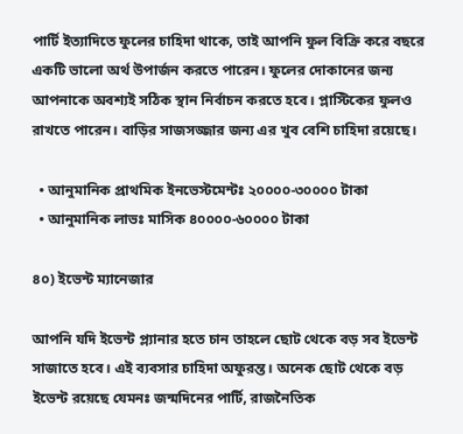পার্টি ইত্যাদিতে ফুলের চাহিদা থাকে, তাই আপনি ফুল বিক্রি করে বছরে একটি ভালো অর্থ উপার্জন করতে পারেন। ফুলের দোকানের জন্য আপনাকে অবশ্যই সঠিক স্থান নির্বাচন করতে হবে। প্লাস্টিকের ফুলও রাখতে পারেন। বাড়ির সাজসজ্জার জন্য এর খুব বেশি চাহিদা রয়েছে।

  • আনুমানিক প্রাথমিক ইনভেস্টমেন্টঃ ২০০০০-৩০০০০ টাকা
  • আনুমানিক লাভঃ মাসিক ৪০০০০-৬০০০০ টাকা

৪০) ইভেন্ট ম্যানেজার

আপনি যদি ইভেন্ট প্ল্যানার হতে চান তাহলে ছোট থেকে বড় সব ইভেন্ট সাজাতে হবে। এই ব্যবসার চাহিদা অফুরন্ত। অনেক ছোট থেকে বড় ইভেন্ট রয়েছে যেমনঃ জন্মদিনের পার্টি, রাজনৈতিক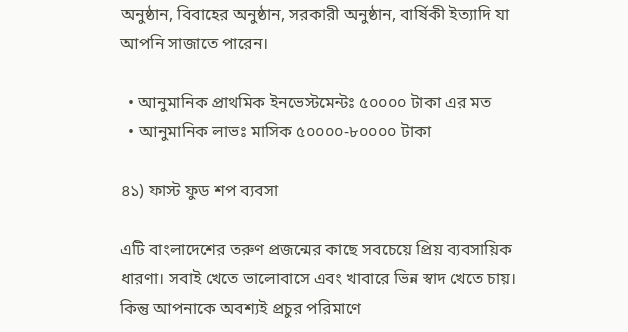অনুষ্ঠান, বিবাহের অনুষ্ঠান, সরকারী অনুষ্ঠান, বার্ষিকী ইত্যাদি যা আপনি সাজাতে পারেন।

  • আনুমানিক প্রাথমিক ইনভেস্টমেন্টঃ ৫০০০০ টাকা এর মত
  • আনুমানিক লাভঃ মাসিক ৫০০০০-৮০০০০ টাকা

৪১) ফাস্ট ফুড শপ ব্যবসা

এটি বাংলাদেশের তরুণ প্রজন্মের কাছে সবচেয়ে প্রিয় ব্যবসায়িক ধারণা। সবাই খেতে ভালোবাসে এবং খাবারে ভিন্ন স্বাদ খেতে চায়। কিন্তু আপনাকে অবশ্যই প্রচুর পরিমাণে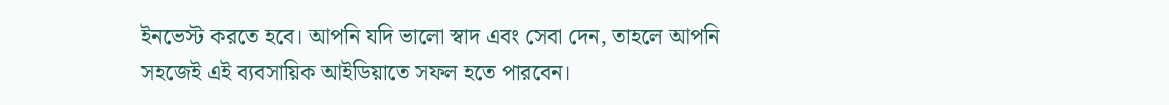ইনভেস্ট করতে হবে। আপনি যদি ভালো স্বাদ এবং সেবা দেন, তাহলে আপনি সহজেই এই ব্যবসায়িক আইডিয়াতে সফল হতে পারবেন।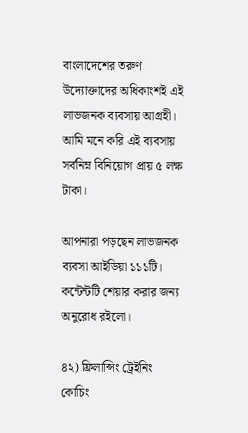বাংলাদেশের তরুণ উদ্যোক্তাদের অধিকাংশই এই লাভজনক ব্যবসায় আগ্রহী। আমি মনে করি এই ব্যবসায় সর্বনিম্ন বিনিয়োগ প্রায় ৫ লক্ষ টাকা।

আপনারা পড়ছেন লাভজনক ব্যবসা আইডিয়া ১১১টি। কন্টেন্টটি শেয়ার করার জন্য অনুরোধ রইলো।

৪২) ফ্রিলান্সিং ট্রেইনিং কোচিং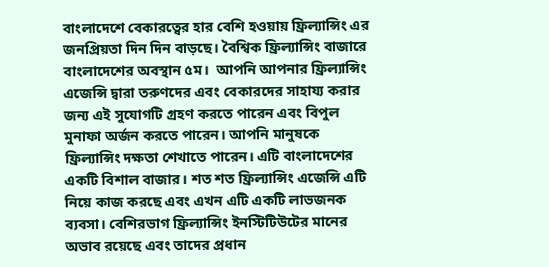বাংলাদেশে বেকারত্বের হার বেশি হওয়ায় ফ্রিল্যান্সিং এর জনপ্রিয়তা দিন দিন বাড়ছে। বৈশ্বিক ফ্রিল্যান্সিং বাজারে বাংলাদেশের অবস্থান ৫ম।  আপনি আপনার ফ্রিল্যান্সিং এজেন্সি দ্বারা তরুণদের এবং বেকারদের সাহায্য করার জন্য এই সুযোগটি গ্রহণ করতে পারেন এবং বিপুল মুনাফা অর্জন করতে পারেন। আপনি মানুষকে ফ্রিল্যান্সিং দক্ষতা শেখাতে পারেন। এটি বাংলাদেশের একটি বিশাল বাজার। শত শত ফ্রিল্যান্সিং এজেন্সি এটি নিয়ে কাজ করছে এবং এখন এটি একটি লাভজনক ব্যবসা। বেশিরভাগ ফ্রিল্যান্সিং ইনস্টিটিউটের মানের অভাব রয়েছে এবং তাদের প্রধান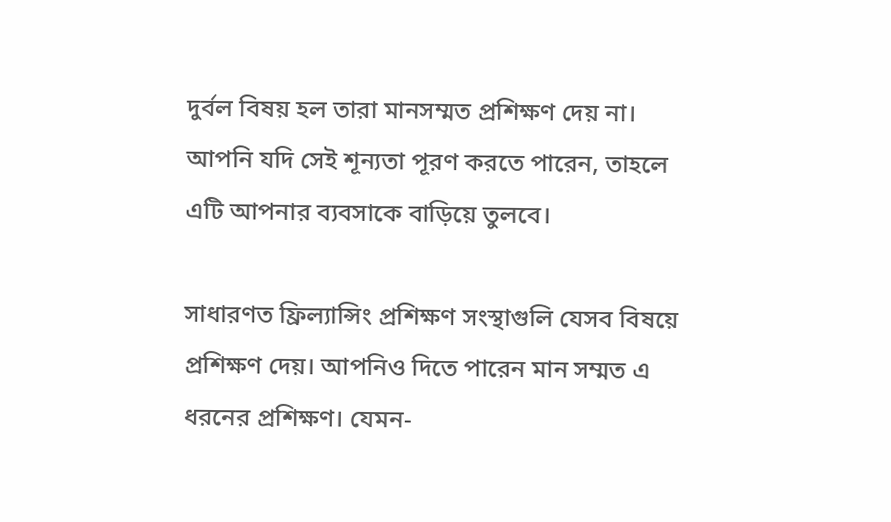দুর্বল বিষয় হল তারা মানসম্মত প্রশিক্ষণ দেয় না। আপনি যদি সেই শূন্যতা পূরণ করতে পারেন, তাহলে এটি আপনার ব্যবসাকে বাড়িয়ে তুলবে।

সাধারণত ফ্রিল্যান্সিং প্রশিক্ষণ সংস্থাগুলি যেসব বিষয়ে প্রশিক্ষণ দেয়। আপনিও দিতে পারেন মান সম্মত এ ধরনের প্রশিক্ষণ। যেমন-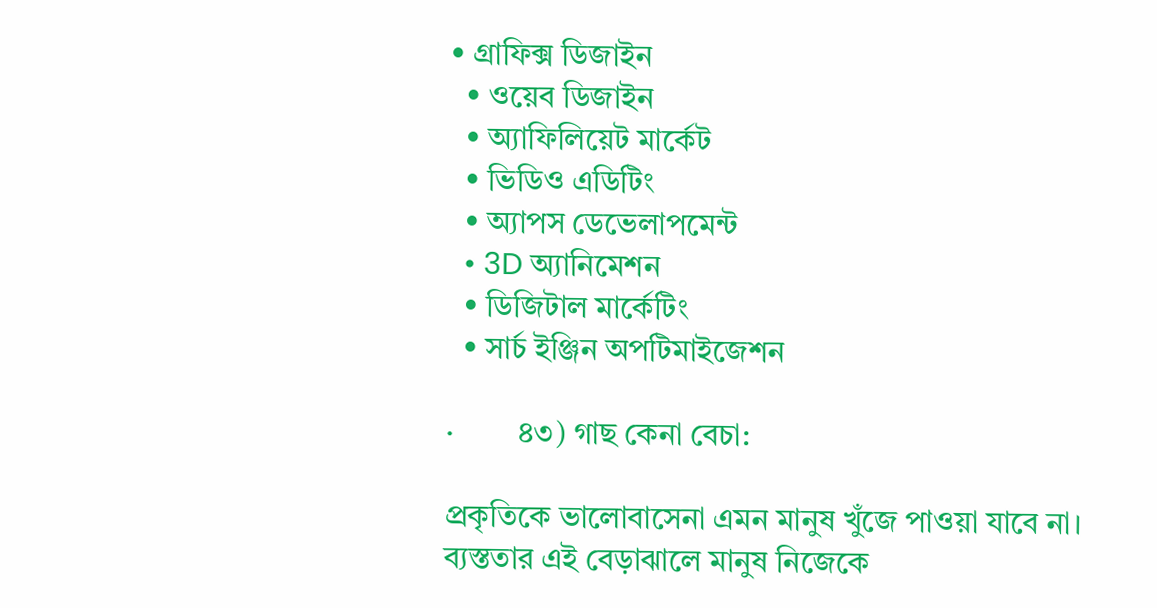• গ্রাফিক্স ডিজাইন
  • ওয়েব ডিজাইন
  • অ্যাফিলিয়েট মার্কেট
  • ভিডিও এডিটিং
  • অ্যাপস ডেভেলাপমেন্ট
  • 3D অ্যানিমেশন
  • ডিজিটাল মার্কেটিং
  • সার্চ ইঞ্জিন অপটিমাইজেশন

·        ৪৩) গাছ কেনা বেচা:

প্রকৃতিকে ভালোবাসেনা এমন মানুষ খুঁজে পাওয়া যাবে না। ব্যস্ততার এই বেড়াঝালে মানুষ নিজেকে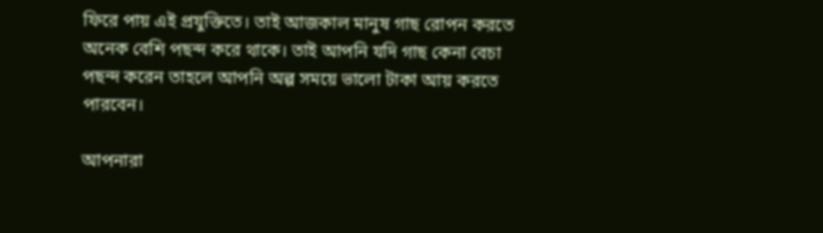ফিরে পায় এই প্রযুক্তিতে। তাই আজকাল মানুষ গাছ রোপন করতে অনেক বেশি পছন্দ করে থাকে। তাই আপনি যদি গাছ কেনা বেচা পছন্দ করেন তাহলে আপনি অল্প সময়ে ভালো টাকা আয় করতে পারবেন।

আপনারা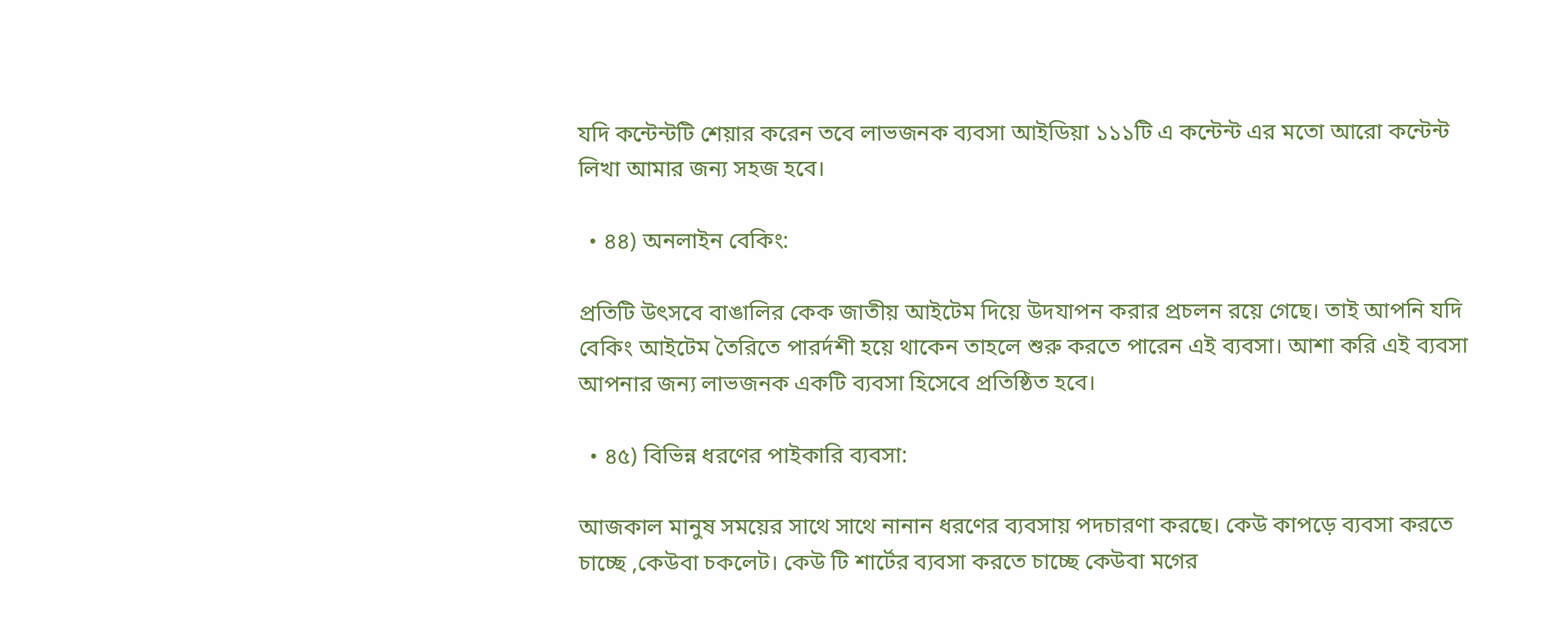যদি কন্টেন্টটি শেয়ার করেন তবে লাভজনক ব্যবসা আইডিয়া ১১১টি এ কন্টেন্ট এর মতো আরো কন্টেন্ট লিখা আমার জন্য সহজ হবে।

  • ৪৪) অনলাইন বেকিং:

প্রতিটি উৎসবে বাঙালির কেক জাতীয় আইটেম দিয়ে উদযাপন করার প্রচলন রয়ে গেছে। তাই আপনি যদি বেকিং আইটেম তৈরিতে পারর্দশী হয়ে থাকেন তাহলে শুরু করতে পারেন এই ব্যবসা। আশা করি এই ব্যবসা আপনার জন্য লাভজনক একটি ব্যবসা হিসেবে প্রতিষ্ঠিত হবে।

  • ৪৫) বিভিন্ন ধরণের পাইকারি ব্যবসা:

আজকাল মানুষ সময়ের সাথে সাথে নানান ধরণের ব্যবসায় পদচারণা করছে। কেউ কাপড়ে ব্যবসা করতে চাচ্ছে ,কেউবা চকলেট। কেউ টি শার্টের ব্যবসা করতে চাচ্ছে কেউবা মগের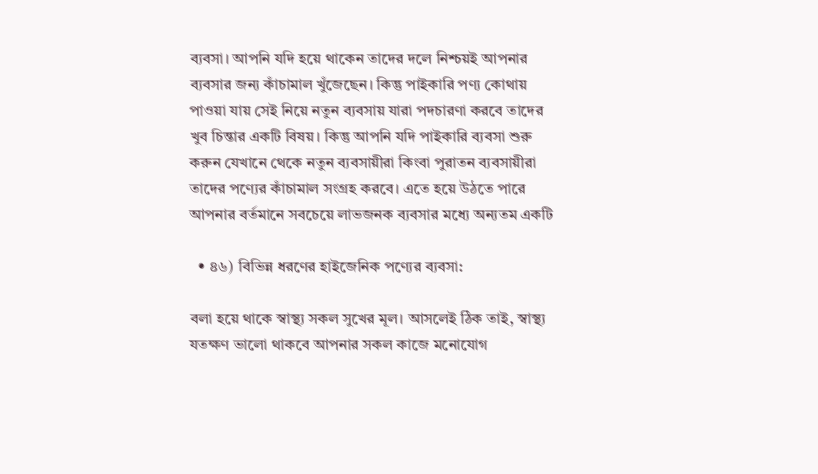ব্যবসা। আপনি যদি হয়ে থাকেন তাদের দলে নিশ্চয়ই আপনার ব্যবসার জন্য কাঁচামাল খুঁজেছেন। কিন্তু পাইকারি পণ্য কোথায় পাওয়া যায় সেই নিয়ে নতুন ব্যবসায় যারা পদচারণা করবে তাদের খুব চিন্তার একটি বিষয়। কিন্তু আপনি যদি পাইকারি ব্যবসা শুরু করুন যেখানে থেকে নতুন ব্যবসায়ীরা কিংবা পুরাতন ব্যবসায়ীরা তাদের পণ্যের কাঁচামাল সংগ্রহ করবে। এতে হয়ে উঠতে পারে আপনার বর্তমানে সবচেয়ে লাভজনক ব্যবসার মধ্যে অন্যতম একটি

  • ৪৬) বিভিন্ন ধরণের হাইজেনিক পণ্যের ব্যবসা:

বলা হয়ে থাকে স্বাস্থ্য সকল সুখের মূল। আসলেই ঠিক তাই, স্বাস্থ্য যতক্ষণ ভালো থাকবে আপনার সকল কাজে মনোযোগ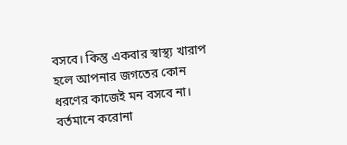বসবে। কিন্তু একবার স্বাস্থ্য খারাপ হলে আপনার জগতের কোন ধরণের কাজেই মন বসবে না। বর্তমানে করোনা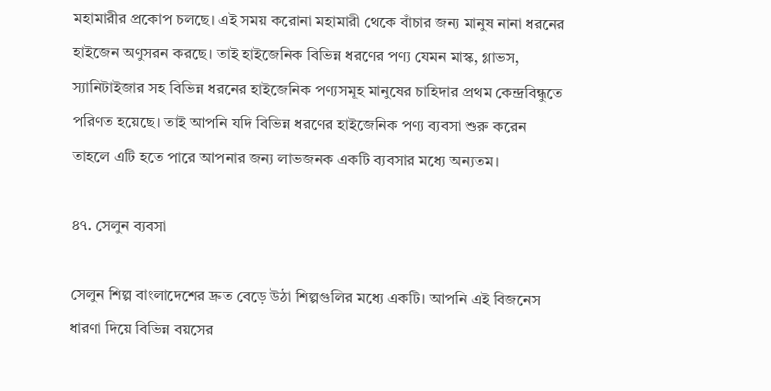মহামারীর প্রকোপ চলছে। এই সময় করোনা মহামারী থেকে বাঁচার জন্য মানুষ নানা ধরনের হাইজেন অণুসরন করছে। তাই হাইজেনিক বিভিন্ন ধরণের পণ্য যেমন মাস্ক, গ্লাভস, স্যানিটাইজার সহ বিভিন্ন ধরনের হাইজেনিক পণ্যসমূহ মানুষের চাহিদার প্রথম কেন্দ্ৰবিন্ধুতে পরিণত হয়েছে। তাই আপনি যদি বিভিন্ন ধরণের হাইজেনিক পণ্য ব্যবসা শুরু করেন তাহলে এটি হতে পারে আপনার জন্য লাভজনক একটি ব্যবসার মধ্যে অন্যতম।

৪৭. সেলুন ব্যবসা

সেলুন শিল্প বাংলাদেশের দ্রুত বেড়ে উঠা শিল্পগুলির মধ্যে একটি। আপনি এই বিজনেস ধারণা দিয়ে বিভিন্ন বয়সের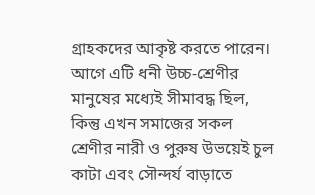গ্রাহকদের আকৃষ্ট করতে পারেন।  আগে এটি ধনী উচ্চ-শ্রেণীর মানুষের মধ্যেই সীমাবদ্ধ ছিল, কিন্তু এখন সমাজের সকল শ্রেণীর নারী ও পুরুষ উভয়েই চুল কাটা এবং সৌন্দর্য বাড়াতে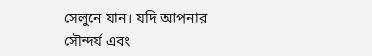সেলুনে যান। যদি আপনার সৌন্দর্য এবং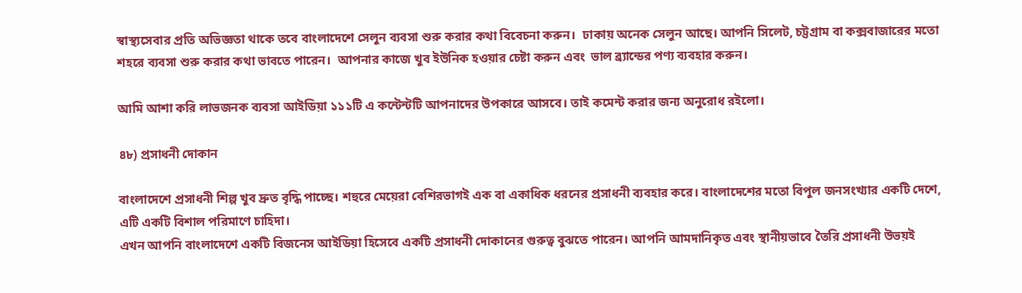স্বাস্থ্যসেবার প্রতি অভিজ্ঞতা থাকে তবে বাংলাদেশে সেলুন ব্যবসা শুরু করার কথা বিবেচনা করুন।  ঢাকায় অনেক সেলুন আছে। আপনি সিলেট, চট্টগ্রাম বা কক্সবাজারের মতো শহরে ব্যবসা শুরু করার কথা ভাবতে পারেন।  আপনার কাজে খুব ইউনিক হওয়ার চেষ্টা করুন এবং  ভাল ব্র্যান্ডের পণ্য ব্যবহার করুন।

আমি আশা করি লাভজনক ব্যবসা আইডিয়া ১১১টি এ কন্টেন্টটি আপনাদের উপকারে আসবে। তাই কমেন্ট করার জন্য অনুরোধ রইলো।

৪৮) প্রসাধনী দোকান

বাংলাদেশে প্রসাধনী শিল্প খুব দ্রুত বৃদ্ধি পাচ্ছে। শহুরে মেয়েরা বেশিরভাগই এক বা একাধিক ধরনের প্রসাধনী ব্যবহার করে। বাংলাদেশের মতো বিপুল জনসংখ্যার একটি দেশে, এটি একটি বিশাল পরিমাণে চাহিদা।
এখন আপনি বাংলাদেশে একটি বিজনেস আইডিয়া হিসেবে একটি প্রসাধনী দোকানের গুরুত্ব বুঝতে পারেন। আপনি আমদানিকৃত এবং স্থানীয়ভাবে তৈরি প্রসাধনী উভয়ই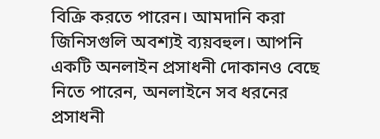বিক্রি করতে পারেন। আমদানি করা জিনিসগুলি অবশ্যই ব্যয়বহুল। আপনি একটি অনলাইন প্রসাধনী দোকানও বেছে নিতে পারেন, অনলাইনে সব ধরনের প্রসাধনী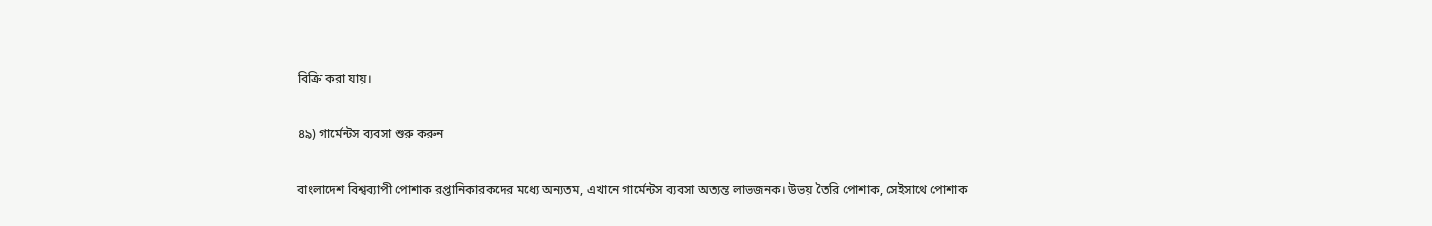বিক্রি করা যায়।

৪৯) গার্মেন্টস ব্যবসা শুরু করুন

বাংলাদেশ বিশ্বব্যাপী পোশাক রপ্তানিকারকদের মধ্যে অন্যতম, এখানে গার্মেন্টস ব্যবসা অত্যন্ত লাভজনক। উভয় তৈরি পোশাক, সেইসাথে পোশাক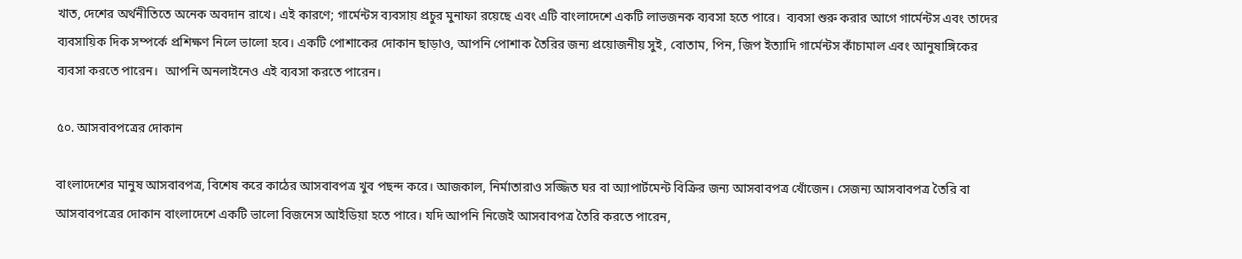খাত, দেশের অর্থনীতিতে অনেক অবদান রাখে। এই কারণে; গার্মেন্টস ব্যবসায় প্রচুর মুনাফা রয়েছে এবং এটি বাংলাদেশে একটি লাভজনক ব্যবসা হতে পারে।  ব্যবসা শুরু করার আগে গার্মেন্টস এবং তাদের ব্যবসায়িক দিক সম্পর্কে প্রশিক্ষণ নিলে ভালো হবে। একটি পোশাকের দোকান ছাড়াও, আপনি পোশাক তৈরির জন্য প্রয়োজনীয় সুই, বোতাম, পিন, জিপ ইত্যাদি গার্মেন্টস কাঁচামাল এবং আনুষাঙ্গিকের ব্যবসা করতে পারেন।  আপনি অনলাইনেও এই ব্যবসা করতে পারেন।

৫০. আসবাবপত্রের দোকান

বাংলাদেশের মানুষ আসবাবপত্র, বিশেষ করে কাঠের আসবাবপত্র খুব পছন্দ করে। আজকাল, নির্মাতারাও সজ্জিত ঘর বা অ্যাপার্টমেন্ট বিক্রির জন্য আসবাবপত্র খোঁজেন। সেজন্য আসবাবপত্র তৈরি বা আসবাবপত্রের দোকান বাংলাদেশে একটি ভালো বিজনেস আইডিয়া হতে পারে। যদি আপনি নিজেই আসবাবপত্র তৈরি করতে পারেন,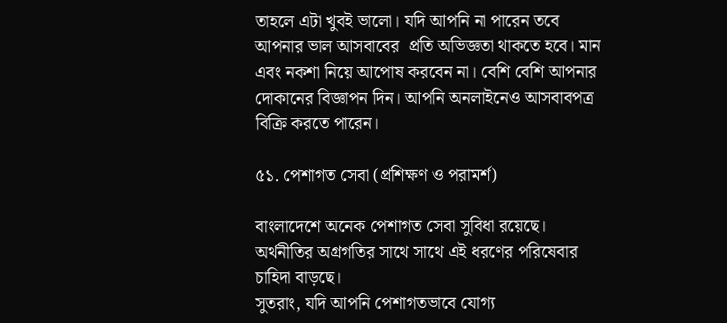তাহলে এটা খুবই ভালো। যদি আপনি না পারেন তবে আপনার ভাল আসবাবের  প্রতি অভিজ্ঞতা থাকতে হবে। মান এবং নকশা নিয়ে আপোষ করবেন না। বেশি বেশি আপনার দোকানের বিজ্ঞাপন দিন। আপনি অনলাইনেও আসবাবপত্র বিক্রি করতে পারেন।

৫১. পেশাগত সেবা (প্রশিক্ষণ ও পরামর্শ)

বাংলাদেশে অনেক পেশাগত সেবা সুবিধা রয়েছে। অর্থনীতির অগ্রগতির সাথে সাথে এই ধরণের পরিষেবার চাহিদা বাড়ছে।
সুতরাং, যদি আপনি পেশাগতভাবে যোগ্য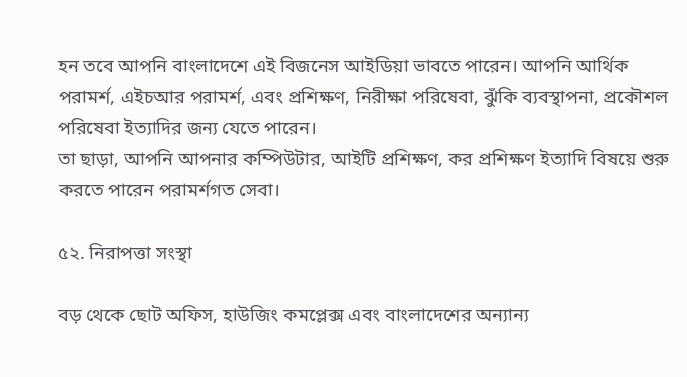হন তবে আপনি বাংলাদেশে এই বিজনেস আইডিয়া ভাবতে পারেন। আপনি আর্থিক পরামর্শ, এইচআর পরামর্শ, এবং প্রশিক্ষণ, নিরীক্ষা পরিষেবা, ঝুঁকি ব্যবস্থাপনা, প্রকৌশল পরিষেবা ইত্যাদির জন্য যেতে পারেন।
তা ছাড়া, আপনি আপনার কম্পিউটার, আইটি প্রশিক্ষণ, কর প্রশিক্ষণ ইত্যাদি বিষয়ে শুরু করতে পারেন পরামর্শগত সেবা।

৫২. নিরাপত্তা সংস্থা

বড় থেকে ছোট অফিস, হাউজিং কমপ্লেক্স এবং বাংলাদেশের অন্যান্য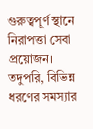গুরুত্বপূর্ণ স্থানে নিরাপত্তা সেবা প্রয়োজন। তদুপরি, বিভিন্ন ধরণের সমস্যার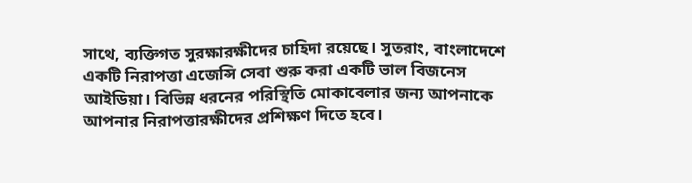সাথে, ব্যক্তিগত সুরক্ষারক্ষীদের চাহিদা রয়েছে। সুতরাং, বাংলাদেশে একটি নিরাপত্তা এজেন্সি সেবা শুরু করা একটি ভাল বিজনেস আইডিয়া। বিভিন্ন ধরনের পরিস্থিতি মোকাবেলার জন্য আপনাকে আপনার নিরাপত্তারক্ষীদের প্রশিক্ষণ দিতে হবে।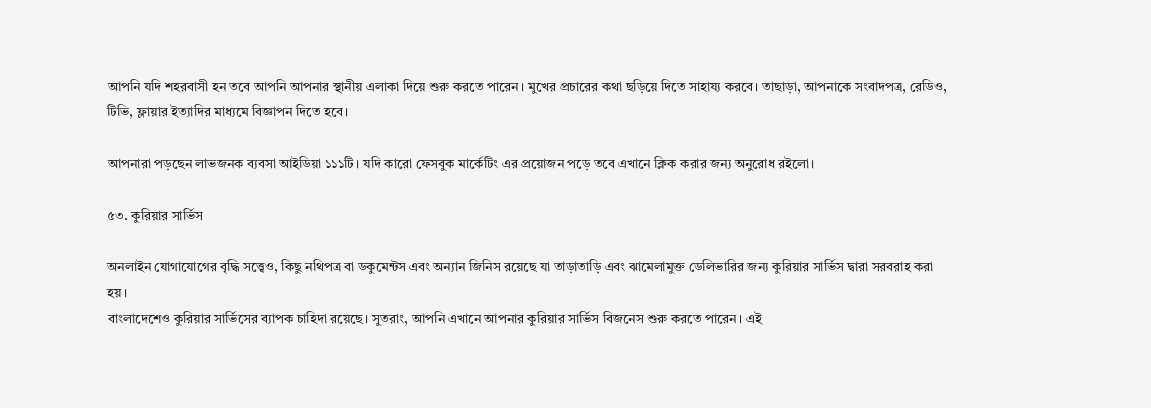আপনি যদি শহরবাসী হন তবে আপনি আপনার স্থানীয় এলাকা দিয়ে শুরু করতে পারেন। মুখের প্রচারের কথা ছড়িয়ে দিতে সাহায্য করবে। তাছাড়া, আপনাকে সংবাদপত্র, রেডিও, টিভি, ফ্লায়ার ইত্যাদির মাধ্যমে বিজ্ঞাপন দিতে হবে।

আপনারা পড়ছেন লাভজনক ব্যবসা আইডিয়া ১১১টি। যদি কারো ফেসবুক মার্কেটিং এর প্রয়োজন পড়ে তবে এখানে ক্লিক করার জন্য অনুরোধ রইলো।

৫৩. কুরিয়ার সার্ভিস

অনলাইন যোগাযোগের বৃদ্ধি সত্ত্বেও, কিছু নথিপত্র বা ডকুমেন্টস এবং অন্যান জিনিস রয়েছে যা তাড়াতাড়ি এবং ঝামেলামুক্ত ডেলিভারির জন্য কুরিয়ার সার্ভিস দ্বারা সরবরাহ করা হয়।
বাংলাদেশেও কুরিয়ার সার্ভিসের ব্যাপক চাহিদা রয়েছে। সুতরাং, আপনি এখানে আপনার কুরিয়ার সার্ভিস বিজনেস শুরু করতে পারেন। এই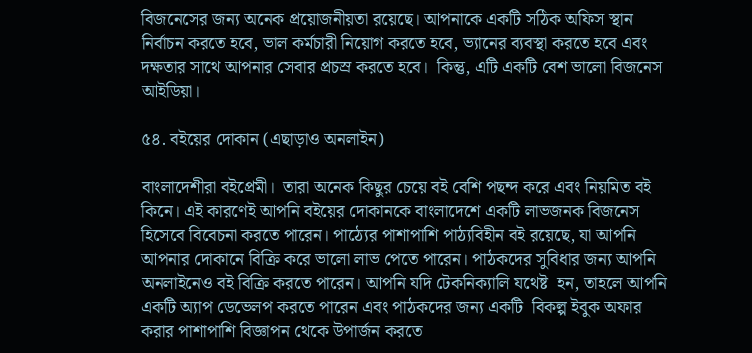বিজনেসের জন্য অনেক প্রয়োজনীয়তা রয়েছে। আপনাকে একটি সঠিক অফিস স্থান নির্বাচন করতে হবে, ভাল কর্মচারী নিয়োগ করতে হবে, ভ্যানের ব্যবস্থা করতে হবে এবং দক্ষতার সাথে আপনার সেবার প্রচস্র করতে হবে।  কিন্তু, এটি একটি বেশ ভালো বিজনেস আইডিয়া।

৫৪. বইয়ের দোকান (এছাড়াও অনলাইন)

বাংলাদেশীরা বইপ্রেমী।  তারা অনেক কিছুর চেয়ে বই বেশি পছন্দ করে এবং নিয়মিত বই কিনে। এই কারণেই আপনি বইয়ের দোকানকে বাংলাদেশে একটি লাভজনক বিজনেস হিসেবে বিবেচনা করতে পারেন। পাঠ্যের পাশাপাশি পাঠ্যবিহীন বই রয়েছে, যা আপনি আপনার দোকানে বিক্রি করে ভালো লাভ পেতে পারেন। পাঠকদের সুবিধার জন্য আপনি অনলাইনেও বই বিক্রি করতে পারেন। আপনি যদি টেকনিক্যালি যথেষ্ট  হন, তাহলে আপনি একটি অ্যাপ ডেভেলপ করতে পারেন এবং পাঠকদের জন্য একটি  বিকল্প ইবুক অফার করার পাশাপাশি বিজ্ঞাপন থেকে উপার্জন করতে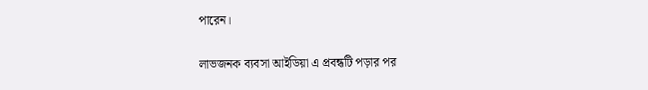পারেন।

লাভজনক ব্যবসা আইডিয়া এ প্রবন্ধটি পড়ার পর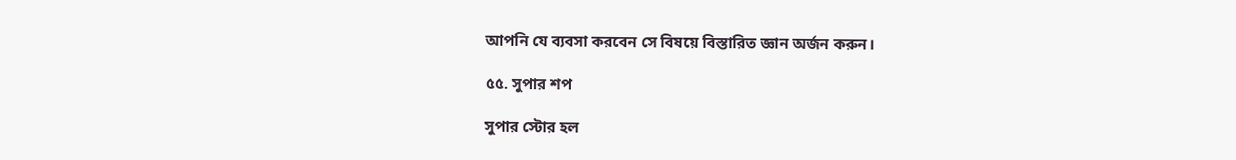আপনি যে ব্যবসা করবেন সে বিষয়ে বিস্তারিত জ্ঞান অর্জন করুন।

৫৫. সুপার শপ

সুপার স্টোর হল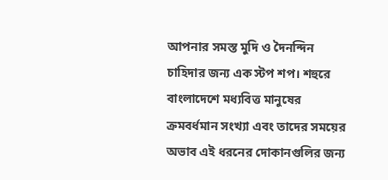আপনার সমস্ত মুদি ও দৈনন্দিন চাহিদার জন্য এক স্টপ শপ। শহুরে বাংলাদেশে মধ্যবিত্ত মানুষের ক্রমবর্ধমান সংখ্যা এবং তাদের সময়ের অভাব এই ধরনের দোকানগুলির জন্য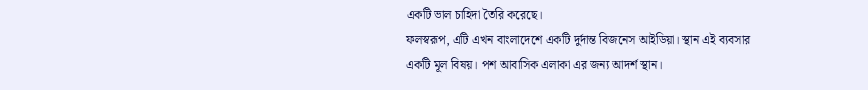একটি ভাল চাহিদা তৈরি করেছে।
ফলস্বরূপ, এটি এখন বাংলাদেশে একটি দুর্দান্ত বিজনেস আইডিয়া। স্থান এই ব্যবসার একটি মূল বিষয়। পশ আবাসিক এলাকা এর জন্য আদর্শ স্থান।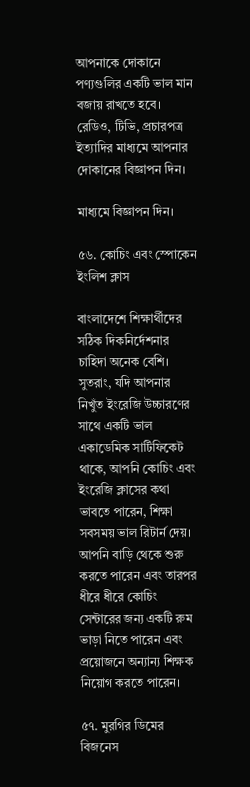আপনাকে দোকানে পণ্যগুলির একটি ভাল মান বজায় রাখতে হবে। রেডিও, টিভি, প্রচারপত্র ইত্যাদির মাধ্যমে আপনার দোকানের বিজ্ঞাপন দিন।

মাধ্যমে বিজ্ঞাপন দিন।

৫৬. কোচিং এবং স্পোকেন ইংলিশ ক্লাস

বাংলাদেশে শিক্ষার্থীদের সঠিক দিকনির্দেশনার চাহিদা অনেক বেশি। সুতরাং, যদি আপনার নিখুঁত ইংরেজি উচ্চারণের সাথে একটি ভাল একাডেমিক সার্টিফিকেট থাকে, আপনি কোচিং এবং  ইংরেজি ক্লাসের কথা ভাবতে পারেন, শিক্ষা সবসময় ভাল রিটার্ন দেয়।  আপনি বাড়ি থেকে শুরু করতে পারেন এবং তারপর ধীরে ধীরে কোচিং সেন্টারের জন্য একটি রুম ভাড়া নিতে পারেন এবং প্রয়োজনে অন্যান্য শিক্ষক নিয়োগ করতে পারেন।

৫৭. মুরগির ডিমের বিজনেস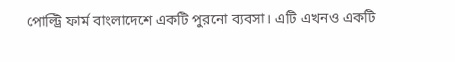পোল্ট্রি ফার্ম বাংলাদেশে একটি পুরনো ব্যবসা। এটি এখনও একটি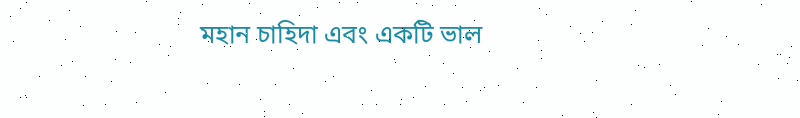মহান চাহিদা এবং একটি ভাল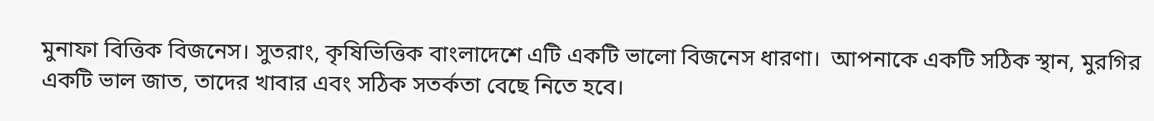মুনাফা বিত্তিক বিজনেস। সুতরাং, কৃষিভিত্তিক বাংলাদেশে এটি একটি ভালো বিজনেস ধারণা।  আপনাকে একটি সঠিক স্থান, মুরগির একটি ভাল জাত, তাদের খাবার এবং সঠিক সতর্কতা বেছে নিতে হবে।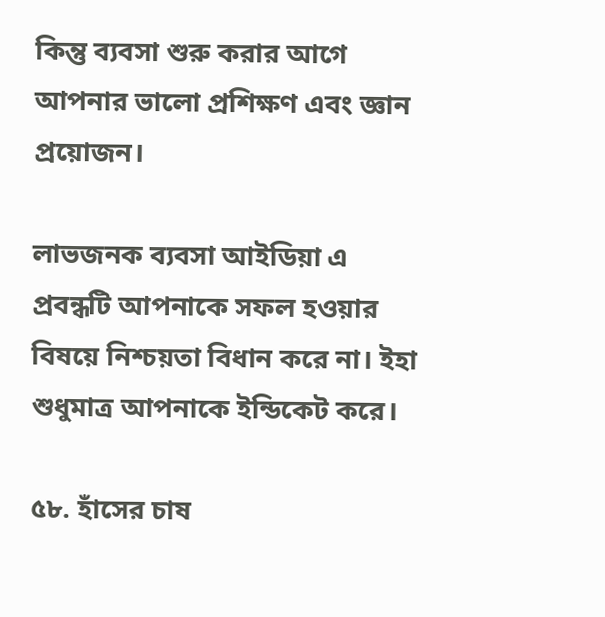কিন্তু ব্যবসা শুরু করার আগে আপনার ভালো প্রশিক্ষণ এবং জ্ঞান প্রয়োজন।

লাভজনক ব্যবসা আইডিয়া এ প্রবন্ধটি আপনাকে সফল হওয়ার বিষয়ে নিশ্চয়তা বিধান করে না। ইহা শুধুমাত্র আপনাকে ইন্ডিকেট করে।

৫৮. হাঁসের চাষ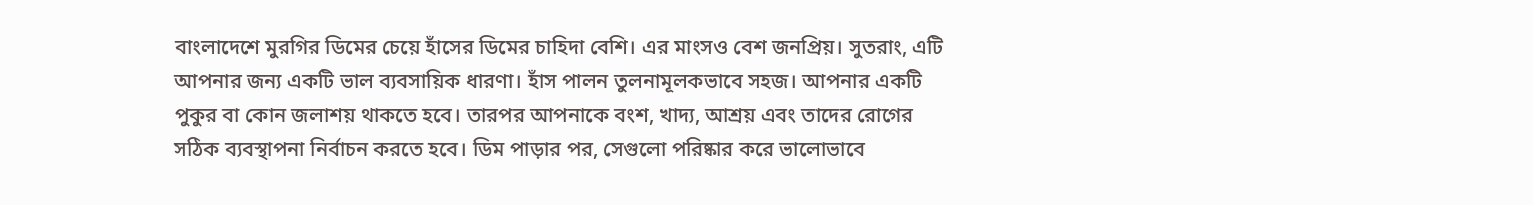বাংলাদেশে মুরগির ডিমের চেয়ে হাঁসের ডিমের চাহিদা বেশি। এর মাংসও বেশ জনপ্রিয়। সুতরাং, এটি আপনার জন্য একটি ভাল ব্যবসায়িক ধারণা। হাঁস পালন তুলনামূলকভাবে সহজ। আপনার একটি পুকুর বা কোন জলাশয় থাকতে হবে। তারপর আপনাকে বংশ, খাদ্য, আশ্রয় এবং তাদের রোগের সঠিক ব্যবস্থাপনা নির্বাচন করতে হবে। ডিম পাড়ার পর, সেগুলো পরিষ্কার করে ভালোভাবে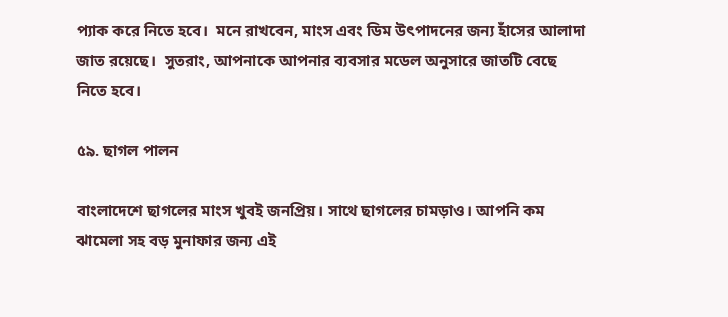প্যাক করে নিতে হবে।  মনে রাখবেন, মাংস এবং ডিম উৎপাদনের জন্য হাঁসের আলাদা জাত রয়েছে।  সুতরাং, আপনাকে আপনার ব্যবসার মডেল অনুসারে জাতটি বেছে নিতে হবে।

৫৯. ছাগল পালন

বাংলাদেশে ছাগলের মাংস খুবই জনপ্রিয়। সাথে ছাগলের চামড়াও। আপনি কম ঝামেলা সহ বড় মুনাফার জন্য এই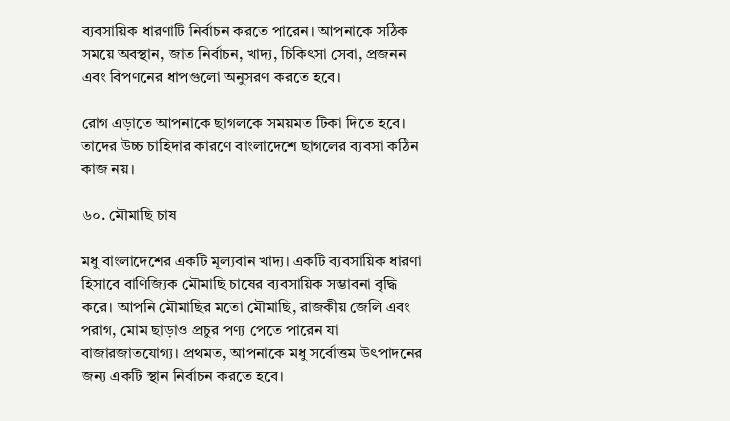ব্যবসায়িক ধারণাটি নির্বাচন করতে পারেন। আপনাকে সঠিক সময়ে অবস্থান, জাত নির্বাচন, খাদ্য, চিকিৎসা সেবা, প্রজনন এবং বিপণনের ধাপগুলো অনুসরণ করতে হবে।

রোগ এড়াতে আপনাকে ছাগলকে সময়মত টিকা দিতে হবে। তাদের উচ্চ চাহিদার কারণে বাংলাদেশে ছাগলের ব্যবসা কঠিন কাজ নয়।

৬০. মৌমাছি চাষ

মধু বাংলাদেশের একটি মূল্যবান খাদ্য। একটি ব্যবসায়িক ধারণা হিসাবে বাণিজ্যিক মৌমাছি চাষের ব্যবসায়িক সম্ভাবনা বৃদ্ধি করে। আপনি মৌমাছির মতো মৌমাছি, রাজকীয় জেলি এবং পরাগ, মোম ছাড়াও প্রচুর পণ্য পেতে পারেন যা বাজারজাতযোগ্য। প্রথমত, আপনাকে মধু সর্বোত্তম উৎপাদনের জন্য একটি স্থান নির্বাচন করতে হবে।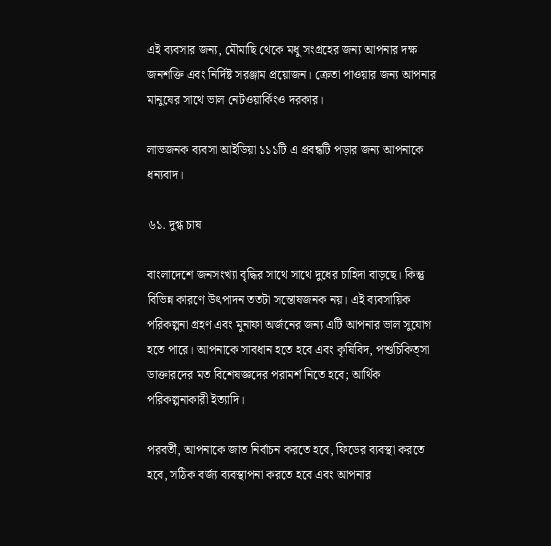এই ব্যবসার জন্য, মৌমাছি থেকে মধু সংগ্রহের জন্য আপনার দক্ষ জনশক্তি এবং নির্দিষ্ট সরঞ্জাম প্রয়োজন। ক্রেতা পাওয়ার জন্য আপনার মানুষের সাথে ভাল নেটওয়ার্কিংও দরকার।

লাভজনক ব্যবসা আইডিয়া ১১১টি এ প্রবন্ধটি পড়ার জন্য আপনাকে ধন্যবাদ।

৬১. দুগ্ধ চাষ

বাংলাদেশে জনসংখ্যা বৃদ্ধির সাথে সাথে দুধের চাহিদা বাড়ছে। কিন্তু বিভিন্ন কারণে উৎপাদন ততটা সন্তোষজনক নয়। এই ব্যবসায়িক পরিকল্পনা গ্রহণ এবং মুনাফা অর্জনের জন্য এটি আপনার ভাল সুযোগ হতে পারে। আপনাকে সাবধান হতে হবে এবং কৃষিবিদ, পশুচিকিত্সা ডাক্তারদের মত বিশেষজ্ঞদের পরামর্শ নিতে হবে; আর্থিক পরিকল্পনাকারী ইত্যাদি।

পরবর্তী, আপনাকে জাত নির্বাচন করতে হবে, ফিডের ব্যবস্থা করতে হবে, সঠিক বর্জ্য ব্যবস্থাপনা করতে হবে এবং আপনার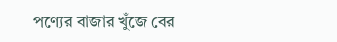পণ্যের বাজার খুঁজে বের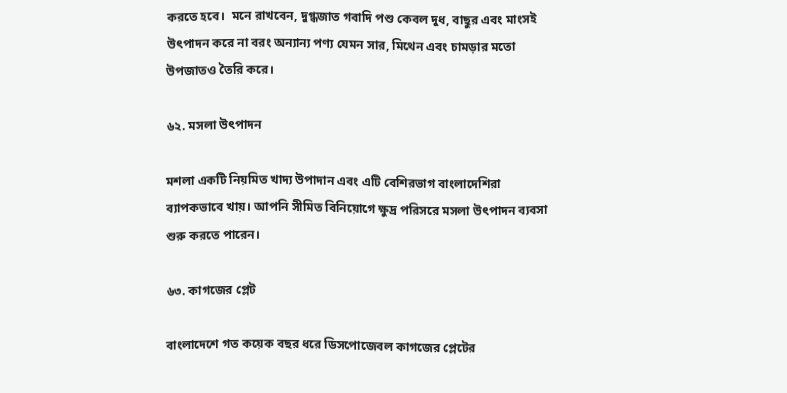করতে হবে।  মনে রাখবেন, দুগ্ধজাত গবাদি পশু কেবল দুধ, বাছুর এবং মাংসই উৎপাদন করে না বরং অন্যান্য পণ্য যেমন সার, মিথেন এবং চামড়ার মতো উপজাতও তৈরি করে।

৬২. মসলা উৎপাদন

মশলা একটি নিয়মিত খাদ্য উপাদান এবং এটি বেশিরভাগ বাংলাদেশিরা ব্যাপকভাবে খায়। আপনি সীমিত বিনিয়োগে ক্ষুদ্র পরিসরে মসলা উৎপাদন ব্যবসা শুরু করতে পারেন।

৬৩. কাগজের প্লেট

বাংলাদেশে গত কয়েক বছর ধরে ডিসপোজেবল কাগজের প্লেটের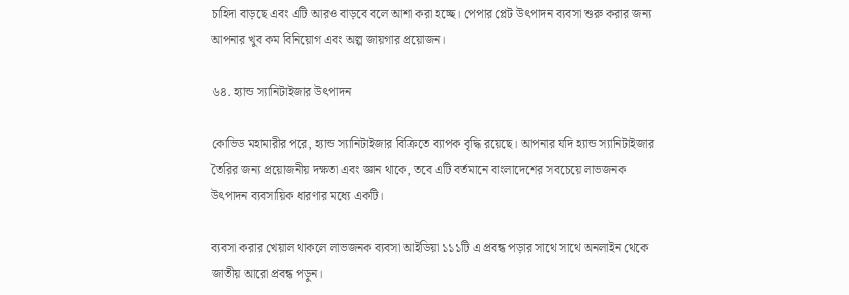চাহিদা বাড়ছে এবং এটি আরও বাড়বে বলে আশা করা হচ্ছে। পেপার প্লেট উৎপাদন ব্যবসা শুরু করার জন্য আপনার খুব কম বিনিয়োগ এবং অল্প জায়গার প্রয়োজন।

৬৪. হ্যান্ড স্যানিটাইজার উৎপাদন

কোভিড মহামারীর পরে, হ্যান্ড স্যানিটাইজার বিক্রিতে ব্যাপক বৃদ্ধি রয়েছে। আপনার যদি হ্যান্ড স্যানিটাইজার তৈরির জন্য প্রয়োজনীয় দক্ষতা এবং জ্ঞান থাকে, তবে এটি বর্তমানে বাংলাদেশের সবচেয়ে লাভজনক উৎপাদন ব্যবসায়িক ধারণার মধ্যে একটি।

ব্যবসা করার খেয়াল থাকলে লাভজনক ব্যবসা আইডিয়া ১১১টি এ প্রবন্ধ পড়ার সাথে সাথে অনলাইন থেকে জাতীয় আরো প্রবন্ধ পড়ুন।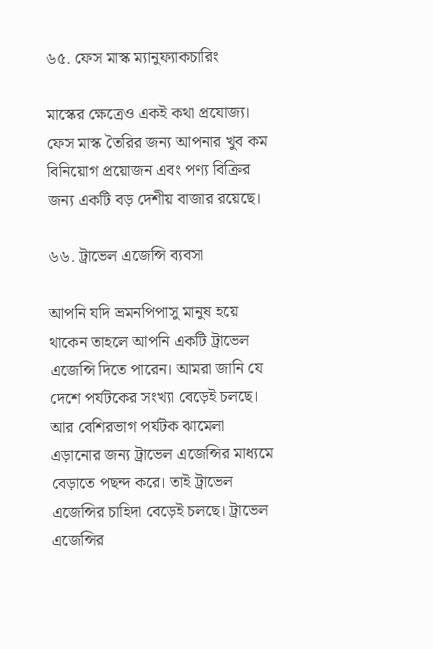৬৫. ফেস মাস্ক ম্যানুফ্যাকচারিং

মাস্কের ক্ষেত্রেও একই কথা প্রযোজ্য। ফেস মাস্ক তৈরির জন্য আপনার খুব কম বিনিয়োগ প্রয়োজন এবং পণ্য বিক্রির জন্য একটি বড় দেশীয় বাজার রয়েছে।

৬৬. ট্রাভেল এজেন্সি ব্যবসা

আপনি যদি ভ্রমনপিপাসু মানুষ হয়ে থাকেন তাহলে আপনি একটি ট্রাভেল এজেন্সি দিতে পারেন। আমরা জানি যে দেশে পর্যটকের সংখ্যা বেড়েই চলছে। আর বেশিরভাগ পর্যটক ঝামেলা এড়ানোর জন্য ট্রাভেল এজেন্সির মাধ্যমে বেড়াতে পছন্দ করে। তাই ট্রাভেল এজেন্সির চাহিদা বেড়েই চলছে। ট্রাভেল এজেন্সির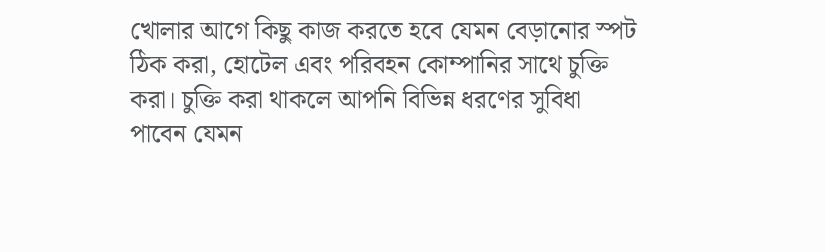খোলার আগে কিছু কাজ করতে হবে যেমন বেড়ানোর স্পট ঠিক করা, হোটেল এবং পরিবহন কোম্পানির সাথে চুক্তি করা। চুক্তি করা থাকলে আপনি বিভিন্ন ধরণের সুবিধা পাবেন যেমন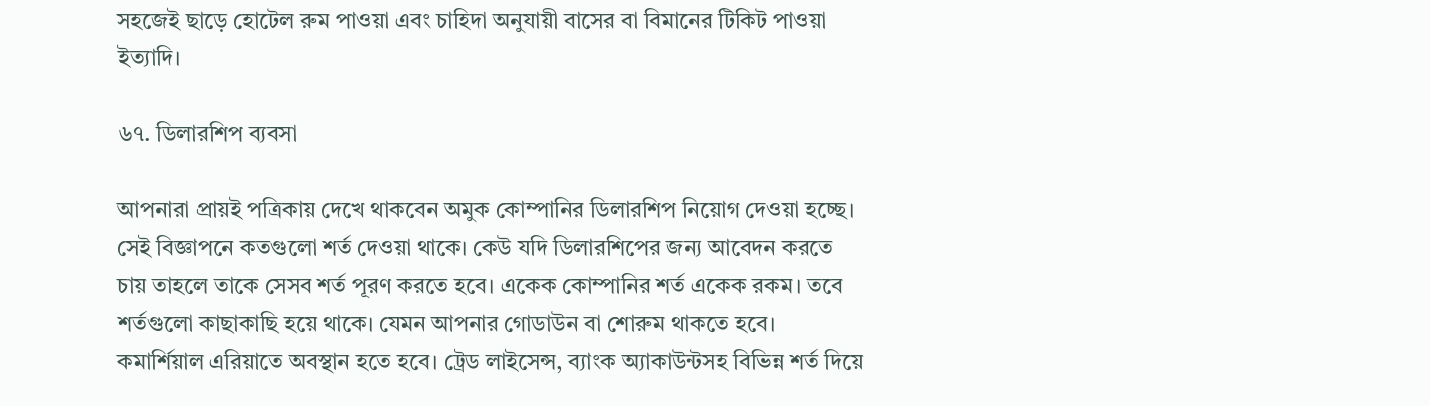সহজেই ছাড়ে হোটেল রুম পাওয়া এবং চাহিদা অনুযায়ী বাসের বা বিমানের টিকিট পাওয়া ইত্যাদি।

৬৭. ডিলারশিপ ব্যবসা

আপনারা প্রায়ই পত্রিকায় দেখে থাকবেন অমুক কোম্পানির ডিলারশিপ নিয়োগ দেওয়া হচ্ছে। সেই বিজ্ঞাপনে কতগুলো শর্ত দেওয়া থাকে। কেউ যদি ডিলারশিপের জন্য আবেদন করতে চায় তাহলে তাকে সেসব শর্ত পূরণ করতে হবে। একেক কোম্পানির শর্ত একেক রকম। তবে শর্তগুলো কাছাকাছি হয়ে থাকে। যেমন আপনার গোডাউন বা শোরুম থাকতে হবে। কমার্শিয়াল এরিয়াতে অবস্থান হতে হবে। ট্রেড লাইসেন্স, ব্যাংক অ্যাকাউন্টসহ বিভিন্ন শর্ত দিয়ে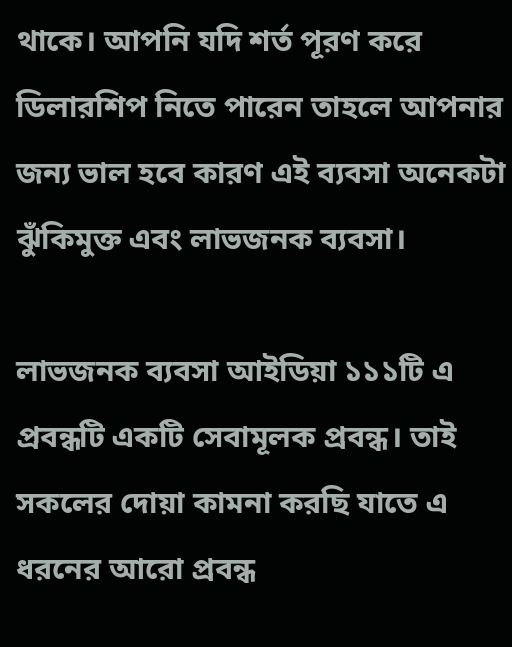থাকে। আপনি যদি শর্ত পূরণ করে ডিলারশিপ নিতে পারেন তাহলে আপনার জন্য ভাল হবে কারণ এই ব্যবসা অনেকটা ঝুঁকিমুক্ত এবং লাভজনক ব্যবসা।

লাভজনক ব্যবসা আইডিয়া ১১১টি এ প্রবন্ধটি একটি সেবামূলক প্রবন্ধ। তাই সকলের দোয়া কামনা করছি যাতে এ ধরনের আরো প্রবন্ধ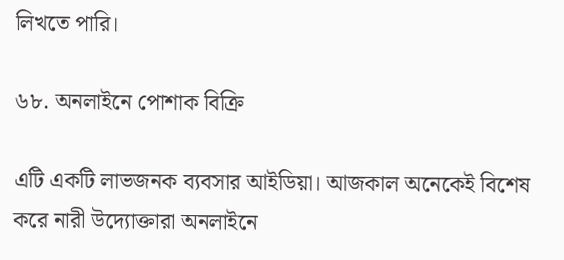লিখতে পারি।

৬৮. অনলাইনে পোশাক বিক্রি

এটি একটি লাভজনক ব্যবসার আইডিয়া। আজকাল অনেকেই বিশেষ করে নারী উদ্যোক্তারা অনলাইনে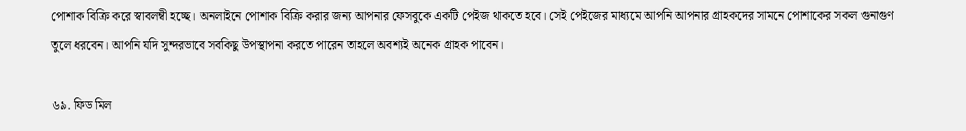পোশাক বিক্রি করে স্বাবলম্বী হচ্ছে। অনলাইনে পোশাক বিক্রি করার জন্য আপনার ফেসবুকে একটি পেইজ থাকতে হবে। সেই পেইজের মাধ্যমে আপনি আপনার গ্রাহকদের সামনে পোশাকের সকল গুনাগুণ তুলে ধরবেন। আপনি যদি সুন্দরভাবে সবকিছু উপস্থাপনা করতে পারেন তাহলে অবশ্যই অনেক গ্রাহক পাবেন।

৬৯. ফিড মিল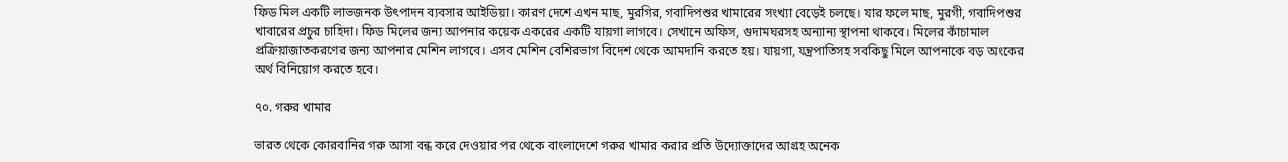ফিড মিল একটি লাভজনক উৎপাদন ব্যবসার আইডিয়া। কারণ দেশে এখন মাছ, মুরগির, গবাদিপশুর খামারের সংখ্যা বেড়েই চলছে। যার ফলে মাছ, মুরগী, গবাদিপশুর খাবারের প্রচুর চাহিদা। ফিড মিলের জন্য আপনার কয়েক একরের একটি যায়গা লাগবে। সেখানে অফিস, গুদামঘরসহ অন্যান্য স্থাপনা থাকবে। মিলের কাঁচামাল প্রক্রিয়াজাতকরণের জন্য আপনার মেশিন লাগবে। এসব মেশিন বেশিরভাগ বিদেশ থেকে আমদানি করতে হয়। যায়গা, যন্ত্রপাতিসহ সবকিছু মিলে আপনাকে বড় অংকের অর্থ বিনিয়োগ করতে হবে।

৭০. গরুর খামার

ভারত থেকে কোরবানির গরু আসা বন্ধ করে দেওয়ার পর থেকে বাংলাদেশে গরুর খামার করার প্রতি উদ্যোক্তাদের আগ্রহ অনেক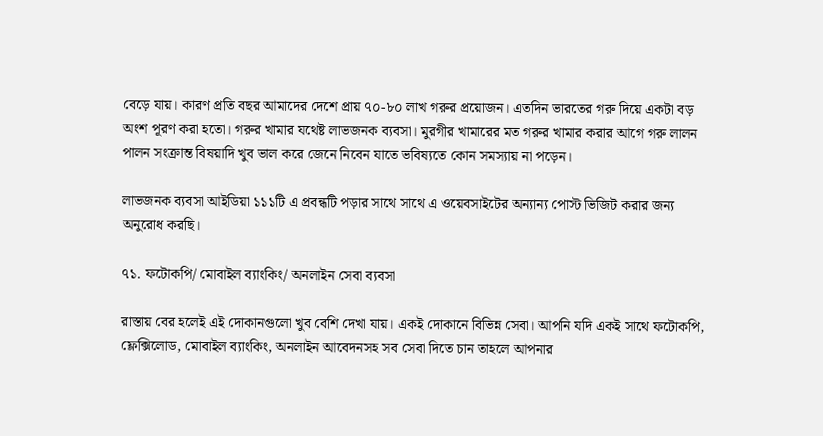বেড়ে যায়। কারণ প্রতি বছর আমাদের দেশে প্রায় ৭০-৮০ লাখ গরুর প্রয়োজন। এতদিন ভারতের গরু দিয়ে একটা বড় অংশ পূরণ করা হতো। গরুর খামার যথেষ্ট লাভজনক ব্যবসা। মুরগীর খামারের মত গরুর খামার করার আগে গরু লালন পালন সংক্রান্ত বিষয়াদি খুব ভাল করে জেনে নিবেন যাতে ভবিষ্যতে কোন সমস্যায় না পড়েন।

লাভজনক ব্যবসা আইডিয়া ১১১টি এ প্রবন্ধটি পড়ার সাথে সাথে এ ওয়েবসাইটের অন্যান্য পোস্ট ভিজিট করার জন্য অনুরোধ করছি।

৭১. ফটোকপি/ মোবাইল ব্যাংকিং/ অনলাইন সেবা ব্যবসা

রাস্তায় বের হলেই এই দোকানগুলো খুব বেশি দেখা যায়। একই দোকানে বিভিন্ন সেবা। আপনি যদি একই সাথে ফটোকপি, ফ্লেক্সিলোড, মোবাইল ব্যাংকিং, অনলাইন আবেদনসহ সব সেবা দিতে চান তাহলে আপনার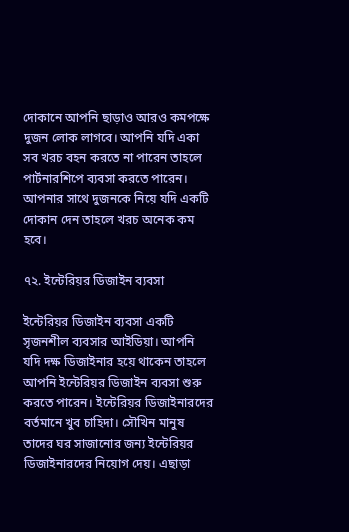দোকানে আপনি ছাড়াও আরও কমপক্ষে দুজন লোক লাগবে। আপনি যদি একা সব খরচ বহন করতে না পারেন তাহলে পার্টনারশিপে ব্যবসা করতে পারেন। আপনার সাথে দুজনকে নিয়ে যদি একটি দোকান দেন তাহলে খরচ অনেক কম হবে।

৭২. ইন্টেরিয়র ডিজাইন ব্যবসা

ইন্টেরিয়র ডিজাইন ব্যবসা একটি সৃজনশীল ব্যবসার আইডিয়া। আপনি যদি দক্ষ ডিজাইনার হয়ে থাকেন তাহলে আপনি ইন্টেরিয়র ডিজাইন ব্যবসা শুরু করতে পারেন। ইন্টেরিয়র ডিজাইনারদের বর্তমানে খুব চাহিদা। সৌখিন মানুষ তাদের ঘর সাজানোর জন্য ইন্টেরিয়র ডিজাইনারদের নিয়োগ দেয়। এছাড়া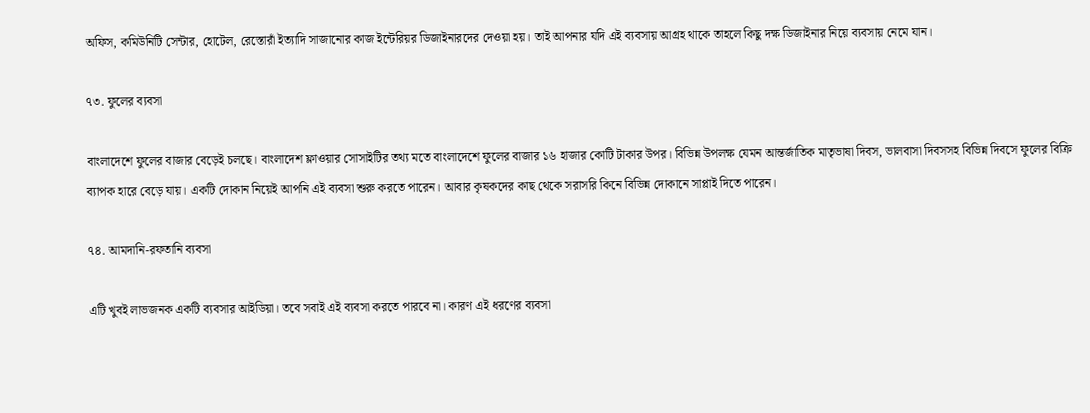অফিস, কমিউনিটি সেন্টার, হোটেল, রেস্তোরাঁ ইত্যাদি সাজানোর কাজ ইন্টেরিয়র ডিজাইনারদের দেওয়া হয়। তাই আপনার যদি এই ব্যবসায় আগ্রহ থাকে তাহলে কিছু দক্ষ ডিজাইনার নিয়ে ব্যবসায় নেমে যান।

৭৩. ফুলের ব্যবসা

বাংলাদেশে ফুলের বাজার বেড়েই চলছে। বাংলাদেশ ফ্লাওয়ার সোসাইটির তথ্য মতে বাংলাদেশে ফুলের বাজার ১৬ হাজার কোটি টাকার উপর। বিভিন্ন উপলক্ষ যেমন আন্তর্জাতিক মাতৃভাষা দিবস, ভালবাসা দিবসসহ বিভিন্ন দিবসে ফুলের বিক্রি ব্যাপক হারে বেড়ে যায়। একটি দোকান নিয়েই আপনি এই ব্যবসা শুরু করতে পারেন। আবার কৃষকদের কাছ থেকে সরাসরি কিনে বিভিন্ন দোকানে সাপ্লাই দিতে পারেন।

৭৪. আমদানি-রফতানি ব্যবসা

এটি খুবই লাভজনক একটি ব্যবসার আইডিয়া। তবে সবাই এই ব্যবসা করতে পারবে না। কারণ এই ধরণের ব্যবসা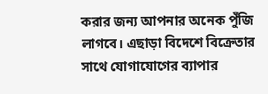করার জন্য আপনার অনেক পুঁজি লাগবে। এছাড়া বিদেশে বিক্রেতার সাথে যোগাযোগের ব্যাপার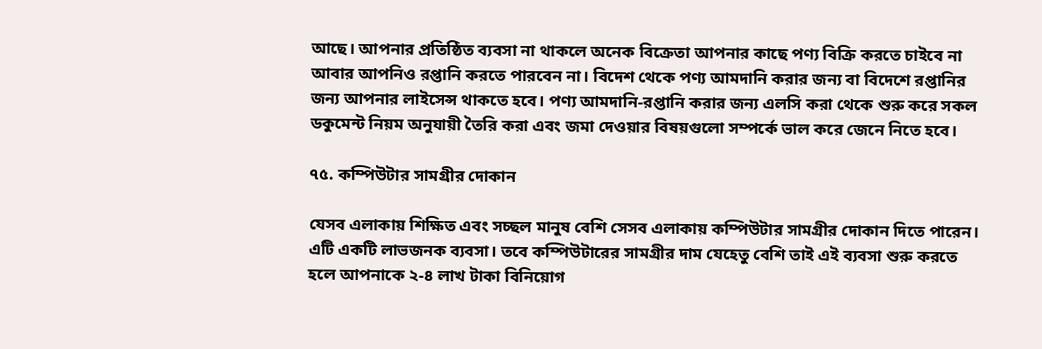আছে। আপনার প্রতিষ্ঠিত ব্যবসা না থাকলে অনেক বিক্রেতা আপনার কাছে পণ্য বিক্রি করতে চাইবে না আবার আপনিও রপ্তানি করতে পারবেন না। বিদেশ থেকে পণ্য আমদানি করার জন্য বা বিদেশে রপ্তানির জন্য আপনার লাইসেন্স থাকতে হবে। পণ্য আমদানি-রপ্তানি করার জন্য এলসি করা থেকে শুরু করে সকল ডকুমেন্ট নিয়ম অনুযায়ী তৈরি করা এবং জমা দেওয়ার বিষয়গুলো সম্পর্কে ভাল করে জেনে নিতে হবে।

৭৫. কম্পিউটার সামগ্রীর দোকান

যেসব এলাকায় শিক্ষিত এবং সচ্ছল মানুষ বেশি সেসব এলাকায় কম্পিউটার সামগ্রীর দোকান দিতে পারেন। এটি একটি লাভজনক ব্যবসা। তবে কম্পিউটারের সামগ্রীর দাম যেহেতু বেশি তাই এই ব্যবসা শুরু করতে হলে আপনাকে ২-৪ লাখ টাকা বিনিয়োগ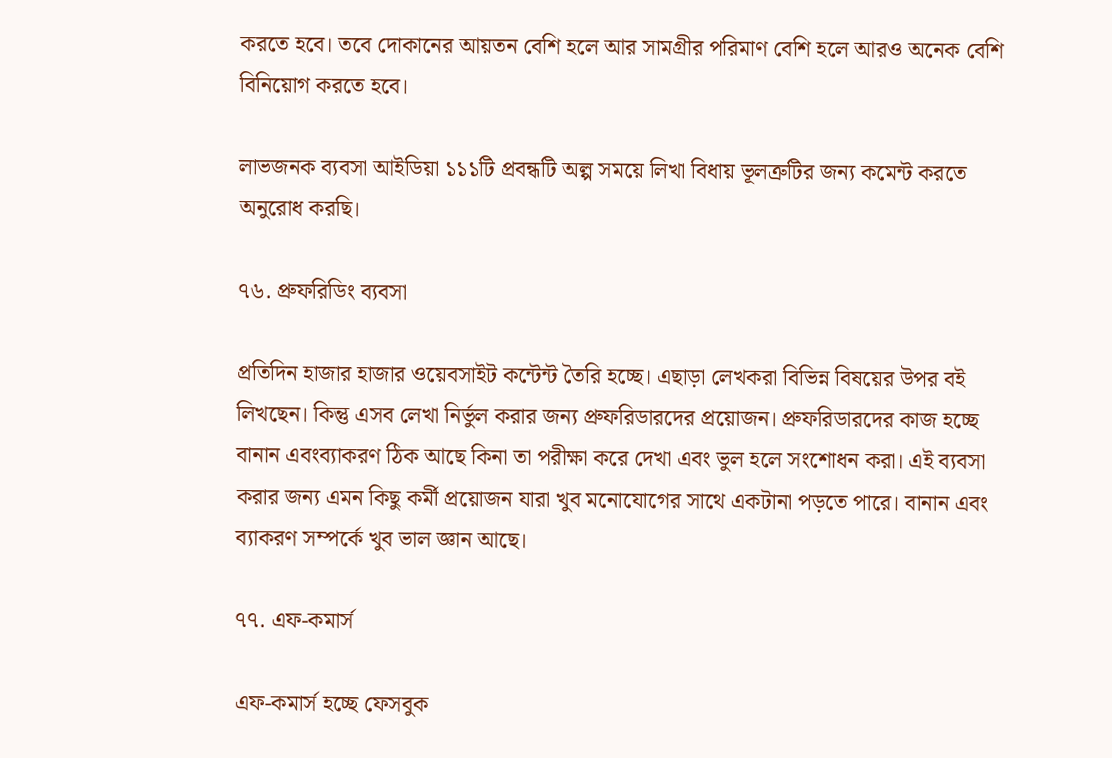করতে হবে। তবে দোকানের আয়তন বেশি হলে আর সামগ্রীর পরিমাণ বেশি হলে আরও অনেক বেশি বিনিয়োগ করতে হবে।

লাভজনক ব্যবসা আইডিয়া ১১১টি প্রবন্ধটি অল্প সময়ে লিখা বিধায় ভূলত্রুটির জন্য কমেন্ট করতে অনুরোধ করছি।

৭৬. প্রুফরিডিং ব্যবসা

প্রতিদিন হাজার হাজার ওয়েবসাইট কন্টেন্ট তৈরি হচ্ছে। এছাড়া লেখকরা বিভিন্ন বিষয়ের উপর বই লিখছেন। কিন্তু এসব লেখা নির্ভুল করার জন্য প্রুফরিডারদের প্রয়োজন। প্রুফরিডারদের কাজ হচ্ছে বানান এবংব্যাকরণ ঠিক আছে কিনা তা পরীক্ষা করে দেখা এবং ভুল হলে সংশোধন করা। এই ব্যবসা করার জন্য এমন কিছু কর্মী প্রয়োজন যারা খুব মনোযোগের সাথে একটানা পড়তে পারে। বানান এবং ব্যাকরণ সম্পর্কে খুব ভাল জ্ঞান আছে।

৭৭. এফ-কমার্স

এফ-কমার্স হচ্ছে ফেসবুক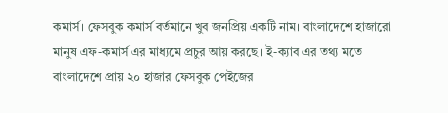কমার্স। ফেসবুক কমার্স বর্তমানে খুব জনপ্রিয় একটি নাম। বাংলাদেশে হাজারো মানুষ এফ-কমার্স এর মাধ্যমে প্রচুর আয় করছে। ই-ক্যাব এর তথ্য মতে বাংলাদেশে প্রায় ২০ হাজার ফেসবুক পেইজের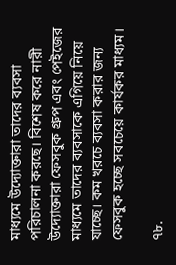মাধ্যমে উদ্যোক্তারা তাদের ব্যবসা পরিচালনা করছে। বিশেষ করে নারী উদ্যোক্তারা ফেসবুক গ্রুপ এবং পেইজের মাধ্যমে তাদের ব্যবসাকে এগিয়ে নিয়ে যাচ্ছে। কম খরচে ব্যবসা করার জন্য ফেসবুক হচ্ছে সবচেয়ে কার্যকর মাধ্যম।

৭৮.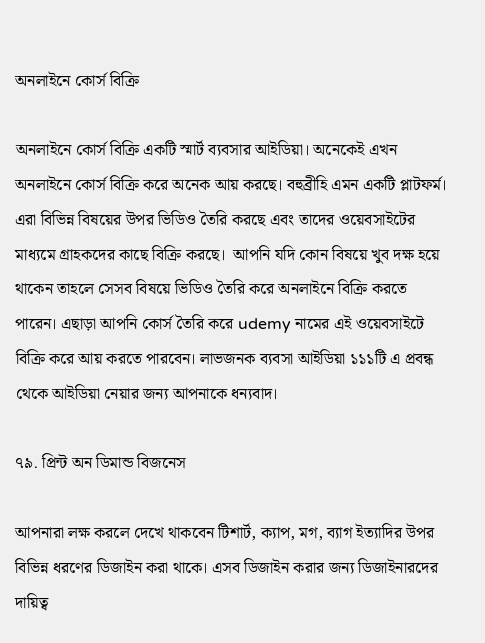অনলাইনে কোর্স বিক্রি

অনলাইনে কোর্স বিক্রি একটি স্মার্ট ব্যবসার আইডিয়া। অনেকেই এখন অনলাইনে কোর্স বিক্রি করে অনেক আয় করছে। বহুব্রীহি এমন একটি প্লাটফর্ম। এরা বিভিন্ন বিষয়ের উপর ভিডিও তৈরি করছে এবং তাদের ওয়েবসাইটের মাধ্যমে গ্রাহকদের কাছে বিক্রি করছে।  আপনি যদি কোন বিষয়ে খুব দক্ষ হয়ে থাকেন তাহলে সেসব বিষয়ে ভিডিও তৈরি করে অনলাইনে বিক্রি করতে পারেন। এছাড়া আপনি কোর্স তৈরি করে udemy নামের এই ওয়েবসাইটে বিক্রি করে আয় করতে পারবেন। লাভজনক ব্যবসা আইডিয়া ১১১টি এ প্রবন্ধ থেকে আইডিয়া নেয়ার জন্য আপনাকে ধন্যবাদ।

৭৯. প্রিন্ট অন ডিমান্ড বিজনেস

আপনারা লক্ষ করলে দেখে থাকবেন টিশার্ট, ক্যাপ, মগ, ব্যাগ ইত্যাদির উপর বিভিন্ন ধরণের ডিজাইন করা থাকে। এসব ডিজাইন করার জন্য ডিজাইনারদের দায়িত্ব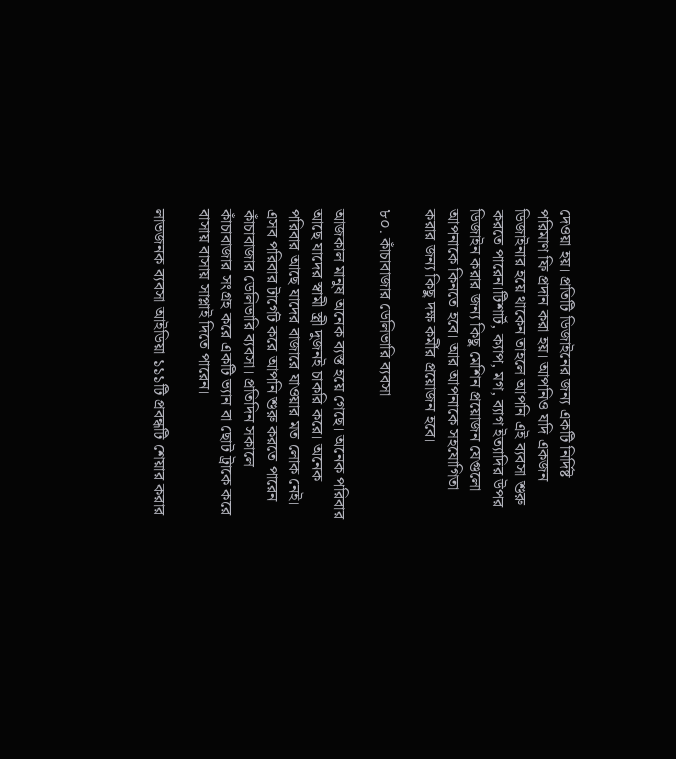দেওয়া হয়। প্রতিটি ডিজাইনের জন্য একটি নির্দিষ্ট পরিমাণ ফি প্রদান করা হয়। আপনিও যদি একজন ডিজাইনার হয়ে থাকেন তাহলে আপনি এই ব্যবসা শুরু করতে পারেন।টিশার্ট, ক্যাপ, মগ, ব্যাগ ইত্যাদির উপর ডিজাইন করার জন্য কিছু মেশিন প্রয়োজন যেগুলো আপনাকে কিনতে হবে। আর আপনাকে সহযোগিতা করার জন্য কিছু দক্ষ কর্মীর প্রয়োজন হবে।

৮০. কাঁচাবাজার ডেলিভারি ব্যবসা

আজকাল মানুষ অনেক ব্যস্ত হয়ে গেছে। অনেক পরিবার আছে যাদের স্বামী স্ত্রী দুজনই চাকরি করে। অনেক পরিবার আছে যাদের বাজারে যাওয়ার মত লোক নেই। এসব পরিবার টার্গেট করে আপনি শুরু করতে পারেন কাঁচাবাজার ডেলিভারি ব্যবসা। প্রতিদিন সকালে কাঁচাবাজার সংগ্রহ করে একটি ভ্যান বা ছোট ট্রাকে করে বাসায় বাসায় সাপ্লাই দিতে পারেন।

লাভজনক ব্যবসা আইডিয়া ১১১টি প্রবন্ধটি শেয়ার করার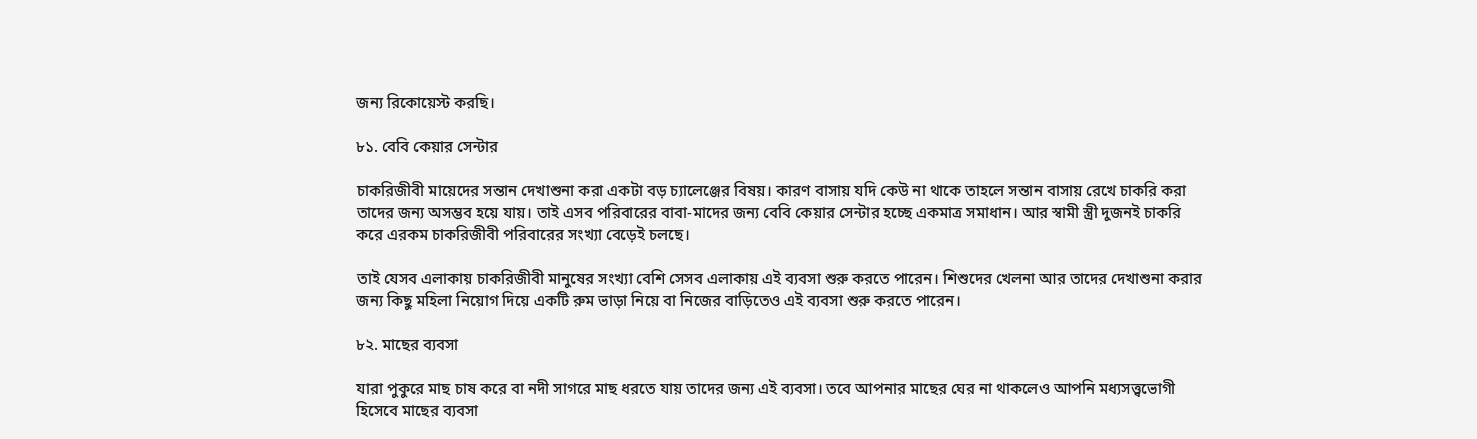জন্য রিকোয়েস্ট করছি।

৮১. বেবি কেয়ার সেন্টার

চাকরিজীবী মায়েদের সন্তান দেখাশুনা করা একটা বড় চ্যালেঞ্জের বিষয়। কারণ বাসায় যদি কেউ না থাকে তাহলে সন্তান বাসায় রেখে চাকরি করা তাদের জন্য অসম্ভব হয়ে যায়। তাই এসব পরিবারের বাবা-মাদের জন্য বেবি কেয়ার সেন্টার হচ্ছে একমাত্র সমাধান। আর স্বামী স্ত্রী দুজনই চাকরি করে এরকম চাকরিজীবী পরিবারের সংখ্যা বেড়েই চলছে।

তাই যেসব এলাকায় চাকরিজীবী মানুষের সংখ্যা বেশি সেসব এলাকায় এই ব্যবসা শুরু করতে পারেন। শিশুদের খেলনা আর তাদের দেখাশুনা করার জন্য কিছু মহিলা নিয়োগ দিয়ে একটি রুম ভাড়া নিয়ে বা নিজের বাড়িতেও এই ব্যবসা শুরু করতে পারেন।

৮২. মাছের ব্যবসা

যারা পুকুরে মাছ চাষ করে বা নদী সাগরে মাছ ধরতে যায় তাদের জন্য এই ব্যবসা। তবে আপনার মাছের ঘের না থাকলেও আপনি মধ্যসত্ত্বভোগী হিসেবে মাছের ব্যবসা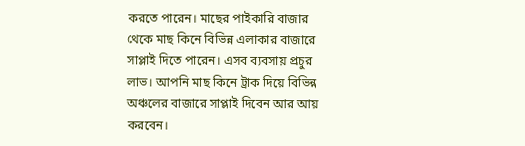করতে পারেন। মাছের পাইকারি বাজার থেকে মাছ কিনে বিভিন্ন এলাকার বাজারে সাপ্লাই দিতে পারেন। এসব ব্যবসায় প্রচুর লাভ। আপনি মাছ কিনে ট্রাক দিয়ে বিভিন্ন অঞ্চলের বাজারে সাপ্লাই দিবেন আর আয় করবেন।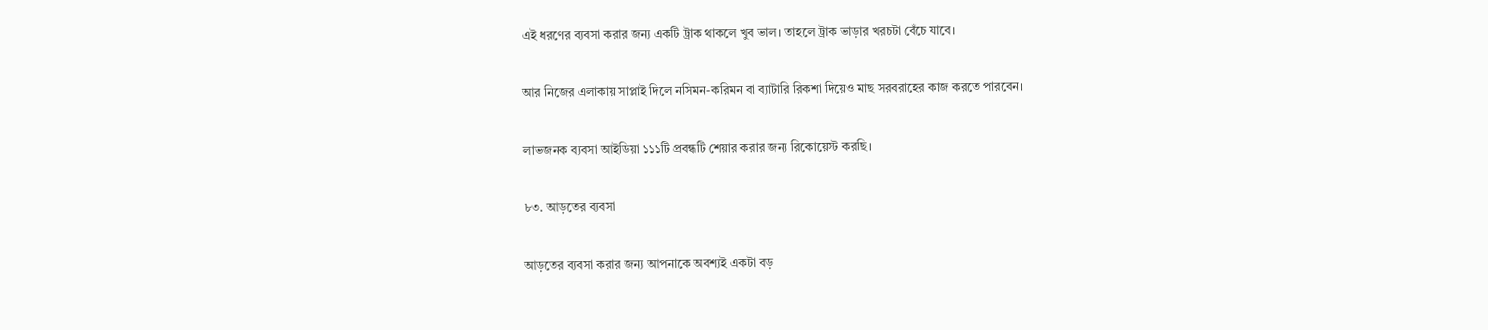এই ধরণের ব্যবসা করার জন্য একটি ট্রাক থাকলে খুব ভাল। তাহলে ট্রাক ভাড়ার খরচটা বেঁচে যাবে।

আর নিজের এলাকায় সাপ্লাই দিলে নসিমন-করিমন বা ব্যাটারি রিকশা দিয়েও মাছ সরবরাহের কাজ করতে পারবেন।

লাভজনক ব্যবসা আইডিয়া ১১১টি প্রবন্ধটি শেয়ার করার জন্য রিকোয়েস্ট করছি।

৮৩. আড়তের ব্যবসা

আড়তের ব্যবসা করার জন্য আপনাকে অবশ্যই একটা বড়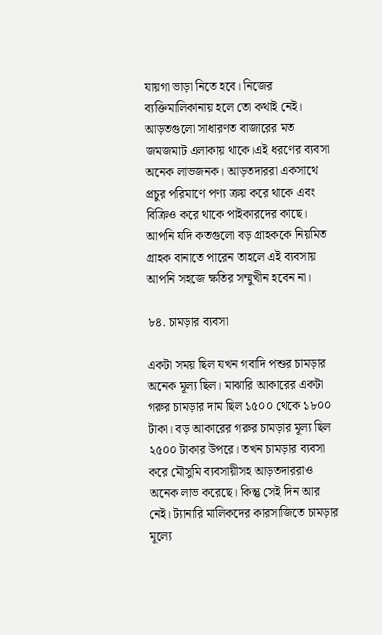যায়গা ভাড়া নিতে হবে। নিজের ব্যক্তিমালিকানায় হলে তো কথাই নেই। আড়তগুলো সাধারণত বাজারের মত জমজমাট এলাকায় থাকে।এই ধরণের ব্যবসা অনেক লাভজনক। আড়তদাররা একসাথে প্রচুর পরিমাণে পণ্য ক্রয় করে থাকে এবং বিক্রিও করে থাকে পাইকারদের কাছে। আপনি যদি কতগুলো বড় গ্রাহককে নিয়মিত গ্রাহক বানাতে পারেন তাহলে এই ব্যবসায় আপনি সহজে ক্ষতির সম্মুখীন হবেন না।

৮৪. চামড়ার ব্যবসা

একটা সময় ছিল যখন গবাদি পশুর চামড়ার অনেক মূল্য ছিল। মাঝারি আকারের একটা গরুর চামড়ার দাম ছিল ১৫০০ থেকে ১৮০০ টাকা। বড় আকারের গরুর চামড়ার মূল্য ছিল ২৫০০ টাকার উপরে। তখন চামড়ার ব্যবসা করে মৌসুমি ব্যবসায়ীসহ আড়তদাররাও অনেক লাভ করেছে। কিন্তু সেই দিন আর নেই। ট্যানারি মালিকদের কারসাজিতে চামড়ার মূল্যে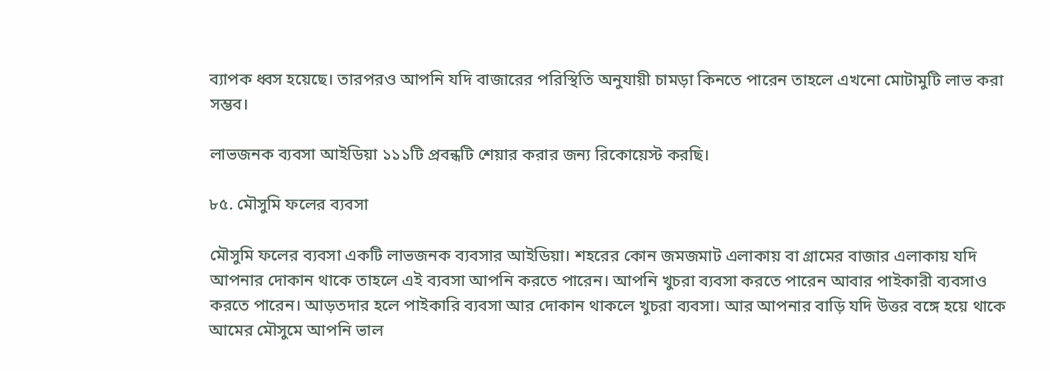ব্যাপক ধ্বস হয়েছে। তারপরও আপনি যদি বাজারের পরিস্থিতি অনুযায়ী চামড়া কিনতে পারেন তাহলে এখনো মোটামুটি লাভ করা সম্ভব।

লাভজনক ব্যবসা আইডিয়া ১১১টি প্রবন্ধটি শেয়ার করার জন্য রিকোয়েস্ট করছি।

৮৫. মৌসুমি ফলের ব্যবসা

মৌসুমি ফলের ব্যবসা একটি লাভজনক ব্যবসার আইডিয়া। শহরের কোন জমজমাট এলাকায় বা গ্রামের বাজার এলাকায় যদি আপনার দোকান থাকে তাহলে এই ব্যবসা আপনি করতে পারেন। আপনি খুচরা ব্যবসা করতে পারেন আবার পাইকারী ব্যবসাও করতে পারেন। আড়তদার হলে পাইকারি ব্যবসা আর দোকান থাকলে খুচরা ব্যবসা। আর আপনার বাড়ি যদি উত্তর বঙ্গে হয়ে থাকে আমের মৌসুমে আপনি ভাল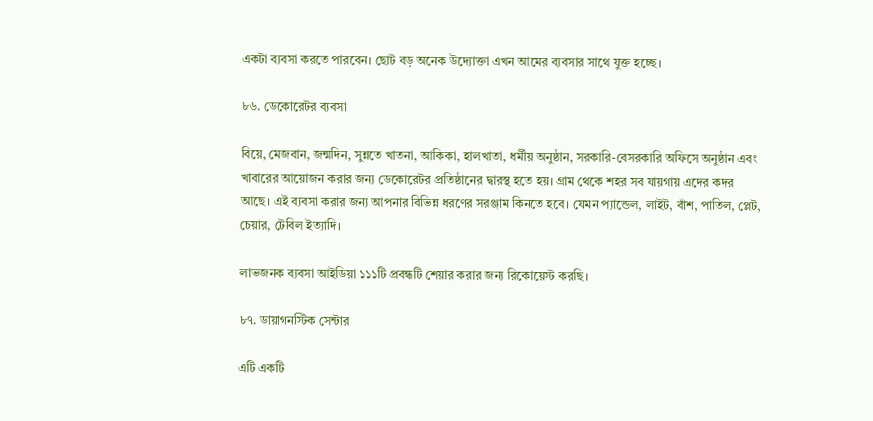একটা ব্যবসা করতে পারবেন। ছোট বড় অনেক উদ্যোক্তা এখন আমের ব্যবসার সাথে যুক্ত হচ্ছে।

৮৬. ডেকোরেটর ব্যবসা

বিয়ে, মেজবান, জন্মদিন, সুন্নতে খাতনা, আকিকা, হালখাতা, ধর্মীয় অনুষ্ঠান, সরকারি-বেসরকারি অফিসে অনুষ্ঠান এবং খাবারের আয়োজন করার জন্য ডেকোরেটর প্রতিষ্ঠানের দ্বারস্থ হতে হয়। গ্রাম থেকে শহর সব যায়গায় এদের কদর আছে। এই ব্যবসা করার জন্য আপনার বিভিন্ন ধরণের সরঞ্জাম কিনতে হবে। যেমন প্যান্ডেল, লাইট, বাঁশ, পাতিল, প্লেট, চেয়ার, টেবিল ইত্যাদি।

লাভজনক ব্যবসা আইডিয়া ১১১টি প্রবন্ধটি শেয়ার করার জন্য রিকোয়েস্ট করছি।

৮৭. ডায়াগনস্টিক সেন্টার

এটি একটি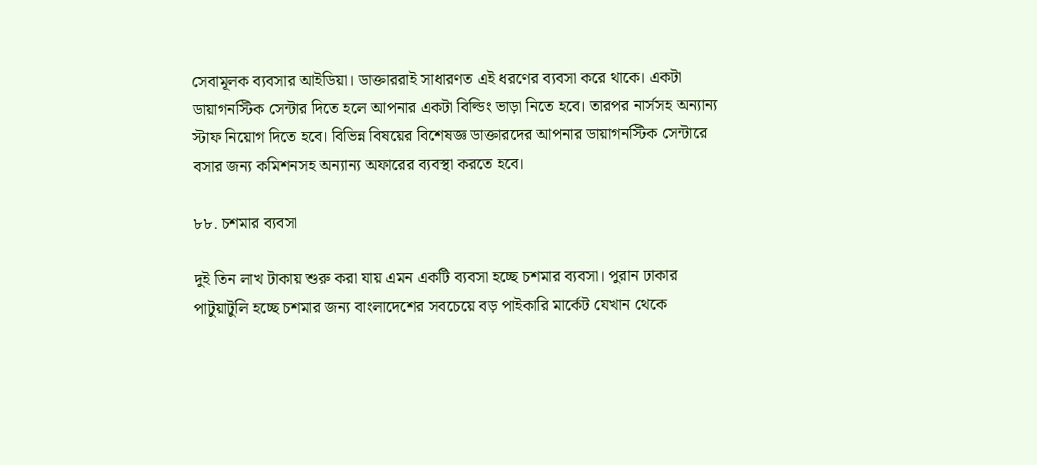সেবামূলক ব্যবসার আইডিয়া। ডাক্তাররাই সাধারণত এই ধরণের ব্যবসা করে থাকে। একটা ডায়াগনস্টিক সেন্টার দিতে হলে আপনার একটা বিল্ডিং ভাড়া নিতে হবে। তারপর নার্সসহ অন্যান্য স্টাফ নিয়োগ দিতে হবে। বিভিন্ন বিষয়ের বিশেষজ্ঞ ডাক্তারদের আপনার ডায়াগনস্টিক সেন্টারে বসার জন্য কমিশনসহ অন্যান্য অফারের ব্যবস্থা করতে হবে।

৮৮. চশমার ব্যবসা

দুই তিন লাখ টাকায় শুরু করা যায় এমন একটি ব্যবসা হচ্ছে চশমার ব্যবসা। পুরান ঢাকার পাটুয়াটুলি হচ্ছে চশমার জন্য বাংলাদেশের সবচেয়ে বড় পাইকারি মার্কেট যেখান থেকে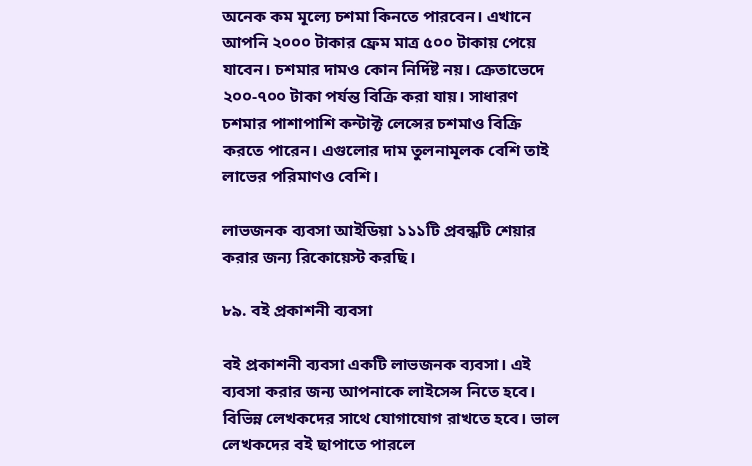অনেক কম মূল্যে চশমা কিনতে পারবেন। এখানে আপনি ২০০০ টাকার ফ্রেম মাত্র ৫০০ টাকায় পেয়ে যাবেন। চশমার দামও কোন নির্দিষ্ট নয়। ক্রেতাভেদে ২০০-৭০০ টাকা পর্যন্ত বিক্রি করা যায়। সাধারণ চশমার পাশাপাশি কন্টাক্ট লেন্সের চশমাও বিক্রি করতে পারেন। এগুলোর দাম তুলনামূলক বেশি তাই লাভের পরিমাণও বেশি।

লাভজনক ব্যবসা আইডিয়া ১১১টি প্রবন্ধটি শেয়ার করার জন্য রিকোয়েস্ট করছি।

৮৯. বই প্রকাশনী ব্যবসা

বই প্রকাশনী ব্যবসা একটি লাভজনক ব্যবসা। এই ব্যবসা করার জন্য আপনাকে লাইসেন্স নিতে হবে। বিভিন্ন লেখকদের সাথে যোগাযোগ রাখতে হবে। ভাল লেখকদের বই ছাপাতে পারলে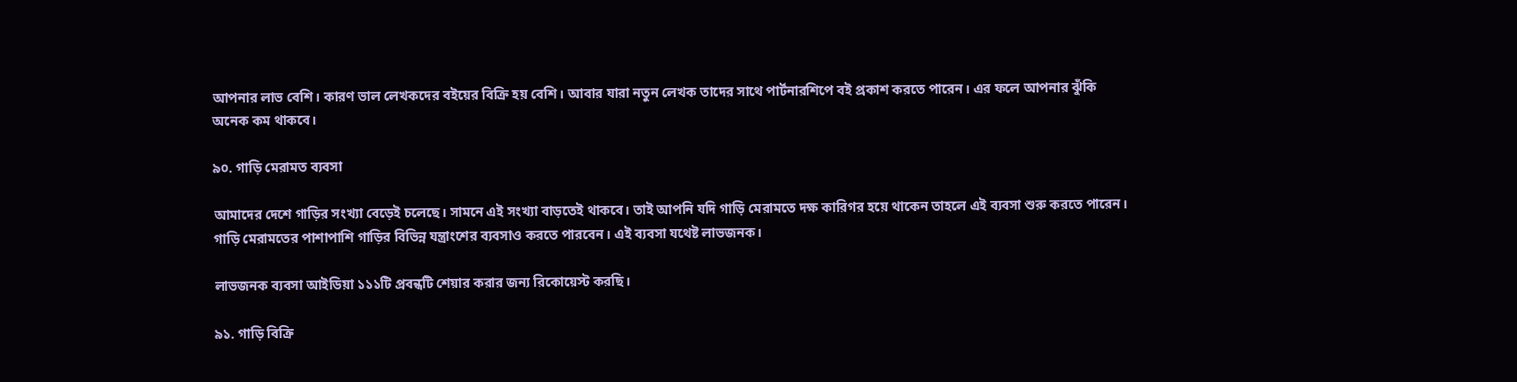আপনার লাভ বেশি। কারণ ভাল লেখকদের বইয়ের বিক্রি হয় বেশি। আবার যারা নতুন লেখক তাদের সাথে পার্টনারশিপে বই প্রকাশ করতে পারেন। এর ফলে আপনার ঝুঁকি অনেক কম থাকবে।

৯০. গাড়ি মেরামত ব্যবসা

আমাদের দেশে গাড়ির সংখ্যা বেড়েই চলেছে। সামনে এই সংখ্যা বাড়তেই থাকবে। তাই আপনি যদি গাড়ি মেরামতে দক্ষ কারিগর হয়ে থাকেন তাহলে এই ব্যবসা শুরু করতে পারেন। গাড়ি মেরামতের পাশাপাশি গাড়ির বিভিন্ন যন্ত্রাংশের ব্যবসাও করতে পারবেন। এই ব্যবসা যথেষ্ট লাভজনক।

লাভজনক ব্যবসা আইডিয়া ১১১টি প্রবন্ধটি শেয়ার করার জন্য রিকোয়েস্ট করছি।

৯১. গাড়ি বিক্রি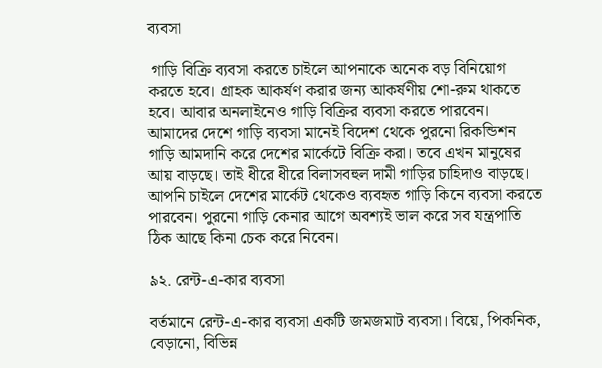ব্যবসা

 গাড়ি বিক্রি ব্যবসা করতে চাইলে আপনাকে অনেক বড় বিনিয়োগ করতে হবে। গ্রাহক আকর্ষণ করার জন্য আকর্ষণীয় শো-রুম থাকতে হবে। আবার অনলাইনেও গাড়ি বিক্রির ব্যবসা করতে পারবেন। আমাদের দেশে গাড়ি ব্যবসা মানেই বিদেশ থেকে পুরনো রিকন্ডিশন গাড়ি আমদানি করে দেশের মার্কেটে বিক্রি করা। তবে এখন মানুষের আয় বাড়ছে। তাই ধীরে ধীরে বিলাসবহুল দামী গাড়ির চাহিদাও বাড়ছে। আপনি চাইলে দেশের মার্কেট থেকেও ব্যবহৃত গাড়ি কিনে ব্যবসা করতে পারবেন। পুরনো গাড়ি কেনার আগে অবশ্যই ভাল করে সব যন্ত্রপাতি ঠিক আছে কিনা চেক করে নিবেন।

৯২. রেন্ট-এ-কার ব্যবসা

বর্তমানে রেন্ট-এ-কার ব্যবসা একটি জমজমাট ব্যবসা। বিয়ে, পিকনিক, বেড়ানো, বিভিন্ন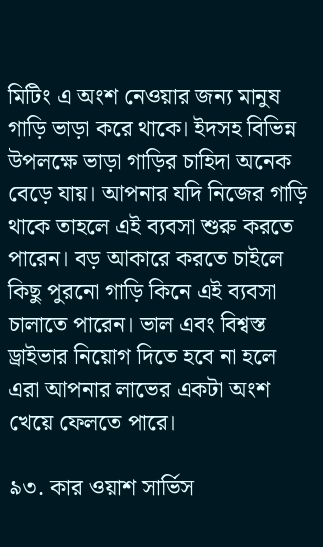মিটিং এ অংশ নেওয়ার জন্য মানুষ গাড়ি ভাড়া করে থাকে। ইদসহ বিভিন্ন উপলক্ষে ভাড়া গাড়ির চাহিদা অনেক বেড়ে যায়। আপনার যদি নিজের গাড়ি থাকে তাহলে এই ব্যবসা শুরু করতে পারেন। বড় আকারে করতে চাইলে কিছু পুরনো গাড়ি কিনে এই ব্যবসা চালাতে পারেন। ভাল এবং বিশ্বস্ত ড্রাইভার নিয়োগ দিতে হবে না হলে এরা আপনার লাভের একটা অংশ খেয়ে ফেলতে পারে।

৯৩. কার ওয়াশ সার্ভিস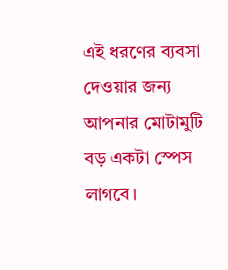এই ধরণের ব্যবসা দেওয়ার জন্য আপনার মোটামুটি বড় একটা স্পেস লাগবে।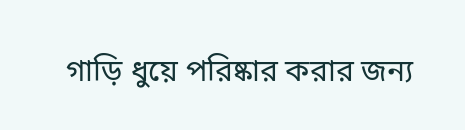গাড়ি ধুয়ে পরিষ্কার করার জন্য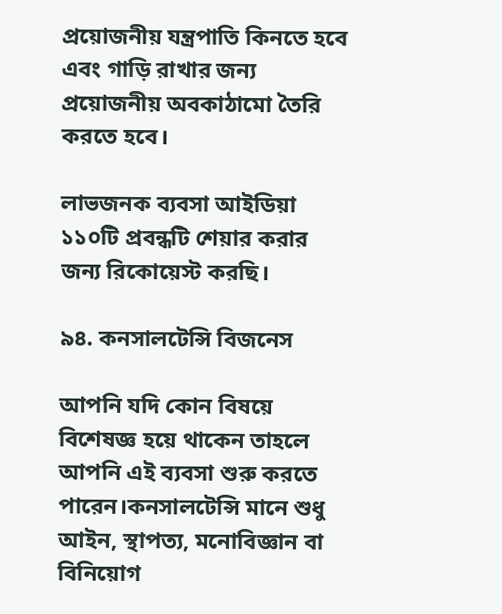প্রয়োজনীয় যন্ত্রপাতি কিনতে হবে এবং গাড়ি রাখার জন্য প্রয়োজনীয় অবকাঠামো তৈরি করতে হবে।

লাভজনক ব্যবসা আইডিয়া ১১০টি প্রবন্ধটি শেয়ার করার জন্য রিকোয়েস্ট করছি।

৯৪. কনসালটেন্সি বিজনেস

আপনি যদি কোন বিষয়ে বিশেষজ্ঞ হয়ে থাকেন তাহলে আপনি এই ব্যবসা শুরু করতে পারেন।কনসালটেন্সি মানে শুধু আইন, স্থাপত্য, মনোবিজ্ঞান বা বিনিয়োগ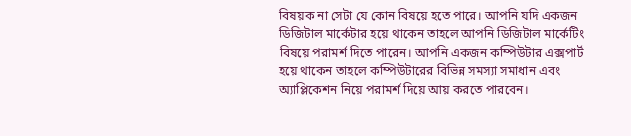বিষয়ক না সেটা যে কোন বিষয়ে হতে পারে। আপনি যদি একজন ডিজিটাল মার্কেটার হয়ে থাকেন তাহলে আপনি ডিজিটাল মার্কেটিং বিষয়ে পরামর্শ দিতে পারেন। আপনি একজন কম্পিউটার এক্সপার্ট হয়ে থাকেন তাহলে কম্পিউটারের বিভিন্ন সমস্যা সমাধান এবং অ্যাপ্লিকেশন নিয়ে পরামর্শ দিয়ে আয় করতে পারবেন।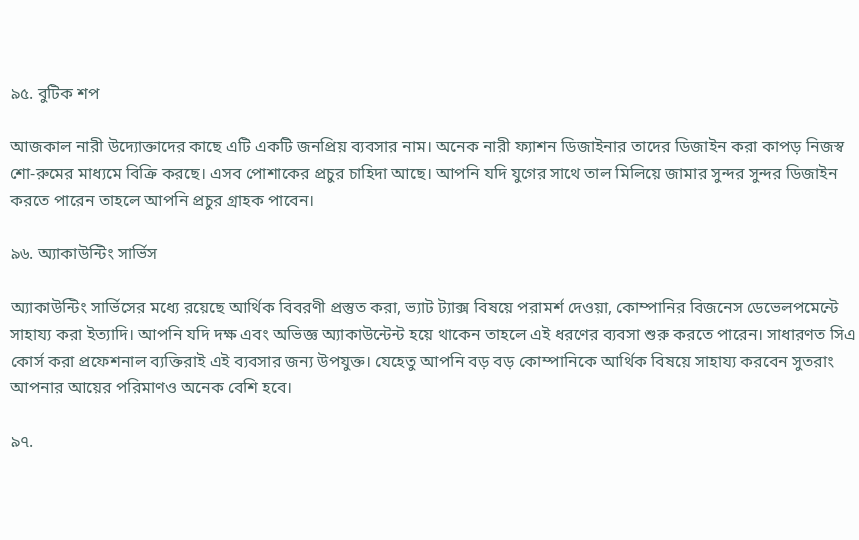৯৫. বুটিক শপ

আজকাল নারী উদ্যোক্তাদের কাছে এটি একটি জনপ্রিয় ব্যবসার নাম। অনেক নারী ফ্যাশন ডিজাইনার তাদের ডিজাইন করা কাপড় নিজস্ব শো-রুমের মাধ্যমে বিক্রি করছে। এসব পোশাকের প্রচুর চাহিদা আছে। আপনি যদি যুগের সাথে তাল মিলিয়ে জামার সুন্দর সুন্দর ডিজাইন করতে পারেন তাহলে আপনি প্রচুর গ্রাহক পাবেন।

৯৬. অ্যাকাউন্টিং সার্ভিস

অ্যাকাউন্টিং সার্ভিসের মধ্যে রয়েছে আর্থিক বিবরণী প্রস্তুত করা, ভ্যাট ট্যাক্স বিষয়ে পরামর্শ দেওয়া, কোম্পানির বিজনেস ডেভেলপমেন্টে সাহায্য করা ইত্যাদি। আপনি যদি দক্ষ এবং অভিজ্ঞ অ্যাকাউন্টেন্ট হয়ে থাকেন তাহলে এই ধরণের ব্যবসা শুরু করতে পারেন। সাধারণত সিএ কোর্স করা প্রফেশনাল ব্যক্তিরাই এই ব্যবসার জন্য উপযুক্ত। যেহেতু আপনি বড় বড় কোম্পানিকে আর্থিক বিষয়ে সাহায্য করবেন সুতরাং আপনার আয়ের পরিমাণও অনেক বেশি হবে।

৯৭.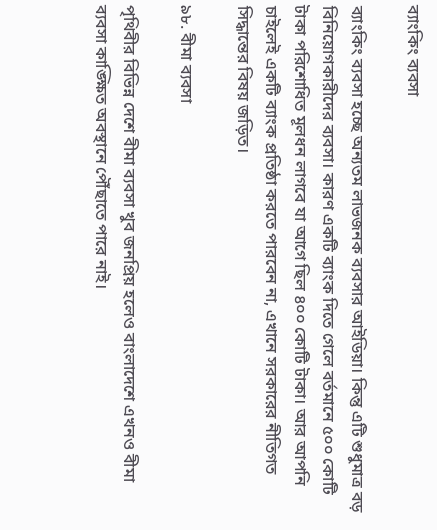ব্যাংকিং ব্যবসা

ব্যাংকিং ব্যবসা হচ্ছে অন্যতম লাভজনক ব্যবসার আইডিয়া। কিন্তু এটি শুধুমাত্র বড় বিনিয়োগকারীদের ব্যবসা। কারণ একটি ব্যাংক দিতে গেলে বর্তমানে ৫০০ কোটি টাকা পরিশোধিত মূলধন লাগবে যা আগে ছিল ৪০০ কোটি টাকা। আর আপনি চাইলেই একটি ব্যাংক প্রতিষ্ঠা করতে পারবেন না, এখানে সরকারের নীতিগত সিদ্ধান্তের বিষয় জড়িত।

৯৮. বীমা ব্যবসা

পৃথিবীর বিভিন্ন দেশে বীমা ব্যবসা খুব জনপ্রিয় হলেও বাংলাদেশে এখনও বীমা ব্যবসা কাঙ্ক্ষিত অবস্থানে পৌঁছাতে পারে নাই।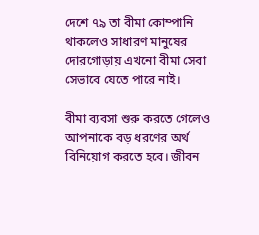দেশে ৭৯ তা বীমা কোম্পানি থাকলেও সাধারণ মানুষের দোরগোড়ায় এখনো বীমা সেবা সেভাবে যেতে পারে নাই।

বীমা ব্যবসা শুরু করতে গেলেও আপনাকে বড় ধরণের অর্থ বিনিয়োগ করতে হবে। জীবন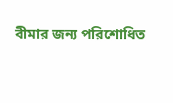বীমার জন্য পরিশোধিত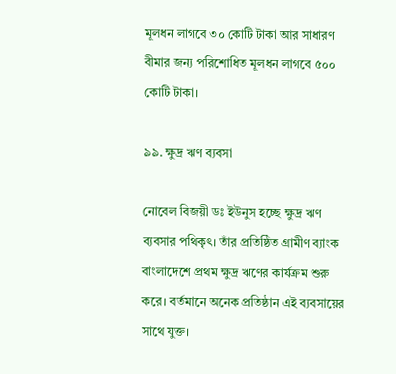মূলধন লাগবে ৩০ কোটি টাকা আর সাধারণ বীমার জন্য পরিশোধিত মূলধন লাগবে ৫০০ কোটি টাকা।

৯৯. ক্ষুদ্র ঋণ ব্যবসা

নোবেল বিজয়ী ডঃ ইউনুস হচ্ছে ক্ষুদ্র ঋণ ব্যবসার পথিকৃৎ। তাঁর প্রতিষ্ঠিত গ্রামীণ ব্যাংক বাংলাদেশে প্রথম ক্ষুদ্র ঋণের কার্যক্রম শুরু করে। বর্তমানে অনেক প্রতিষ্ঠান এই ব্যবসায়ের সাথে যুক্ত।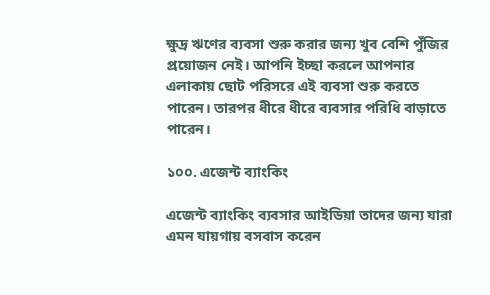ক্ষুদ্র ঋণের ব্যবসা শুরু করার জন্য খুব বেশি পুঁজির প্রয়োজন নেই। আপনি ইচ্ছা করলে আপনার এলাকায় ছোট পরিসরে এই ব্যবসা শুরু করতে পারেন। তারপর ধীরে ধীরে ব্যবসার পরিধি বাড়াতে পারেন।

১০০. এজেন্ট ব্যাংকিং

এজেন্ট ব্যাংকিং ব্যবসার আইডিয়া তাদের জন্য যারা এমন যায়গায় বসবাস করেন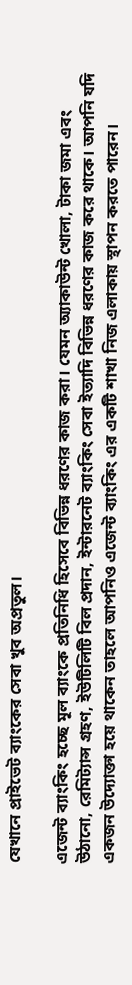যেখানে প্রাইভেট ব্যাংকের সেবা খুব অপ্রতুল।

এজেন্ট ব্যাংকিং হচ্ছে মূল ব্যাংকে প্রতিনিধি হিসেবে বিভিন্ন ধরণের কাজ করা। যেমন অ্যাকাউন্ট খোলা, টাকা জমা এবং উঠানো, রেমিট্যান্স গ্রহণ, ইউটিলিটি বিল প্রদান, ইন্টারনেট ব্যাংকিং সেবা ইত্যাদি বিভিন্ন ধরণের কাজ করে থাকে। আপনি যদি একজন উদ্যোক্তা হয়ে থাকেন তাহলে আপনিও এজেন্ট ব্যাংকিং এর একটি শাখা নিজ এলাকায় স্থাপন করতে পারেন।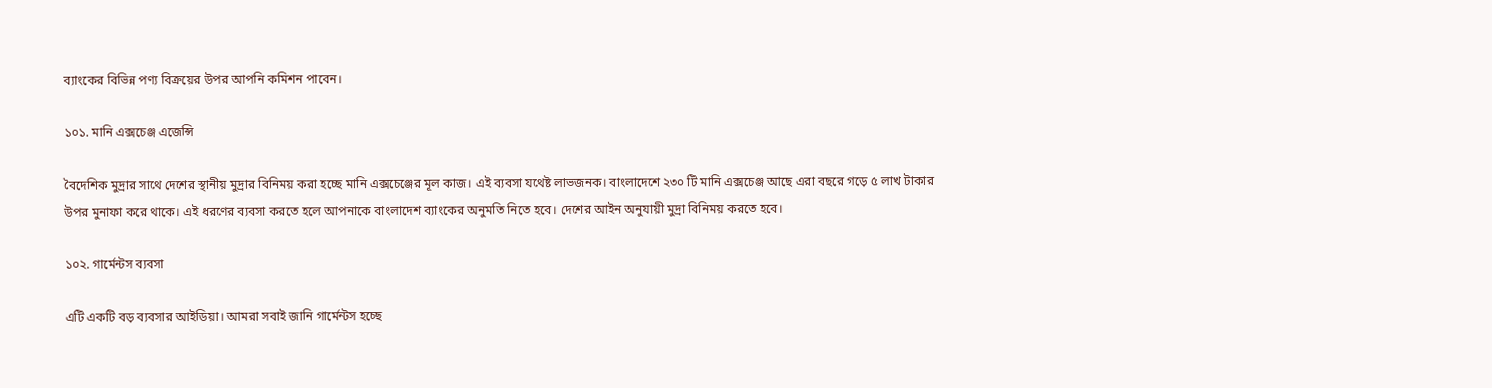ব্যাংকের বিভিন্ন পণ্য বিক্রয়ের উপর আপনি কমিশন পাবেন।

১০১. মানি এক্সচেঞ্জ এজেন্সি

বৈদেশিক মুদ্রার সাথে দেশের স্থানীয় মুদ্রার বিনিময় করা হচ্ছে মানি এক্সচেঞ্জের মূল কাজ। এই ব্যবসা যথেষ্ট লাভজনক। বাংলাদেশে ২৩০ টি মানি এক্সচেঞ্জ আছে এরা বছরে গড়ে ৫ লাখ টাকার উপর মুনাফা করে থাকে। এই ধরণের ব্যবসা করতে হলে আপনাকে বাংলাদেশ ব্যাংকের অনুমতি নিতে হবে। দেশের আইন অনুযায়ী মুদ্রা বিনিময় করতে হবে।

১০২. গার্মেন্টস ব্যবসা

এটি একটি বড় ব্যবসার আইডিয়া। আমরা সবাই জানি গার্মেন্টস হচ্ছে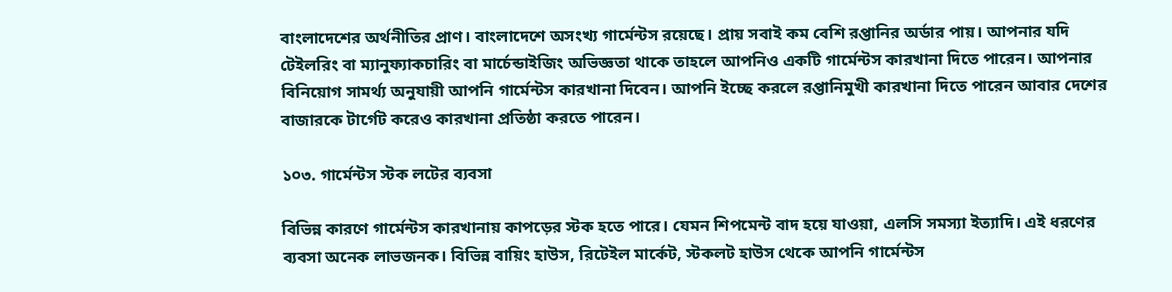বাংলাদেশের অর্থনীতির প্রাণ। বাংলাদেশে অসংখ্য গার্মেন্টস রয়েছে। প্রায় সবাই কম বেশি রপ্তানির অর্ডার পায়। আপনার যদি টেইলরিং বা ম্যানুফ্যাকচারিং বা মার্চেন্ডাইজিং অভিজ্ঞতা থাকে তাহলে আপনিও একটি গার্মেন্টস কারখানা দিতে পারেন। আপনার বিনিয়োগ সামর্থ্য অনুযায়ী আপনি গার্মেন্টস কারখানা দিবেন। আপনি ইচ্ছে করলে রপ্তানিমুখী কারখানা দিতে পারেন আবার দেশের বাজারকে টার্গেট করেও কারখানা প্রতিষ্ঠা করতে পারেন।

১০৩. গার্মেন্টস স্টক লটের ব্যবসা

বিভিন্ন কারণে গার্মেন্টস কারখানায় কাপড়ের স্টক হতে পারে। যেমন শিপমেন্ট বাদ হয়ে যাওয়া, এলসি সমস্যা ইত্যাদি। এই ধরণের ব্যবসা অনেক লাভজনক। বিভিন্ন বায়িং হাউস, রিটেইল মার্কেট, স্টকলট হাউস থেকে আপনি গার্মেন্টস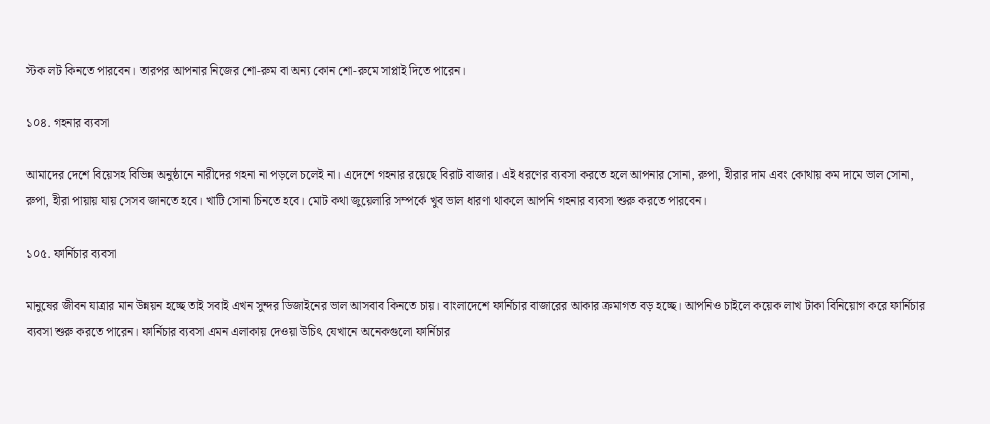স্টক লট কিনতে পারবেন। তারপর আপনার নিজের শো-রুম বা অন্য কোন শো-রুমে সাপ্লাই দিতে পারেন।

১০৪. গহনার ব্যবসা

আমাদের দেশে বিয়েসহ বিভিন্ন অনুষ্ঠানে নারীদের গহনা না পড়লে চলেই না। এদেশে গহনার রয়েছে বিরাট বাজার। এই ধরণের ব্যবসা করতে হলে আপনার সোনা, রুপা, হীরার দাম এবং কোথায় কম দামে ভাল সোনা, রুপা, হীরা পায়ায় যায় সেসব জানতে হবে। খাটি সোনা চিনতে হবে। মোট কথা জুয়েলারি সম্পর্কে খুব ভাল ধারণা থাকলে আপনি গহনার ব্যবসা শুরু করতে পারবেন।

১০৫. ফার্নিচার ব্যবসা

মানুষের জীবন যাত্রার মান উন্নয়ন হচ্ছে তাই সবাই এখন সুন্দর ডিজাইনের ভাল আসবাব কিনতে চায়। বাংলাদেশে ফার্নিচার বাজারের আকার ক্রমাগত বড় হচ্ছে। আপনিও চাইলে কয়েক লাখ টাকা বিনিয়োগ করে ফার্নিচার ব্যবসা শুরু করতে পারেন। ফার্নিচার ব্যবসা এমন এলাকায় দেওয়া উচিৎ যেখানে অনেকগুলো ফার্নিচার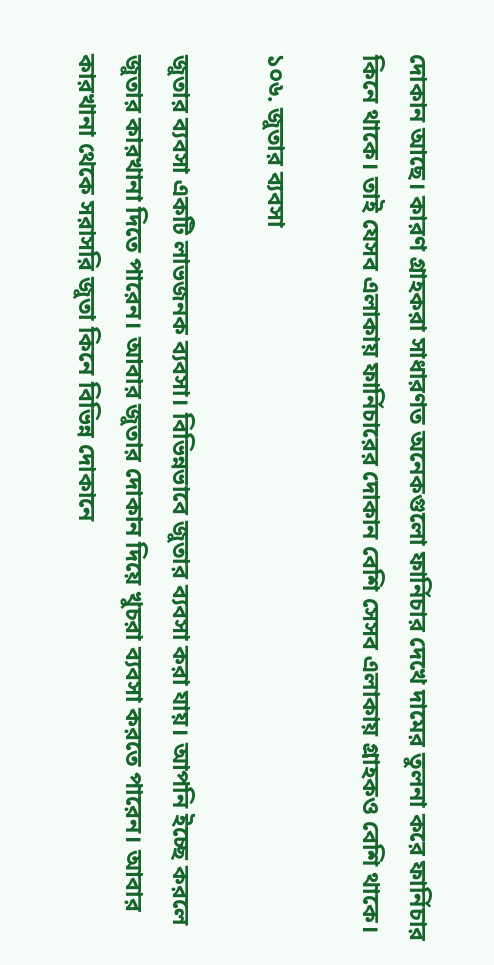দোকান আছে। কারণ গ্রাহকরা সাধারণত অনেকগুলো ফার্নিচার দেখে দামের তুলনা করে ফার্নিচার কিনে থাকে। তাই যেসব এলাকায় ফার্নিচারের দোকান বেশি সেসব এলাকায় গ্রাহকও বেশি থাকে।

১০৬. জুতার ব্যবসা

জুতার ব্যবসা একটি লাভজনক ব্যবসা। বিভিন্নভাবে জুতার ব্যবসা করা যায়। আপনি ইচ্ছে করলে জুতার কারখানা দিতে পারেন। আবার জুতার দোকান দিয়ে খুচরা ব্যবসা করতে পারেন। আবার কারখানা থেকে সরাসরি জুতা কিনে বিভিন্ন দোকানে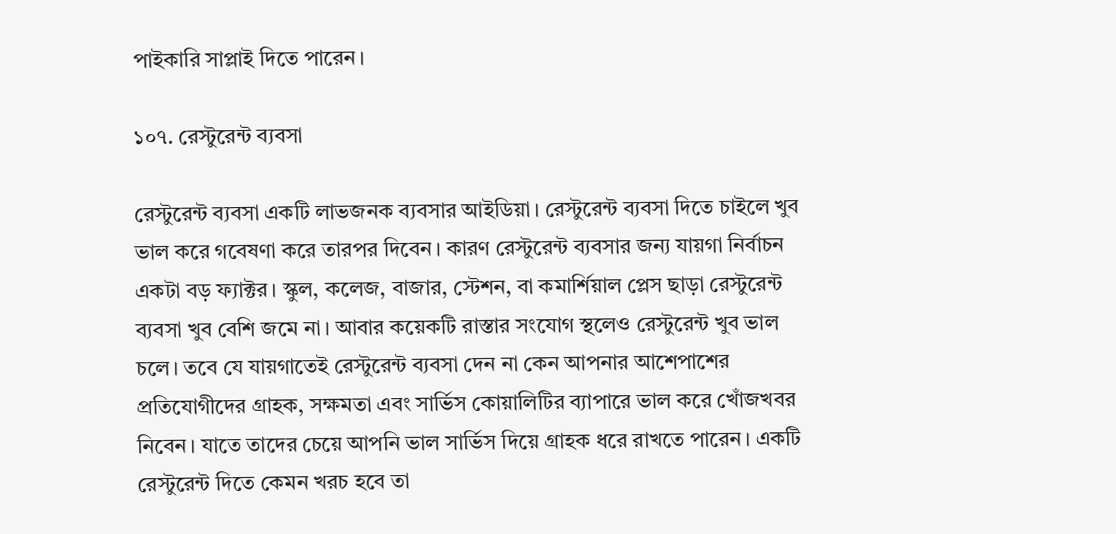পাইকারি সাপ্লাই দিতে পারেন।

১০৭. রেস্টুরেন্ট ব্যবসা

রেস্টুরেন্ট ব্যবসা একটি লাভজনক ব্যবসার আইডিয়া। রেস্টুরেন্ট ব্যবসা দিতে চাইলে খুব ভাল করে গবেষণা করে তারপর দিবেন। কারণ রেস্টুরেন্ট ব্যবসার জন্য যায়গা নির্বাচন একটা বড় ফ্যাক্টর। স্কুল, কলেজ, বাজার, স্টেশন, বা কমার্শিয়াল প্লেস ছাড়া রেস্টুরেন্ট ব্যবসা খুব বেশি জমে না। আবার কয়েকটি রাস্তার সংযোগ স্থলেও রেস্টুরেন্ট খুব ভাল চলে। তবে যে যায়গাতেই রেস্টুরেন্ট ব্যবসা দেন না কেন আপনার আশেপাশের প্রতিযোগীদের গ্রাহক, সক্ষমতা এবং সার্ভিস কোয়ালিটির ব্যাপারে ভাল করে খোঁজখবর নিবেন। যাতে তাদের চেয়ে আপনি ভাল সার্ভিস দিয়ে গ্রাহক ধরে রাখতে পারেন। একটি রেস্টুরেন্ট দিতে কেমন খরচ হবে তা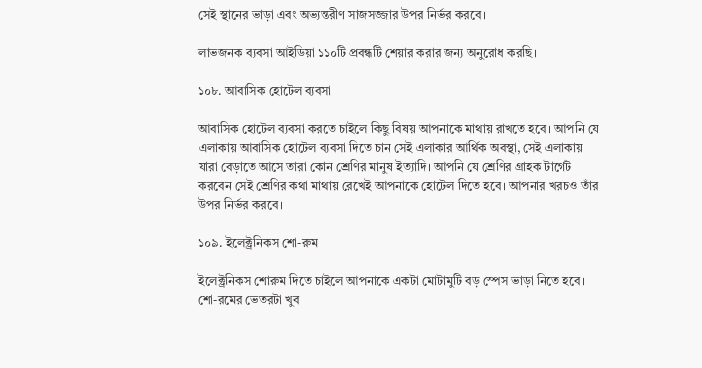সেই স্থানের ভাড়া এবং অভ্যন্তরীণ সাজসজ্জার উপর নির্ভর করবে।

লাভজনক ব্যবসা আইডিয়া ১১০টি প্রবন্ধটি শেয়ার করার জন্য অনুরোধ করছি।

১০৮. আবাসিক হোটেল ব্যবসা

আবাসিক হোটেল ব্যবসা করতে চাইলে কিছু বিষয় আপনাকে মাথায় রাখতে হবে। আপনি যে এলাকায় আবাসিক হোটেল ব্যবসা দিতে চান সেই এলাকার আর্থিক অবস্থা, সেই এলাকায় যারা বেড়াতে আসে তারা কোন শ্রেণির মানুষ ইত্যাদি। আপনি যে শ্রেণির গ্রাহক টার্গেট করবেন সেই শ্রেণির কথা মাথায় রেখেই আপনাকে হোটেল দিতে হবে। আপনার খরচও তাঁর উপর নির্ভর করবে।

১০৯. ইলেক্ট্রনিকস শো-রুম

ইলেক্ট্রনিকস শোরুম দিতে চাইলে আপনাকে একটা মোটামুটি বড় স্পেস ভাড়া নিতে হবে। শো-রমের ভেতরটা খুব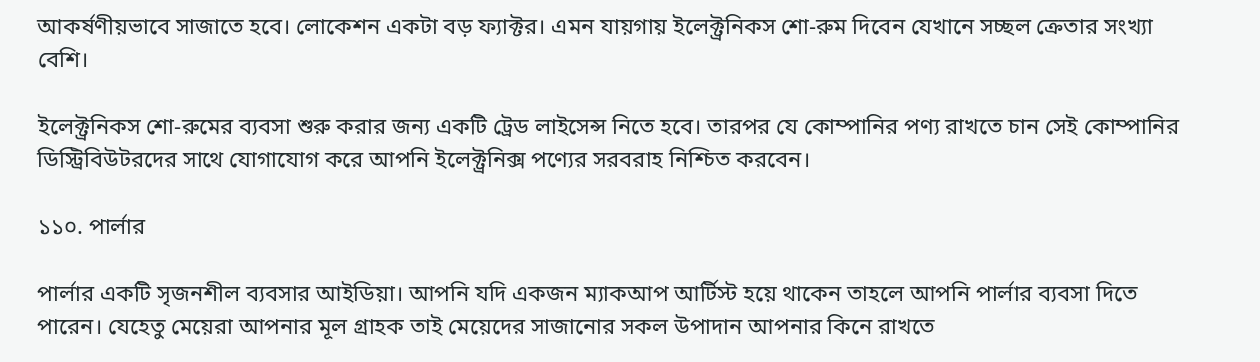আকর্ষণীয়ভাবে সাজাতে হবে। লোকেশন একটা বড় ফ্যাক্টর। এমন যায়গায় ইলেক্ট্রনিকস শো-রুম দিবেন যেখানে সচ্ছল ক্রেতার সংখ্যা বেশি।

ইলেক্ট্রনিকস শো-রুমের ব্যবসা শুরু করার জন্য একটি ট্রেড লাইসেন্স নিতে হবে। তারপর যে কোম্পানির পণ্য রাখতে চান সেই কোম্পানির ডিস্ট্রিবিউটরদের সাথে যোগাযোগ করে আপনি ইলেক্ট্রনিক্স পণ্যের সরবরাহ নিশ্চিত করবেন।

১১০. পার্লার

পার্লার একটি সৃজনশীল ব্যবসার আইডিয়া। আপনি যদি একজন ম্যাকআপ আর্টিস্ট হয়ে থাকেন তাহলে আপনি পার্লার ব্যবসা দিতে পারেন। যেহেতু মেয়েরা আপনার মূল গ্রাহক তাই মেয়েদের সাজানোর সকল উপাদান আপনার কিনে রাখতে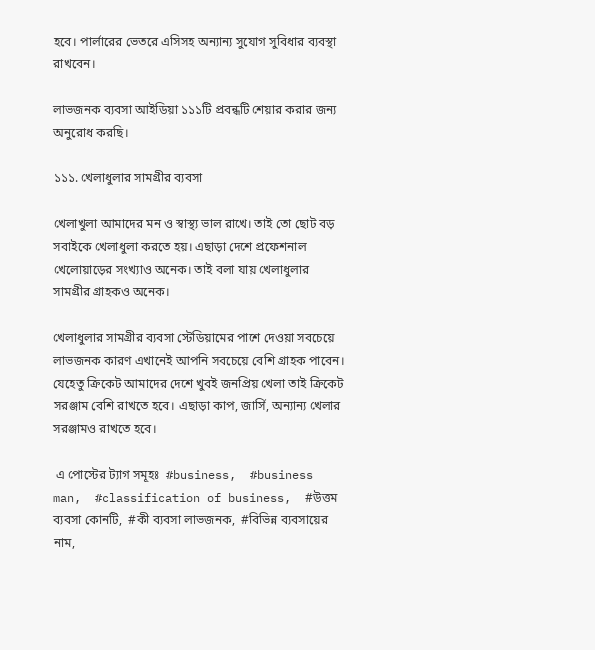হবে। পার্লারের ভেতরে এসিসহ অন্যান্য সুযোগ সুবিধার ব্যবস্থা রাখবেন।

লাভজনক ব্যবসা আইডিয়া ১১১টি প্রবন্ধটি শেয়ার করার জন্য অনুরোধ করছি।

১১১. খেলাধুলার সামগ্রীর ব্যবসা

খেলাখুলা আমাদের মন ও স্বাস্থ্য ভাল রাখে। তাই তো ছোট বড় সবাইকে খেলাধুলা করতে হয়। এছাড়া দেশে প্রফেশনাল খেলোয়াড়ের সংখ্যাও অনেক। তাই বলা যায় খেলাধুলার সামগ্রীর গ্রাহকও অনেক।

খেলাধুলার সামগ্রীর ব্যবসা স্টেডিয়ামের পাশে দেওয়া সবচেয়ে লাভজনক কারণ এখানেই আপনি সবচেয়ে বেশি গ্রাহক পাবেন। যেহেতু ক্রিকেট আমাদের দেশে খুবই জনপ্রিয় খেলা তাই ক্রিকেট সরঞ্জাম বেশি রাখতে হবে। এছাড়া কাপ, জার্সি, অন্যান্য খেলার সরঞ্জামও রাখতে হবে।

 এ পোস্টের ট্যাগ সমূহঃ  #business,  #business man,  #classification of business,  #উত্তম ব্যবসা কোনটি,  #কী ব্যবসা লাভজনক,  #বিভিন্ন ব্যবসায়ের নাম,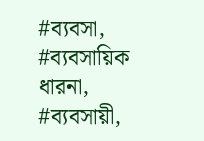#ব্যবসা,  #ব্যবসায়িক ধারনা,  #ব্যবসায়ী,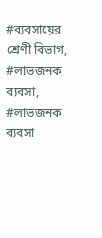#ব্যবসায়ের শ্রেণী বিভাগ,  #লাভজনক ব্যবসা,  #লাভজনক ব্যবসা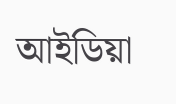আইডিয়া